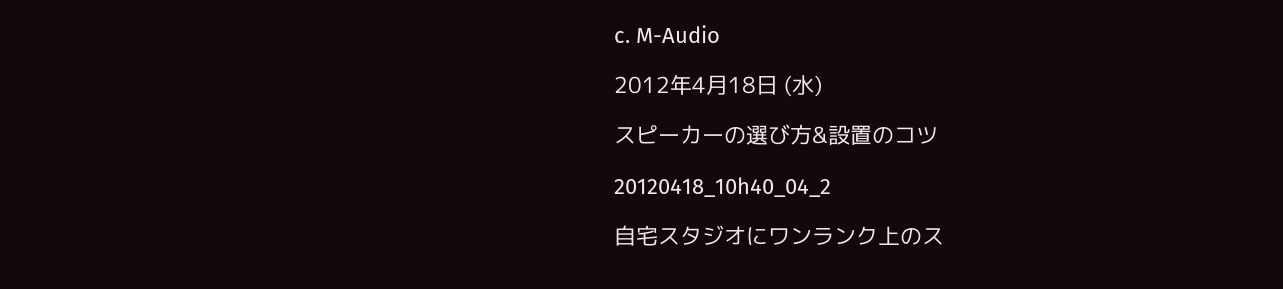c. M-Audio

2012年4月18日 (水)

スピーカーの選び方&設置のコツ

20120418_10h40_04_2

自宅スタジオにワンランク上のス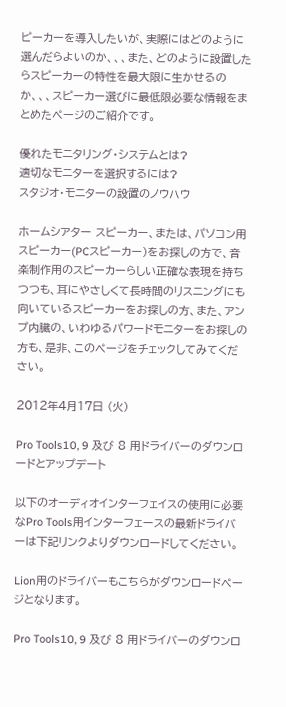ピーカーを導入したいが、実際にはどのように選んだらよいのか、、、また、どのように設置したらスピーカーの特性を最大限に生かせるのか、、、スピーカー選びに最低限必要な情報をまとめたページのご紹介です。

優れたモニタリング・システムとは?
適切なモニターを選択するには?
スタジオ・モニターの設置のノウハウ

ホームシアター スピーカー、または、パソコン用スピーカー(PCスピーカー)をお探しの方で、音楽制作用のスピーカーらしい正確な表現を持ちつつも、耳にやさしくて長時間のリスニングにも向いているスピーカーをお探しの方、また、アンプ内臓の、いわゆるパワードモニターをお探しの方も、是非、このページをチェックしてみてください。

2012年4月17日 (火)

Pro Tools10, 9 及び 8 用ドライバーのダウンロードとアップデート

以下のオーディオインターフェイスの使用に必要なPro Tools用インターフェースの最新ドライバーは下記リンクよりダウンロードしてください。

Lion用のドライバーもこちらがダウンロードページとなります。

Pro Tools10, 9 及び 8 用ドライバーのダウンロ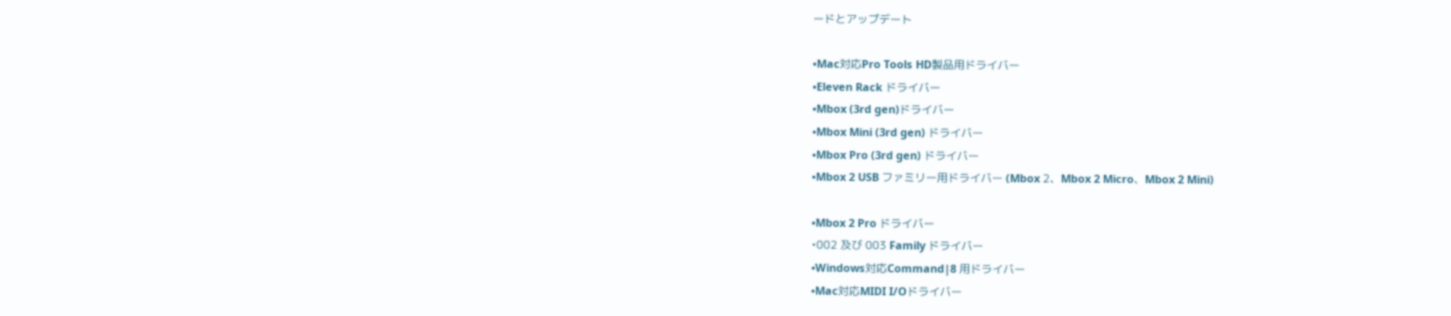ードとアップデート

•Mac対応Pro Tools HD製品用ドライバー
•Eleven Rack ドライバー
•Mbox (3rd gen)ドライバー
•Mbox Mini (3rd gen) ドライバー
•Mbox Pro (3rd gen) ドライバー
•Mbox 2 USB ファミリー用ドライバー (Mbox 2、Mbox 2 Micro、Mbox 2 Mini)

•Mbox 2 Pro ドライバー
•002 及び 003 Family ドライバー
•Windows対応Command|8 用ドライバー
•Mac対応MIDI I/Oドライバー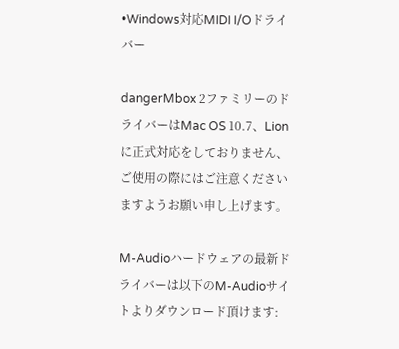•Windows対応MIDI I/Oドライバー

dangerMbox 2ファミリーのドライバーはMac OS 10.7、Lionに正式対応をしておりません、ご使用の際にはご注意くださいますようお願い申し上げます。

M-Audioハードウェアの最新ドライバーは以下のM-Audioサイトよりダウンロード頂けます: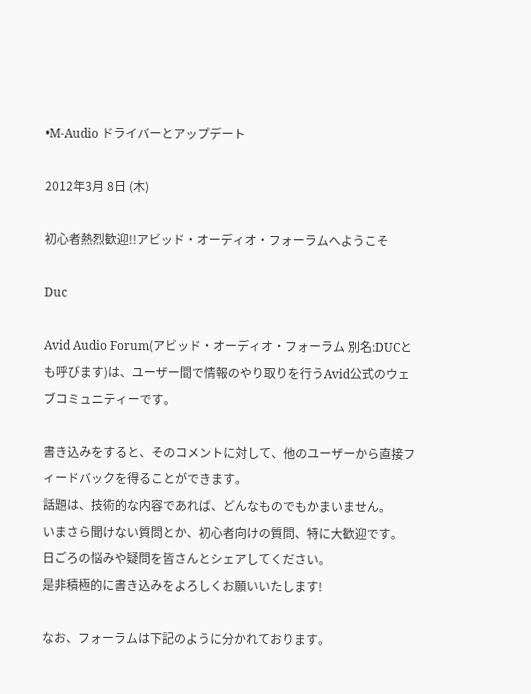•M-Audio ドライバーとアップデート

2012年3月 8日 (木)

初心者熱烈歓迎!!アビッド・オーディオ・フォーラムへようこそ

Duc

Avid Audio Forum(アビッド・オーディオ・フォーラム 別名:DUCとも呼びます)は、ユーザー間で情報のやり取りを行うAvid公式のウェブコミュニティーです。

書き込みをすると、そのコメントに対して、他のユーザーから直接フィードバックを得ることができます。
話題は、技術的な内容であれば、どんなものでもかまいません。
いまさら聞けない質問とか、初心者向けの質問、特に大歓迎です。
日ごろの悩みや疑問を皆さんとシェアしてください。
是非積極的に書き込みをよろしくお願いいたします!

なお、フォーラムは下記のように分かれております。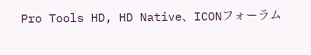Pro Tools HD, HD Native、ICONフォーラム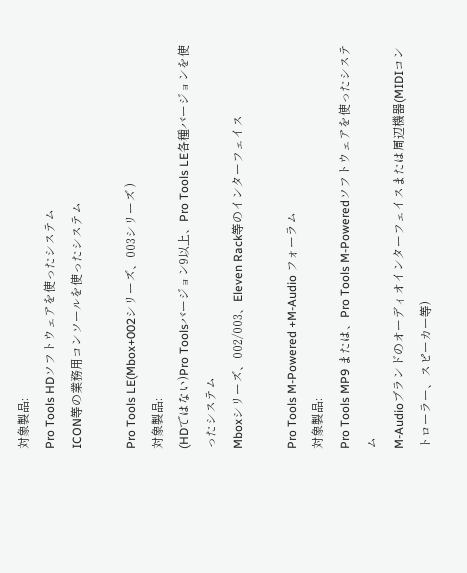対象製品:
Pro Tools HDソフトウェアを使ったシステム
ICON等の業務用コンソールを使ったシステム

Pro Tools LE(Mbox+002シリーズ、003シリーズ )
対象製品:
(HDではない)Pro Toolsバージョン9以上、Pro Tools LE各種バージョンを使ったシステム
Mboxシリーズ、002/003、Eleven Rack等のインターフェイス

Pro Tools M-Powered +M-Audio フォーラム
対象製品:
Pro Tools MP9 または、Pro Tools M-Poweredソフトウェアを使ったシステム
M-Audioブランドのオーディオインターフェイスまたは周辺機器(MIDIコントローラー、スピーカー等)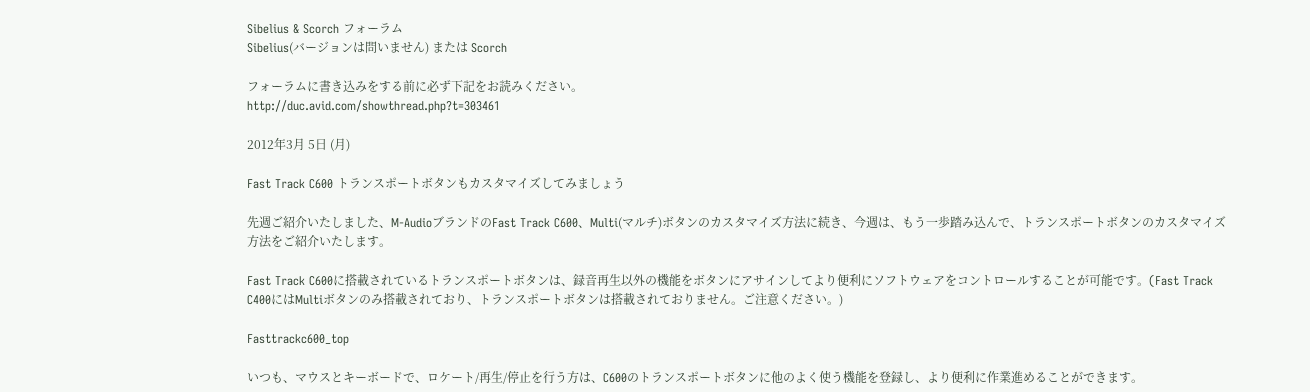Sibelius & Scorch フォーラム
Sibelius(バージョンは問いません) または Scorch

フォーラムに書き込みをする前に必ず下記をお読みください。
http://duc.avid.com/showthread.php?t=303461

2012年3月 5日 (月)

Fast Track C600 トランスポートボタンもカスタマイズしてみましょう

先週ご紹介いたしました、M-AudioブランドのFast Track C600、Multi(マルチ)ボタンのカスタマイズ方法に続き、今週は、もう一歩踏み込んで、トランスポートボタンのカスタマイズ方法をご紹介いたします。

Fast Track C600に搭載されているトランスポートボタンは、録音再生以外の機能をボタンにアサインしてより便利にソフトウェアをコントロールすることが可能です。(Fast Track C400にはMultiボタンのみ搭載されており、トランスポートボタンは搭載されておりません。ご注意ください。)

Fasttrackc600_top

いつも、マウスとキーボードで、ロケート/再生/停止を行う方は、C600のトランスポートボタンに他のよく使う機能を登録し、より便利に作業進めることができます。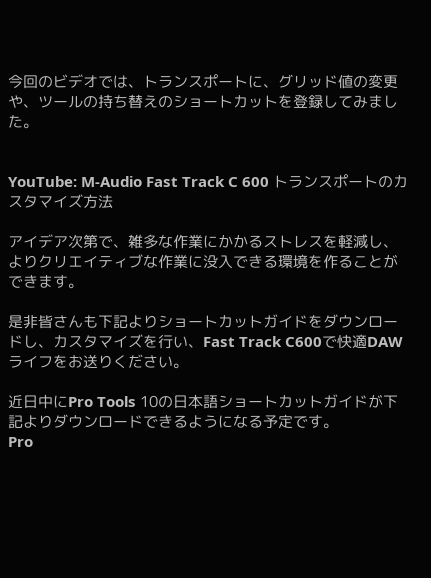今回のビデオでは、トランスポートに、グリッド値の変更や、ツールの持ち替えのショートカットを登録してみました。


YouTube: M-Audio Fast Track C 600 トランスポートのカスタマイズ方法

アイデア次第で、雑多な作業にかかるストレスを軽減し、よりクリエイティブな作業に没入できる環境を作ることができます。

是非皆さんも下記よりショートカットガイドをダウンロードし、カスタマイズを行い、Fast Track C600で快適DAWライフをお送りください。

近日中にPro Tools 10の日本語ショートカットガイドが下記よりダウンロードできるようになる予定です。
Pro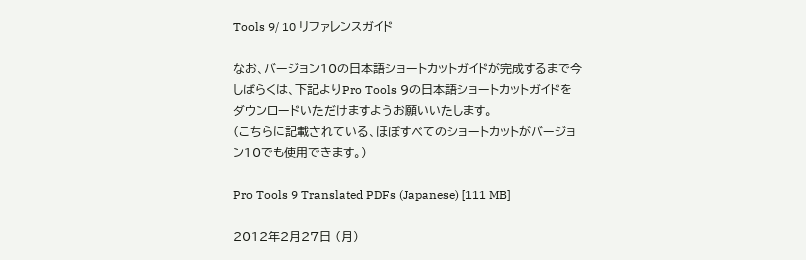Tools 9/ 10 リファレンスガイド

なお、バージョン10の日本語ショートカットガイドが完成するまで今しばらくは、下記よりPro Tools 9の日本語ショートカットガイドをダウンロードいただけますようお願いいたします。
(こちらに記載されている、ほぼすべてのショートカットがバージョン10でも使用できます。)

Pro Tools 9 Translated PDFs (Japanese) [111 MB]

2012年2月27日 (月)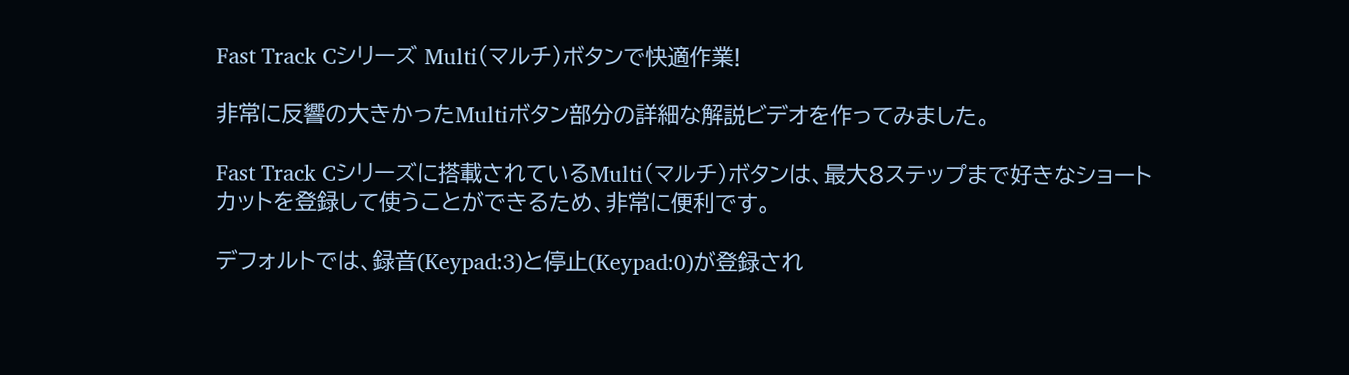Fast Track Cシリーズ Multi(マルチ)ボタンで快適作業!

非常に反響の大きかったMultiボタン部分の詳細な解説ビデオを作ってみました。

Fast Track Cシリーズに搭載されているMulti(マルチ)ボタンは、最大8ステップまで好きなショートカットを登録して使うことができるため、非常に便利です。

デフォルトでは、録音(Keypad:3)と停止(Keypad:0)が登録され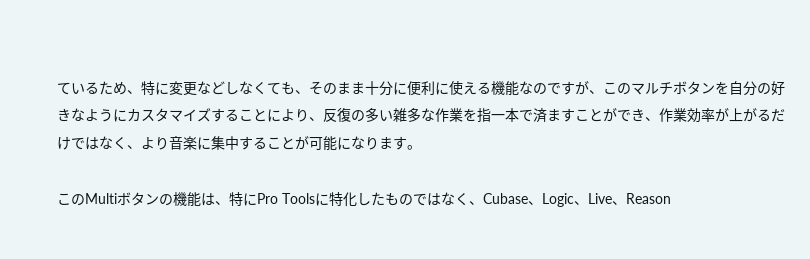ているため、特に変更などしなくても、そのまま十分に便利に使える機能なのですが、このマルチボタンを自分の好きなようにカスタマイズすることにより、反復の多い雑多な作業を指一本で済ますことができ、作業効率が上がるだけではなく、より音楽に集中することが可能になります。

このMultiボタンの機能は、特にPro Toolsに特化したものではなく、Cubase、Logic、Live、Reason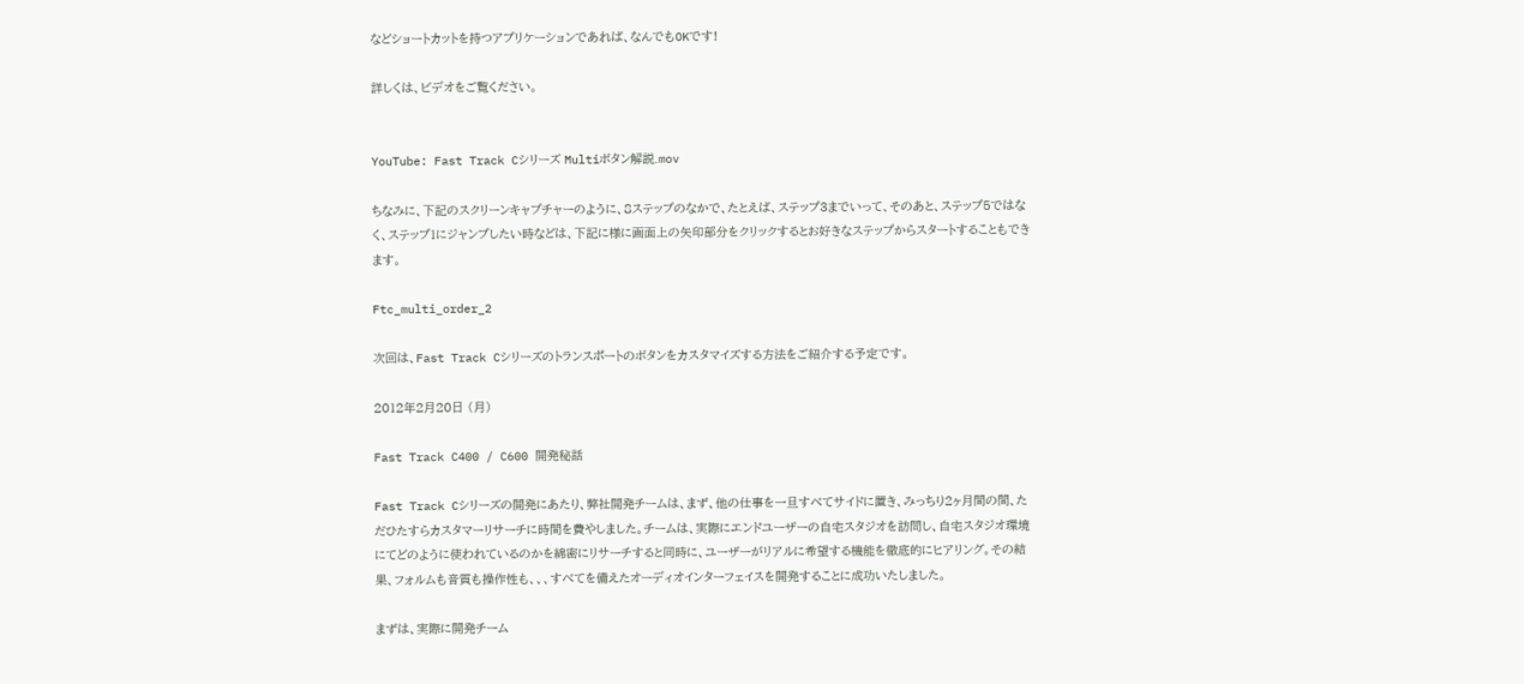などショートカットを持つアプリケーションであれば、なんでもOKです!

詳しくは、ビデオをご覧ください。


YouTube: Fast Track Cシリーズ Multiボタン解説.mov

ちなみに、下記のスクリーンキャプチャーのように、8ステップのなかで、たとえば、ステップ3までいって、そのあと、ステップ5ではなく、ステップ1にジャンプしたい時などは、下記に様に画面上の矢印部分をクリックするとお好きなステップからスタートすることもできます。

Ftc_multi_order_2

次回は、Fast Track Cシリーズのトランスポートのボタンをカスタマイズする方法をご紹介する予定です。

2012年2月20日 (月)

Fast Track C400 / C600 開発秘話

Fast Track Cシリーズの開発にあたり、弊社開発チームは、まず、他の仕事を一旦すべてサイドに置き、みっちり2ヶ月間の間、ただひたすらカスタマーリサーチに時間を費やしました。チームは、実際にエンドユーザーの自宅スタジオを訪問し、自宅スタジオ環境にてどのように使われているのかを綿密にリサーチすると同時に、ユーザーがリアルに希望する機能を徹底的にヒアリング。その結果、フォルムも音質も操作性も、、、すべてを備えたオーディオインターフェイスを開発することに成功いたしました。

まずは、実際に開発チーム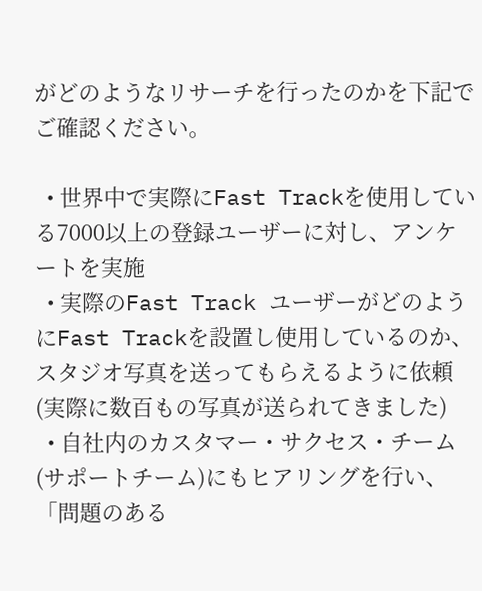がどのようなリサーチを行ったのかを下記でご確認ください。

  • 世界中で実際にFast Trackを使用している7000以上の登録ユーザーに対し、アンケートを実施
  • 実際のFast Track ユーザーがどのようにFast Trackを設置し使用しているのか、スタジオ写真を送ってもらえるように依頼   (実際に数百もの写真が送られてきました)
  • 自社内のカスタマー・サクセス・チーム(サポートチーム)にもヒアリングを行い、「問題のある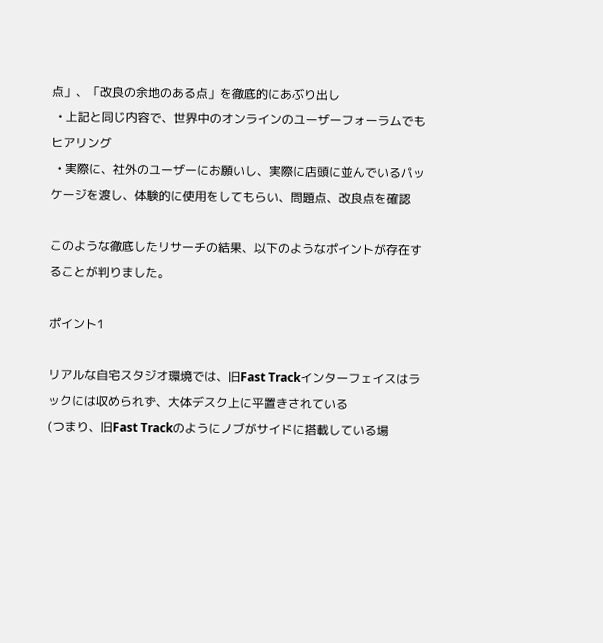点」、「改良の余地のある点」を徹底的にあぶり出し
  • 上記と同じ内容で、世界中のオンラインのユーザーフォーラムでもヒアリング
  • 実際に、社外のユーザーにお願いし、実際に店頭に並んでいるパッケージを渡し、体験的に使用をしてもらい、問題点、改良点を確認

このような徹底したリサーチの結果、以下のようなポイントが存在することが判りました。

ポイント1

リアルな自宅スタジオ環境では、旧Fast Trackインターフェイスはラックには収められず、大体デスク上に平置きされている
(つまり、旧Fast Trackのようにノブがサイドに搭載している場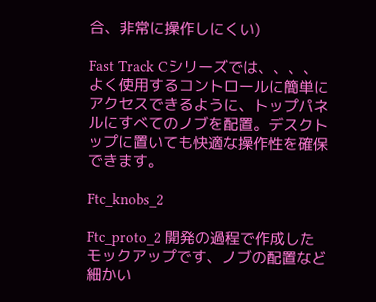合、非常に操作しにくい)

Fast Track Cシリーズでは、、、、
よく使用するコントロールに簡単にアクセスできるように、トップパネルにすべてのノブを配置。デスクトップに置いても快適な操作性を確保できます。

Ftc_knobs_2

Ftc_proto_2 開発の過程で作成したモックアップです、ノブの配置など細かい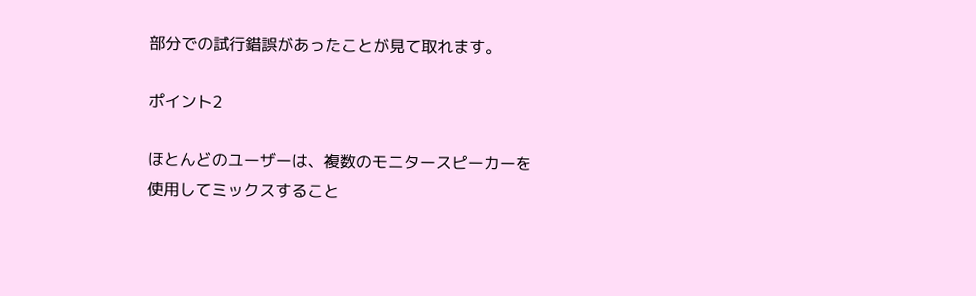部分での試行錯誤があったことが見て取れます。

ポイント2

ほとんどのユーザーは、複数のモニタースピーカーを使用してミックスすること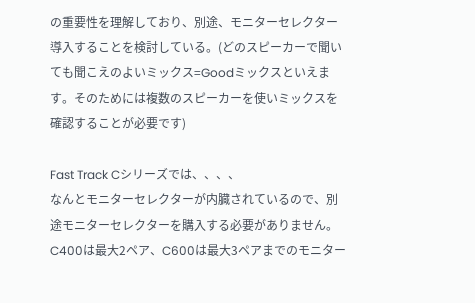の重要性を理解しており、別途、モニターセレクター導入することを検討している。(どのスピーカーで聞いても聞こえのよいミックス=Goodミックスといえます。そのためには複数のスピーカーを使いミックスを確認することが必要です)

Fast Track Cシリーズでは、、、、
なんとモニターセレクターが内臓されているので、別途モニターセレクターを購入する必要がありません。C400は最大2ペア、C600は最大3ペアまでのモニター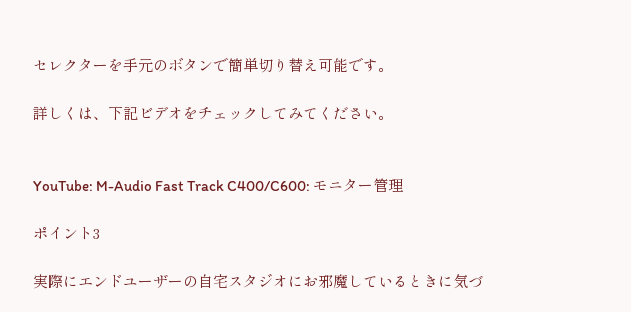セレクターを手元のボタンで簡単切り替え可能です。

詳しくは、下記ビデオをチェックしてみてください。


YouTube: M-Audio Fast Track C400/C600: モニター管理

ポイント3

実際にエンドユーザーの自宅スタジオにお邪魔しているときに気づ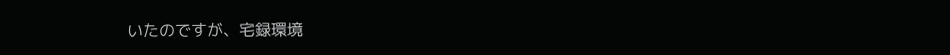いたのですが、宅録環境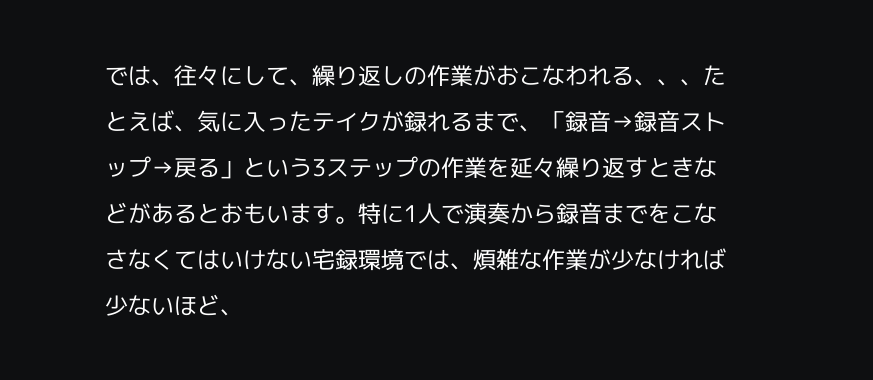では、往々にして、繰り返しの作業がおこなわれる、、、たとえば、気に入ったテイクが録れるまで、「録音→録音ストップ→戻る」という3ステップの作業を延々繰り返すときなどがあるとおもいます。特に1人で演奏から録音までをこなさなくてはいけない宅録環境では、煩雑な作業が少なければ少ないほど、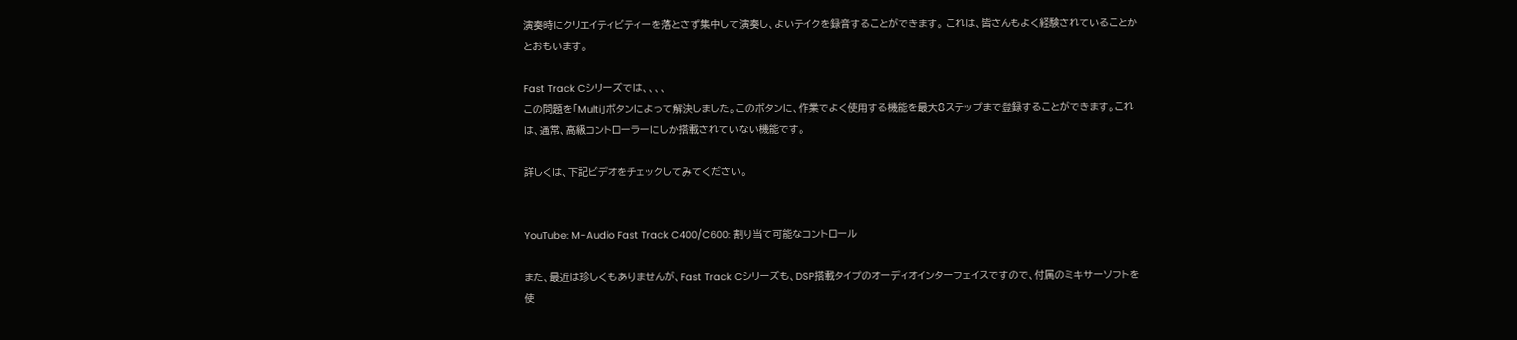演奏時にクリエイティビティーを落とさず集中して演奏し、よいテイクを録音することができます。 これは、皆さんもよく経験されていることかとおもいます。

Fast Track Cシリーズでは、、、、
この問題を「Multi」ボタンによって解決しました。このボタンに、作業でよく使用する機能を最大8ステップまで登録することができます。これは、通常、高級コントローラーにしか搭載されていない機能です。

詳しくは、下記ビデオをチェックしてみてください。


YouTube: M-Audio Fast Track C400/C600: 割り当て可能なコントロール

また、最近は珍しくもありませんが、Fast Track Cシリーズも、DSP搭載タイプのオーディオインターフェイスですので、付属のミキサーソフトを使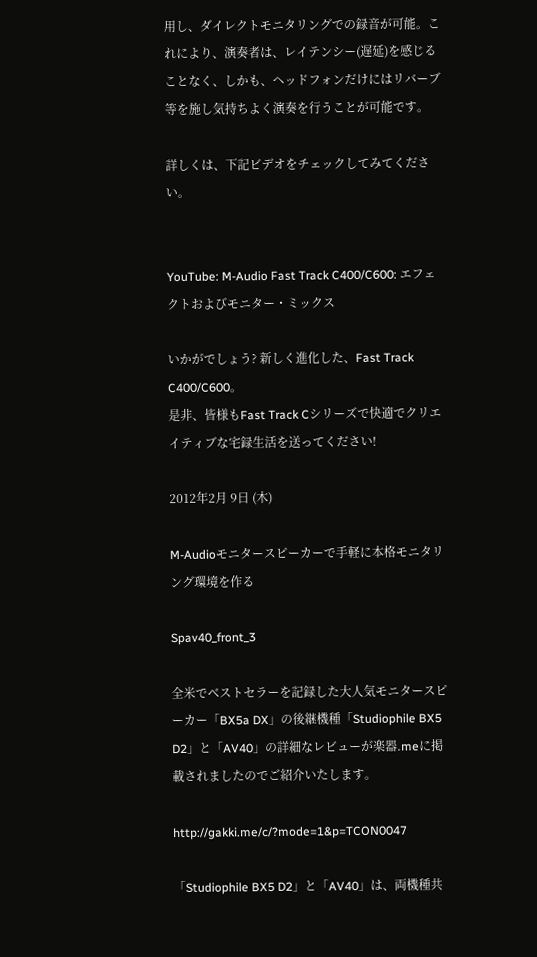用し、ダイレクトモニタリングでの録音が可能。これにより、演奏者は、レイテンシー(遅延)を感じることなく、しかも、ヘッドフォンだけにはリバーブ等を施し気持ちよく演奏を行うことが可能です。

詳しくは、下記ビデオをチェックしてみてください。


YouTube: M-Audio Fast Track C400/C600: エフェクトおよびモニター・ミックス

いかがでしょう? 新しく進化した、Fast Track C400/C600。
是非、皆様もFast Track Cシリーズで快適でクリエイティブな宅録生活を送ってください!

2012年2月 9日 (木)

M-Audioモニタースピーカーで手軽に本格モニタリング環境を作る

Spav40_front_3

全米でベストセラーを記録した大人気モニタースピーカー「BX5a DX」の後継機種「Studiophile BX5 D2」と「AV40」の詳細なレビューが楽器.meに掲載されましたのでご紹介いたします。

http://gakki.me/c/?mode=1&p=TCON0047

「Studiophile BX5 D2」と「AV40」は、両機種共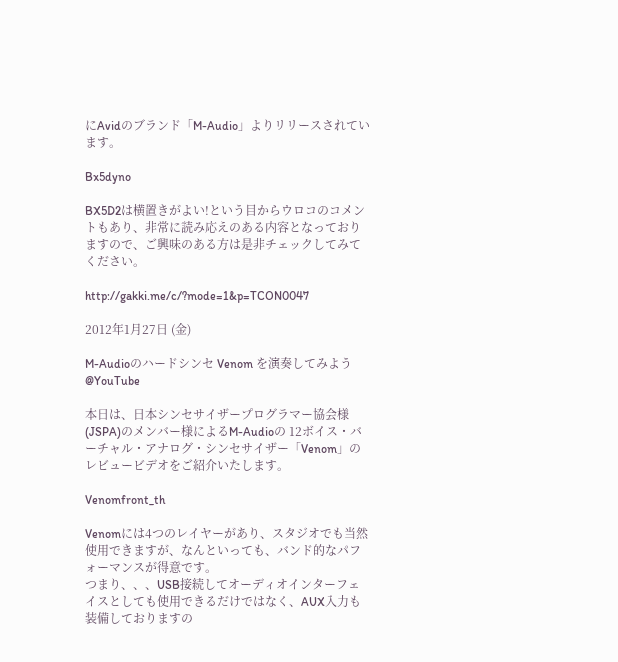にAvidのブランド「M-Audio」よりリリースされています。

Bx5dyno

BX5D2は横置きがよい!という目からウロコのコメントもあり、非常に読み応えのある内容となっておりますので、ご興味のある方は是非チェックしてみてください。

http://gakki.me/c/?mode=1&p=TCON0047

2012年1月27日 (金)

M-Audioのハードシンセ Venom を演奏してみよう @YouTube

本日は、日本シンセサイザープログラマー協会様(JSPA)のメンバー様によるM-Audioの 12ボイス・バーチャル・アナログ・シンセサイザー「Venom」のレビュービデオをご紹介いたします。

Venomfront_th

Venomには4つのレイヤーがあり、スタジオでも当然使用できますが、なんといっても、バンド的なパフォーマンスが得意です。
つまり、、、USB接続してオーディオインターフェイスとしても使用できるだけではなく、AUX入力も装備しておりますの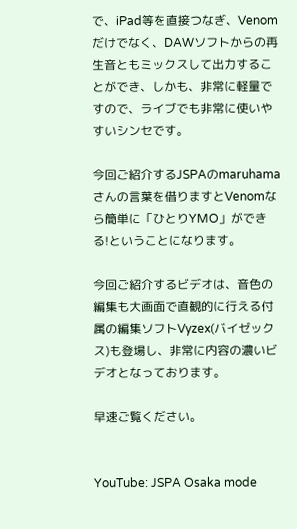で、iPad等を直接つなぎ、Venomだけでなく、DAWソフトからの再生音ともミックスして出力することができ、しかも、非常に軽量ですので、ライブでも非常に使いやすいシンセです。

今回ご紹介するJSPAのmaruhamaさんの言葉を借りますとVenomなら簡単に「ひとりYMO」ができる!ということになります。

今回ご紹介するビデオは、音色の編集も大画面で直観的に行える付属の編集ソフトVyzex(バイゼックス)も登場し、非常に内容の濃いビデオとなっております。

早速ご覧ください。


YouTube: JSPA Osaka mode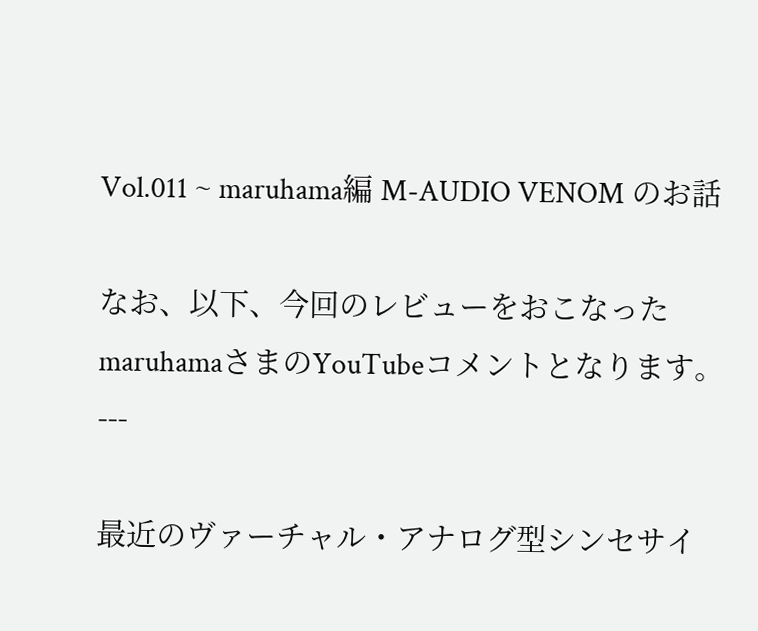Vol.011 ~ maruhama編 M-AUDIO VENOM のお話

なお、以下、今回のレビューをおこなったmaruhamaさまのYouTubeコメントとなります。
---

最近のヴァーチャル・アナログ型シンセサイ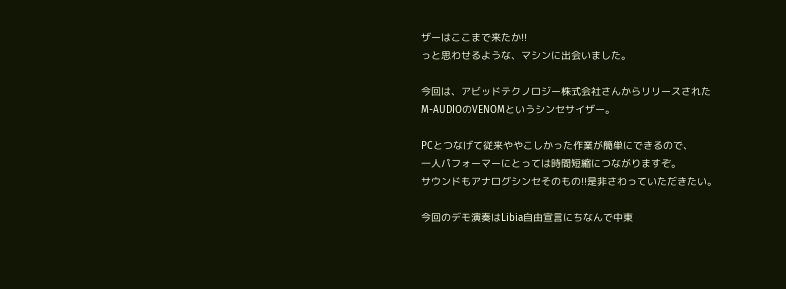ザーはここまで来たか!!
っと思わせるような、マシンに出会いました。

今回は、アビッドテクノロジー株式会社さんからリリースされた
M-AUDIOのVENOMというシンセサイザー。

PCとつなげて従来ややこしかった作業が簡単にできるので、
一人パフォーマーにとっては時間短縮につながりますぞ。
サウンドもアナログシンセそのもの!!是非さわっていただきたい。

今回のデモ演奏はLibia自由宣言にちなんで中東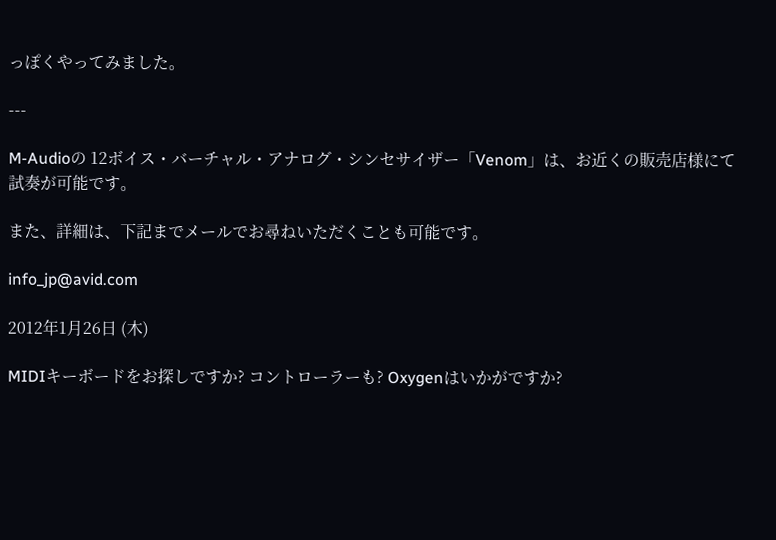っぽくやってみました。

---

M-Audioの 12ボイス・バーチャル・アナログ・シンセサイザー「Venom」は、お近くの販売店様にて試奏が可能です。

また、詳細は、下記までメールでお尋ねいただくことも可能です。

info_jp@avid.com

2012年1月26日 (木)

MIDIキーボードをお探しですか? コントローラーも? Oxygenはいかがですか?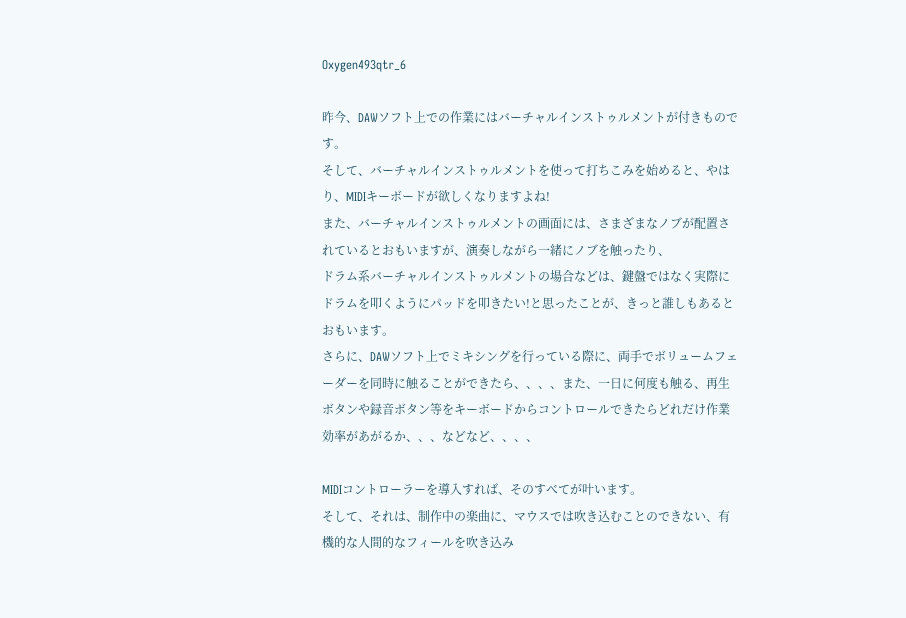Oxygen493qtr_6

昨今、DAWソフト上での作業にはバーチャルインストゥルメントが付きものです。
そして、バーチャルインストゥルメントを使って打ちこみを始めると、やはり、MIDIキーボードが欲しくなりますよね!
また、バーチャルインストゥルメントの画面には、さまざまなノブが配置されているとおもいますが、演奏しながら一緒にノブを触ったり、
ドラム系バーチャルインストゥルメントの場合などは、鍵盤ではなく実際にドラムを叩くようにパッドを叩きたい!と思ったことが、きっと誰しもあるとおもいます。
さらに、DAWソフト上でミキシングを行っている際に、両手でボリュームフェーダーを同時に触ることができたら、、、、また、一日に何度も触る、再生ボタンや録音ボタン等をキーボードからコントロールできたらどれだけ作業効率があがるか、、、などなど、、、、

MIDIコントローラーを導入すれば、そのすべてが叶います。
そして、それは、制作中の楽曲に、マウスでは吹き込むことのできない、有機的な人間的なフィールを吹き込み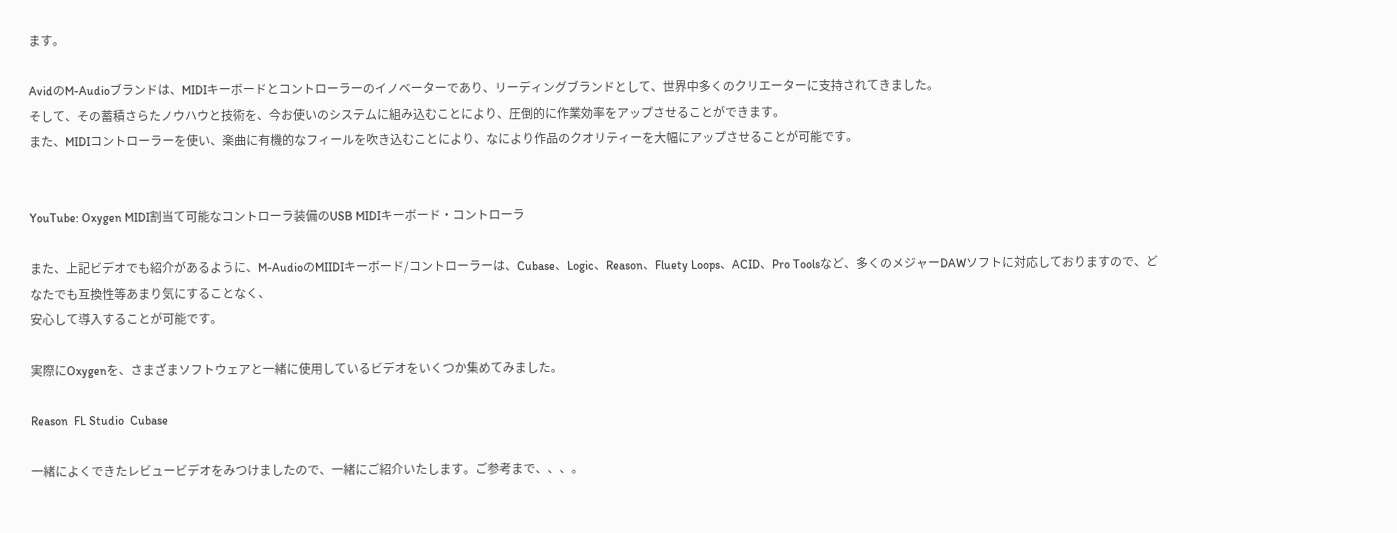ます。

AvidのM-Audioブランドは、MIDIキーボードとコントローラーのイノベーターであり、リーディングブランドとして、世界中多くのクリエーターに支持されてきました。
そして、その蓄積さらたノウハウと技術を、今お使いのシステムに組み込むことにより、圧倒的に作業効率をアップさせることができます。
また、MIDIコントローラーを使い、楽曲に有機的なフィールを吹き込むことにより、なにより作品のクオリティーを大幅にアップさせることが可能です。


YouTube: Oxygen MIDI割当て可能なコントローラ装備のUSB MIDIキーボード・コントローラ

また、上記ビデオでも紹介があるように、M-AudioのMIIDIキーボード/コントローラーは、Cubase、Logic、Reason、Fluety Loops、ACID、Pro Toolsなど、多くのメジャーDAWソフトに対応しておりますので、どなたでも互換性等あまり気にすることなく、
安心して導入することが可能です。

実際にOxygenを、さまざまソフトウェアと一緒に使用しているビデオをいくつか集めてみました。

Reason  FL Studio  Cubase

一緒によくできたレビュービデオをみつけましたので、一緒にご紹介いたします。ご参考まで、、、。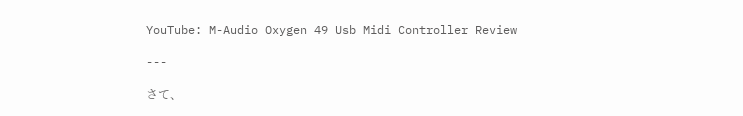YouTube: M-Audio Oxygen 49 Usb Midi Controller Review

---

さて、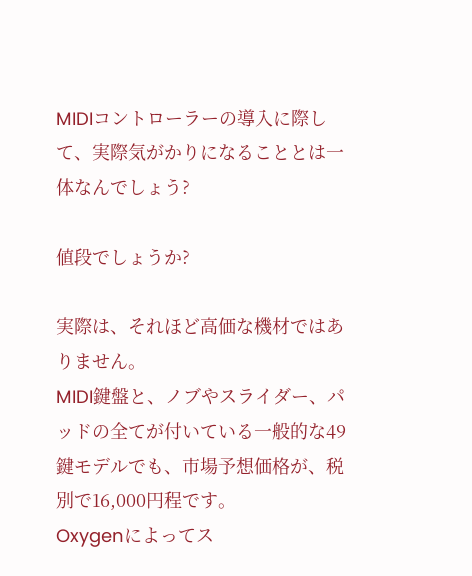MIDIコントローラーの導入に際して、実際気がかりになることとは一体なんでしょう?

値段でしょうか?

実際は、それほど高価な機材ではありません。
MIDI鍵盤と、ノブやスライダー、パッドの全てが付いている一般的な49鍵モデルでも、市場予想価格が、税別で16,000円程です。
Oxygenによってス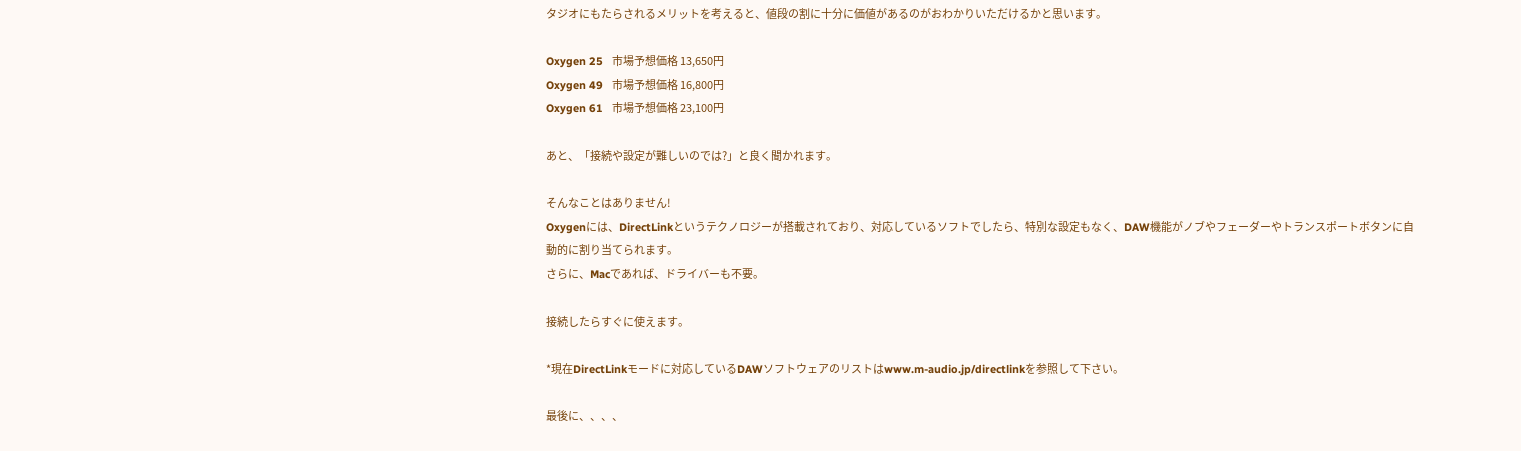タジオにもたらされるメリットを考えると、値段の割に十分に価値があるのがおわかりいただけるかと思います。

Oxygen 25   市場予想価格 13,650円
Oxygen 49   市場予想価格 16,800円
Oxygen 61   市場予想価格 23,100円

あと、「接続や設定が難しいのでは?」と良く聞かれます。

そんなことはありません!
Oxygenには、DirectLinkというテクノロジーが搭載されており、対応しているソフトでしたら、特別な設定もなく、DAW機能がノブやフェーダーやトランスポートボタンに自動的に割り当てられます。
さらに、Macであれば、ドライバーも不要。

接続したらすぐに使えます。

*現在DirectLinkモードに対応しているDAWソフトウェアのリストはwww.m-audio.jp/directlinkを参照して下さい。

最後に、、、、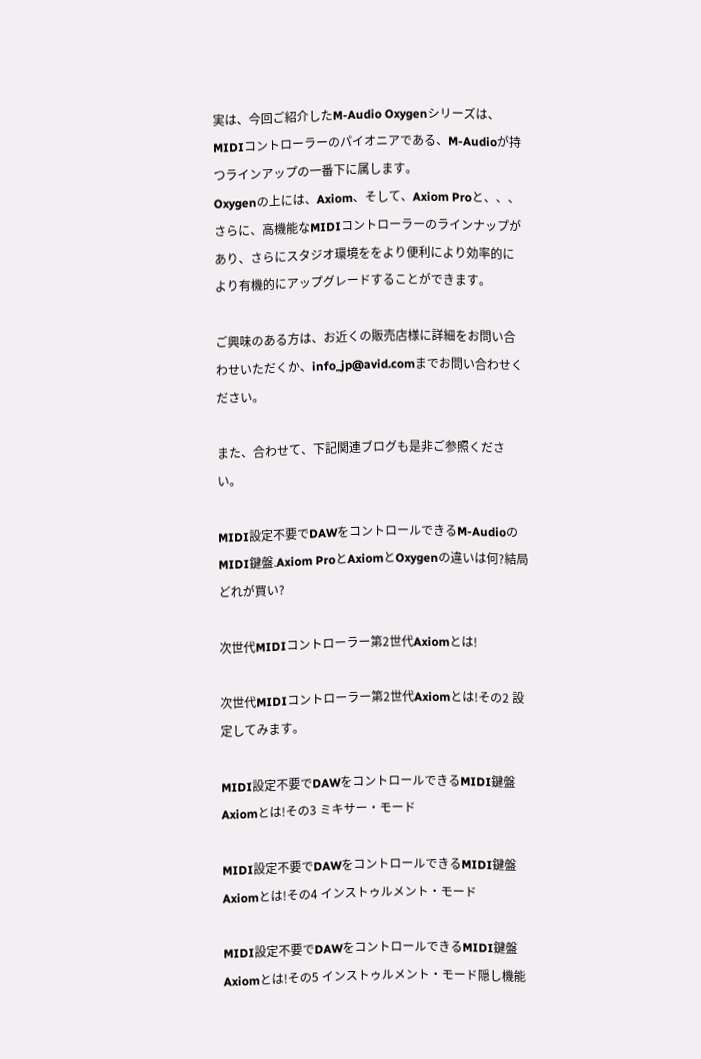実は、今回ご紹介したM-Audio Oxygenシリーズは、MIDIコントローラーのパイオニアである、M-Audioが持つラインアップの一番下に属します。
Oxygenの上には、Axiom、そして、Axiom Proと、、、さらに、高機能なMIDIコントローラーのラインナップがあり、さらにスタジオ環境ををより便利により効率的により有機的にアップグレードすることができます。

ご興味のある方は、お近くの販売店様に詳細をお問い合わせいただくか、info_jp@avid.comまでお問い合わせください。

また、合わせて、下記関連ブログも是非ご参照ください。

MIDI設定不要でDAWをコントロールできるM-AudioのMIDI鍵盤.Axiom ProとAxiomとOxygenの違いは何?結局どれが買い?

次世代MIDIコントローラー第2世代Axiomとは!

次世代MIDIコントローラー第2世代Axiomとは!その2 設定してみます。

MIDI設定不要でDAWをコントロールできるMIDI鍵盤Axiomとは!その3 ミキサー・モード

MIDI設定不要でDAWをコントロールできるMIDI鍵盤Axiomとは!その4 インストゥルメント・モード

MIDI設定不要でDAWをコントロールできるMIDI鍵盤Axiomとは!その5 インストゥルメント・モード隠し機能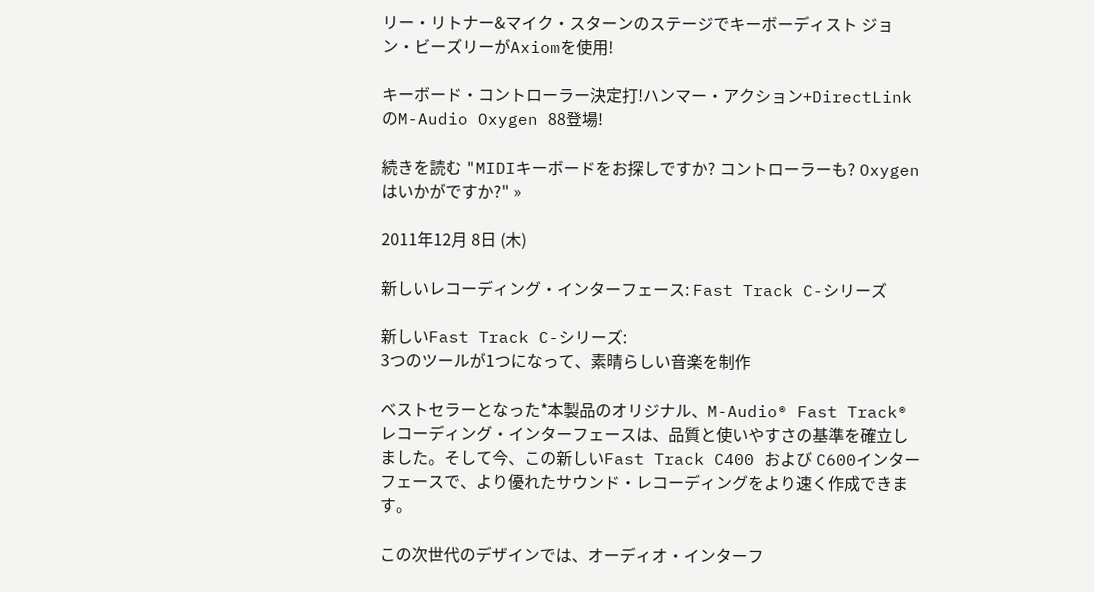リー・リトナー&マイク・スターンのステージでキーボーディスト ジョン・ビーズリーがAxiomを使用!

キーボード・コントローラー決定打!ハンマー・アクション+DirectLinkのM-Audio Oxygen 88登場!

続きを読む "MIDIキーボードをお探しですか? コントローラーも? Oxygenはいかがですか?" »

2011年12月 8日 (木)

新しいレコーディング・インターフェース: Fast Track C-シリーズ

新しいFast Track C-シリーズ:
3つのツールが1つになって、素晴らしい音楽を制作

ベストセラーとなった*本製品のオリジナル、M-Audio® Fast Track® レコーディング・インターフェースは、品質と使いやすさの基準を確立しました。そして今、この新しいFast Track C400 および C600インターフェースで、より優れたサウンド・レコーディングをより速く作成できます。

この次世代のデザインでは、オーディオ・インターフ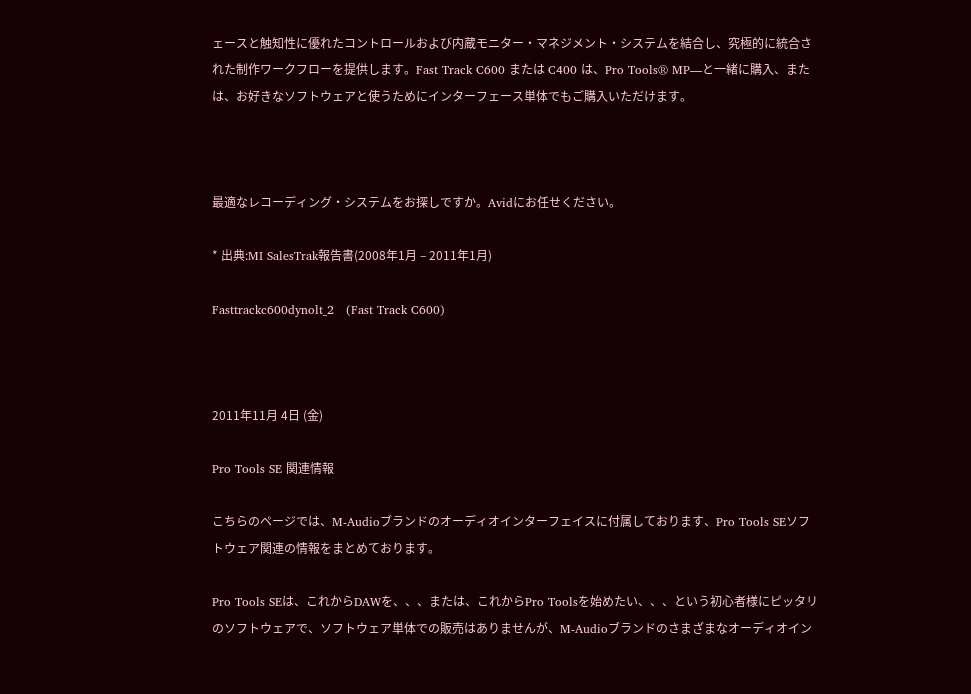ェースと触知性に優れたコントロールおよび内蔵モニター・マネジメント・システムを結合し、究極的に統合された制作ワークフローを提供します。Fast Track C600 または C400 は、Pro Tools® MP—と一緒に購入、または、お好きなソフトウェアと使うためにインターフェース単体でもご購入いただけます。



最適なレコーディング・システムをお探しですか。Avidにお任せください。

* 出典:MI SalesTrak報告書(2008年1月 – 2011年1月)

Fasttrackc600dynolt_2   (Fast Track C600)



2011年11月 4日 (金)

Pro Tools SE 関連情報

こちらのページでは、M-Audioブランドのオーディオインターフェイスに付属しております、Pro Tools SEソフトウェア関連の情報をまとめております。

Pro Tools SEは、これからDAWを、、、または、これからPro Toolsを始めたい、、、という初心者様にピッタリのソフトウェアで、ソフトウェア単体での販売はありませんが、M-Audioブランドのさまざまなオーディオイン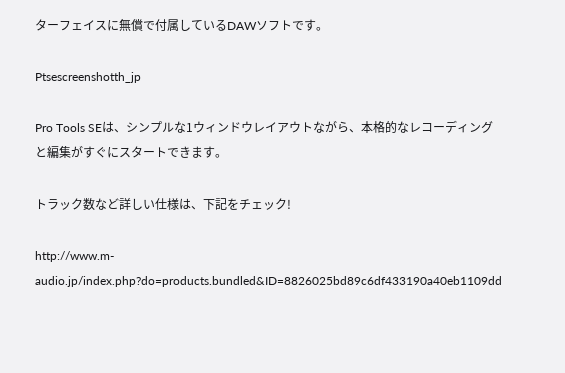ターフェイスに無償で付属しているDAWソフトです。

Ptsescreenshotth_jp

Pro Tools SEは、シンプルな1ウィンドウレイアウトながら、本格的なレコーディングと編集がすぐにスタートできます。

トラック数など詳しい仕様は、下記をチェック!

http://www.m-audio.jp/index.php?do=products.bundled&ID=8826025bd89c6df433190a40eb1109dd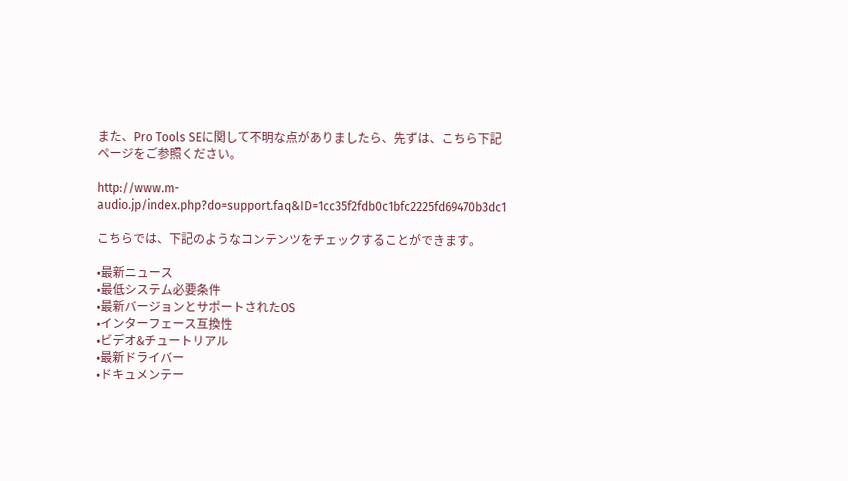また、Pro Tools SEに関して不明な点がありましたら、先ずは、こちら下記ページをご参照ください。

http://www.m-audio.jp/index.php?do=support.faq&ID=1cc35f2fdb0c1bfc2225fd69470b3dc1

こちらでは、下記のようなコンテンツをチェックすることができます。

•最新ニュース
•最低システム必要条件
•最新バージョンとサポートされたOS
•インターフェース互換性
•ビデオ&チュートリアル
•最新ドライバー
•ドキュメンテー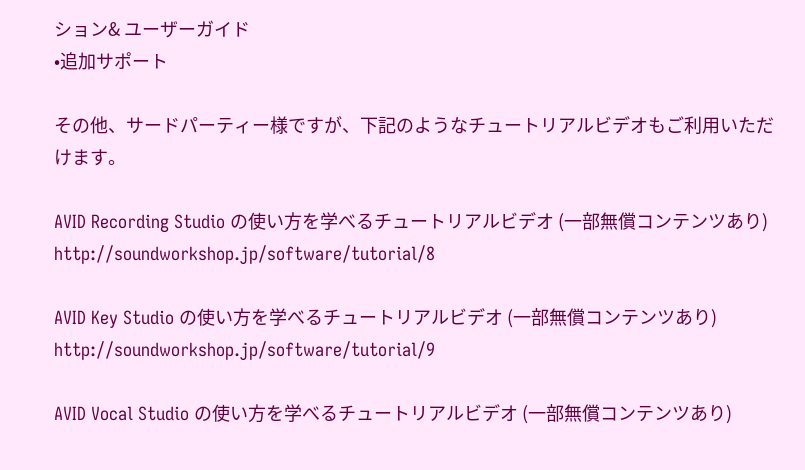ション& ユーザーガイド
•追加サポート

その他、サードパーティー様ですが、下記のようなチュートリアルビデオもご利用いただけます。

AVID Recording Studio の使い方を学べるチュートリアルビデオ (一部無償コンテンツあり)
http://soundworkshop.jp/software/tutorial/8

AVID Key Studio の使い方を学べるチュートリアルビデオ (一部無償コンテンツあり)
http://soundworkshop.jp/software/tutorial/9

AVID Vocal Studio の使い方を学べるチュートリアルビデオ (一部無償コンテンツあり)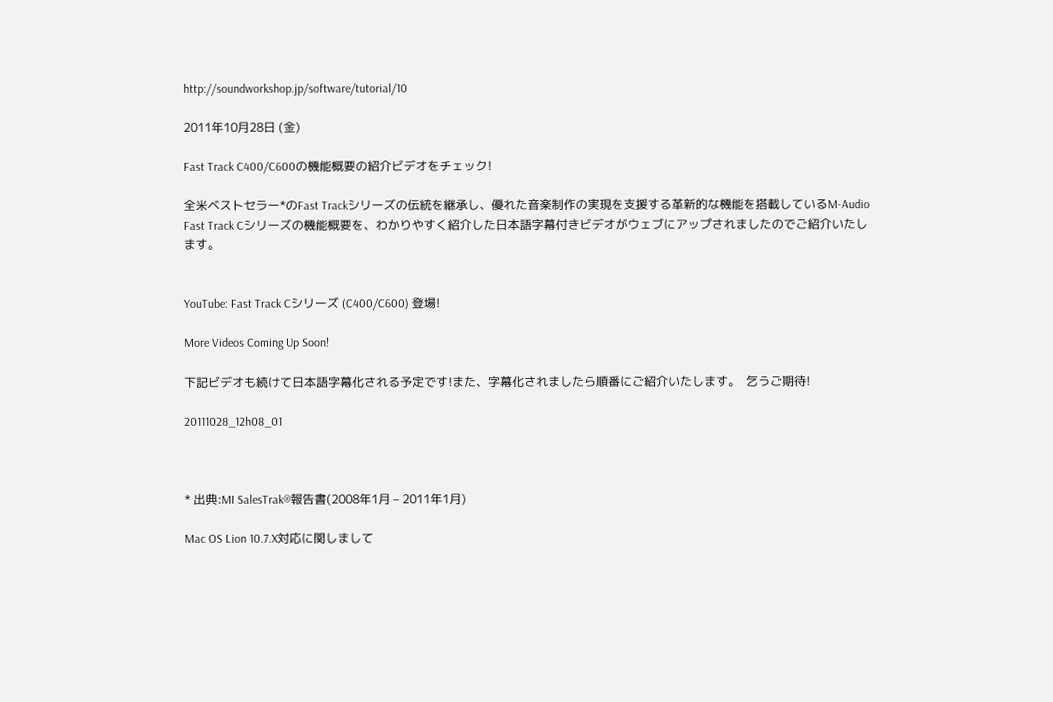http://soundworkshop.jp/software/tutorial/10

2011年10月28日 (金)

Fast Track C400/C600の機能概要の紹介ビデオをチェック!

全米ベストセラー*のFast Trackシリーズの伝統を継承し、優れた音楽制作の実現を支援する革新的な機能を搭載しているM-Audio Fast Track Cシリーズの機能概要を、わかりやすく紹介した日本語字幕付きビデオがウェブにアップされましたのでご紹介いたします。


YouTube: Fast Track Cシリーズ (C400/C600) 登場!

More Videos Coming Up Soon!

下記ビデオも続けて日本語字幕化される予定です!また、字幕化されましたら順番にご紹介いたします。  乞うご期待!

20111028_12h08_01



* 出典:MI SalesTrak®報告書(2008年1月 – 2011年1月)

Mac OS Lion 10.7.X対応に関しまして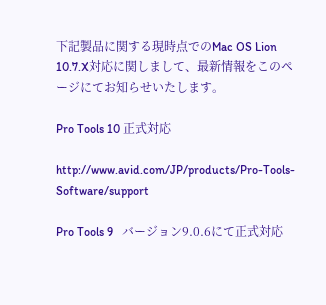下記製品に関する現時点でのMac OS Lion 10.7.X対応に関しまして、最新情報をこのページにてお知らせいたします。

Pro Tools 10 正式対応

http://www.avid.com/JP/products/Pro-Tools-Software/support

Pro Tools 9   バージョン9.0.6にて正式対応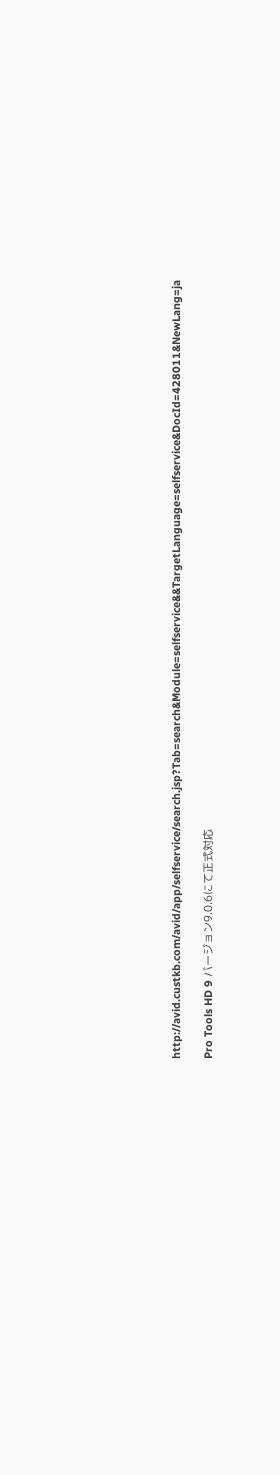http://avid.custkb.com/avid/app/selfservice/search.jsp?Tab=search&Module=selfservice&&TargetLanguage=selfservice&DocId=428011&NewLang=ja

Pro Tools HD 9 バージョン9.0.6にて正式対応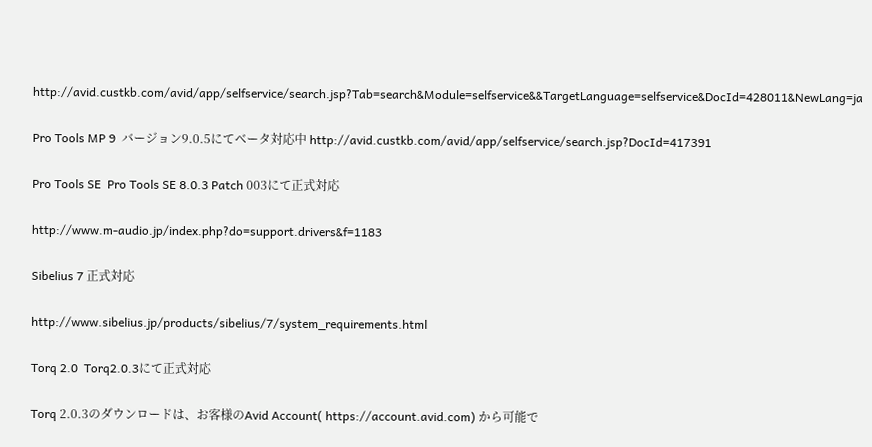http://avid.custkb.com/avid/app/selfservice/search.jsp?Tab=search&Module=selfservice&&TargetLanguage=selfservice&DocId=428011&NewLang=ja

Pro Tools MP 9  バージョン9.0.5にてベータ対応中 http://avid.custkb.com/avid/app/selfservice/search.jsp?DocId=417391

Pro Tools SE  Pro Tools SE 8.0.3 Patch 003にて正式対応

http://www.m-audio.jp/index.php?do=support.drivers&f=1183

Sibelius 7 正式対応

http://www.sibelius.jp/products/sibelius/7/system_requirements.html

Torq 2.0  Torq2.0.3にて正式対応

Torq 2.0.3のダウンロードは、お客様のAvid Account( https://account.avid.com) から可能で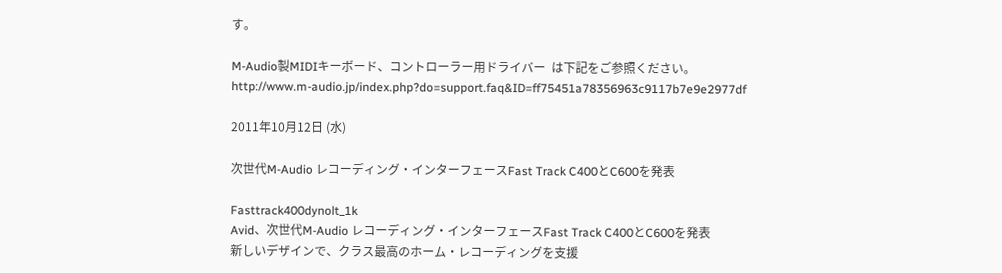す。

M-Audio製MIDIキーボード、コントローラー用ドライバー  は下記をご参照ください。
http://www.m-audio.jp/index.php?do=support.faq&ID=ff75451a78356963c9117b7e9e2977df

2011年10月12日 (水)

次世代M-Audio レコーディング・インターフェースFast Track C400とC600を発表

Fasttrack400dynolt_1k
Avid、次世代M-Audio レコーディング・インターフェースFast Track C400とC600を発表
新しいデザインで、クラス最高のホーム・レコーディングを支援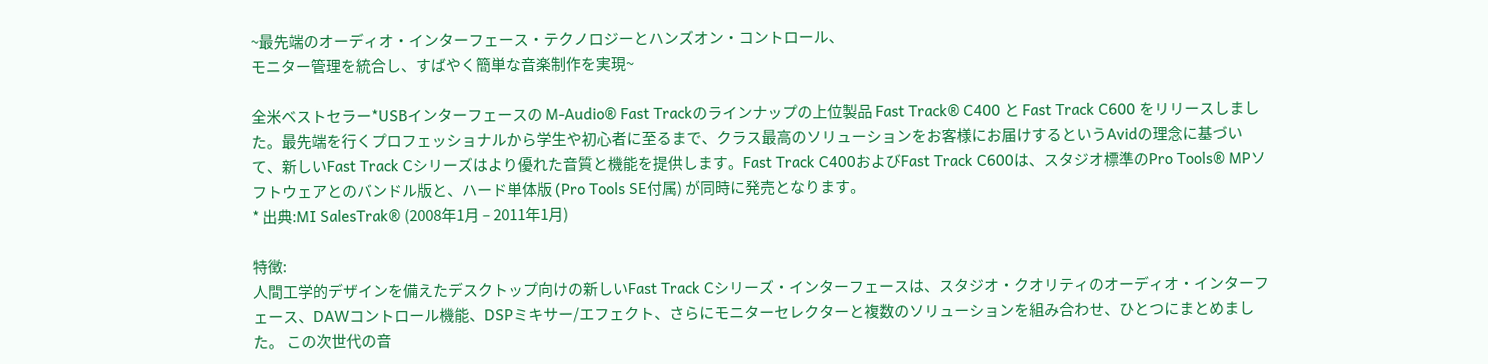~最先端のオーディオ・インターフェース・テクノロジーとハンズオン・コントロール、
モニター管理を統合し、すばやく簡単な音楽制作を実現~

全米ベストセラー*USBインターフェースの M-Audio® Fast Trackのラインナップの上位製品 Fast Track® C400 と Fast Track C600 をリリースしました。最先端を行くプロフェッショナルから学生や初心者に至るまで、クラス最高のソリューションをお客様にお届けするというAvidの理念に基づいて、新しいFast Track Cシリーズはより優れた音質と機能を提供します。Fast Track C400およびFast Track C600は、スタジオ標準のPro Tools® MPソフトウェアとのバンドル版と、ハード単体版 (Pro Tools SE付属) が同時に発売となります。
* 出典:MI SalesTrak® (2008年1月 – 2011年1月)

特徴:
人間工学的デザインを備えたデスクトップ向けの新しいFast Track Cシリーズ・インターフェースは、スタジオ・クオリティのオーディオ・インターフェース、DAWコントロール機能、DSPミキサー/エフェクト、さらにモニターセレクターと複数のソリューションを組み合わせ、ひとつにまとめました。 この次世代の音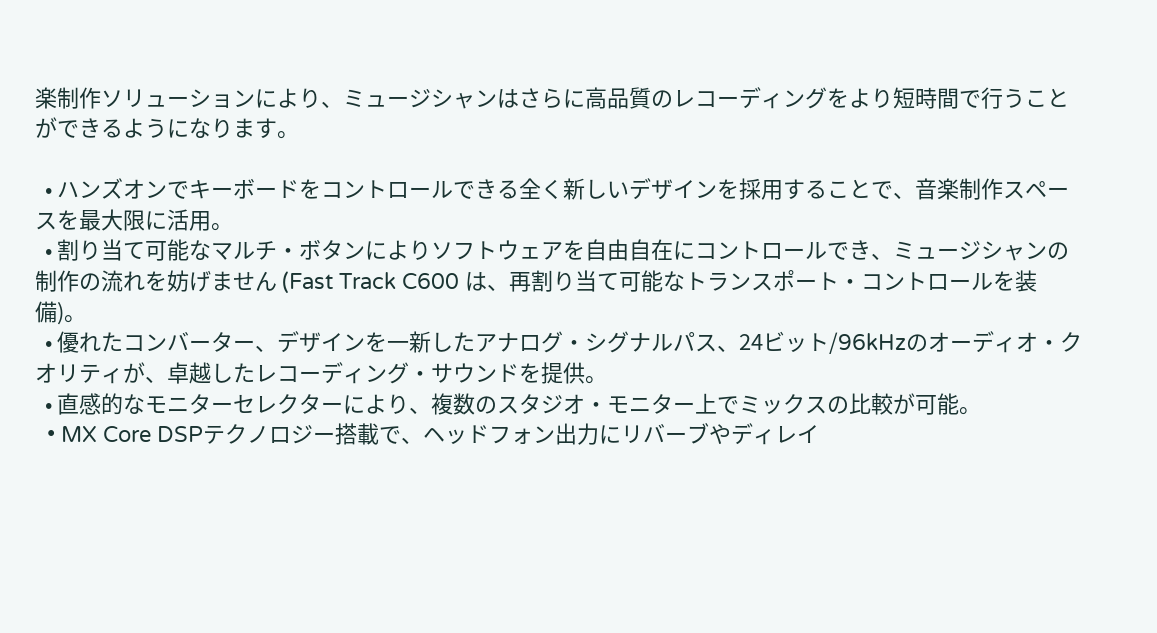楽制作ソリューションにより、ミュージシャンはさらに高品質のレコーディングをより短時間で行うことができるようになります。

  • ハンズオンでキーボードをコントロールできる全く新しいデザインを採用することで、音楽制作スペースを最大限に活用。
  • 割り当て可能なマルチ・ボタンによりソフトウェアを自由自在にコントロールでき、ミュージシャンの制作の流れを妨げません (Fast Track C600 は、再割り当て可能なトランスポート・コントロールを装備)。
  • 優れたコンバーター、デザインを一新したアナログ・シグナルパス、24ビット/96kHzのオーディオ・クオリティが、卓越したレコーディング・サウンドを提供。
  • 直感的なモニターセレクターにより、複数のスタジオ・モニター上でミックスの比較が可能。
  • MX Core DSPテクノロジー搭載で、ヘッドフォン出力にリバーブやディレイ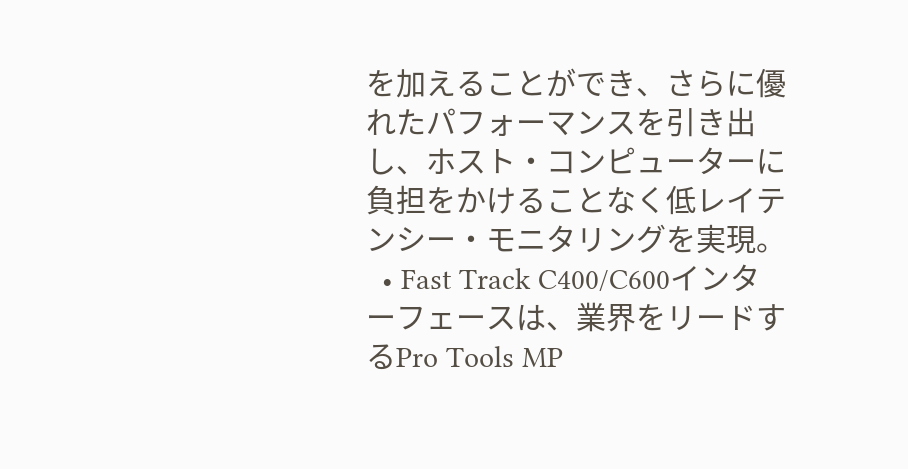を加えることができ、さらに優れたパフォーマンスを引き出し、ホスト・コンピューターに負担をかけることなく低レイテンシー・モニタリングを実現。
  • Fast Track C400/C600インターフェースは、業界をリードするPro Tools MP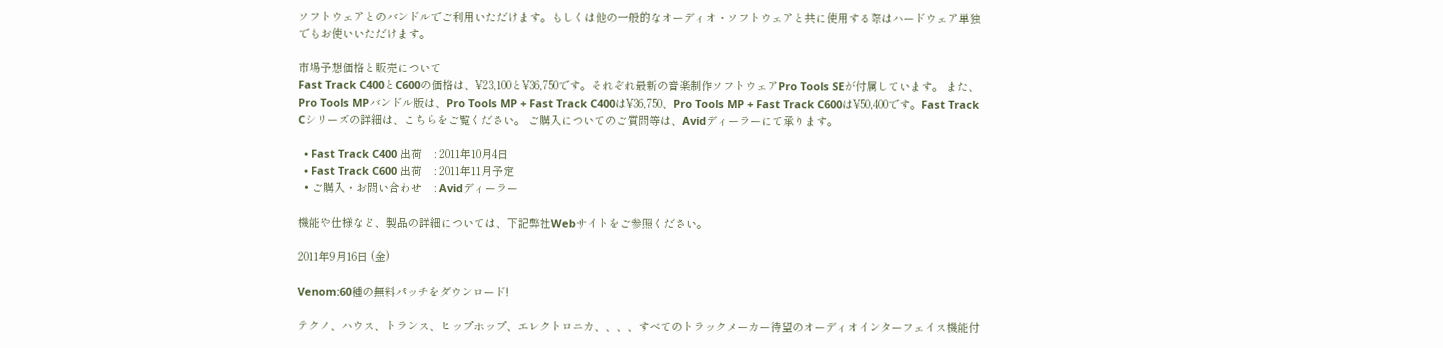ソフトウェアとのバンドルでご利用いただけます。もしくは他の一般的なオーディオ・ソフトウェアと共に使用する際はハードウェア単独でもお使いいただけます。

市場予想価格と販売について
Fast Track C400とC600の価格は、¥23,100と¥36,750です。それぞれ最新の音楽制作ソフトウェアPro Tools SEが付属しています。 また、Pro Tools MPバンドル版は、Pro Tools MP + Fast Track C400は¥36,750、Pro Tools MP + Fast Track C600は¥50,400です。Fast Track Cシリーズの詳細は、こちらをご覧ください。 ご購入についてのご質問等は、Avidディーラーにて承ります。

  • Fast Track C400 出荷    : 2011年10月4日
  • Fast Track C600 出荷    : 2011年11月予定
  • ご購入・お問い合わせ    : Avidディーラー

機能や仕様など、製品の詳細については、下記弊社Webサイトをご参照ください。

2011年9月16日 (金)

Venom:60種の無料パッチをダウンロード!

テクノ、ハウス、トランス、ヒップホップ、エレクトロニカ、、、、すべてのトラックメーカー待望のオーディオインターフェイス機能付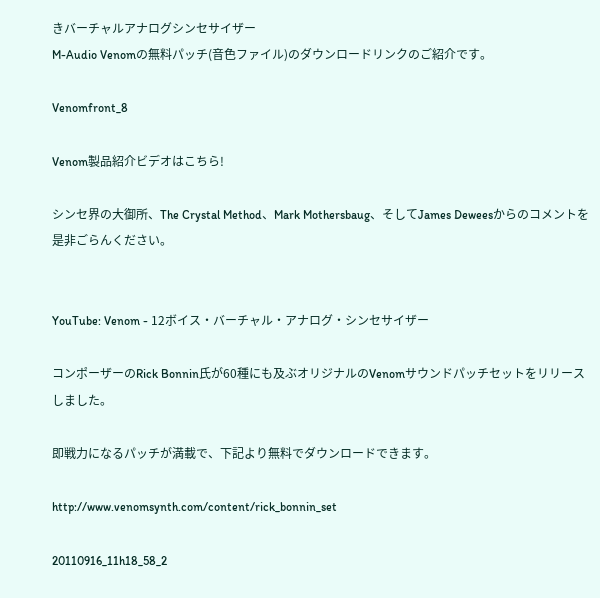きバーチャルアナログシンセサイザー
M-Audio Venomの無料パッチ(音色ファイル)のダウンロードリンクのご紹介です。

Venomfront_8

Venom製品紹介ビデオはこちら!

シンセ界の大御所、The Crystal Method、Mark Mothersbaug、そしてJames Deweesからのコメントを是非ごらんください。


YouTube: Venom - 12ボイス・バーチャル・アナログ・シンセサイザー

コンポーザーのRick Bonnin氏が60種にも及ぶオリジナルのVenomサウンドパッチセットをリリースしました。

即戦力になるパッチが満載で、下記より無料でダウンロードできます。

http://www.venomsynth.com/content/rick_bonnin_set

20110916_11h18_58_2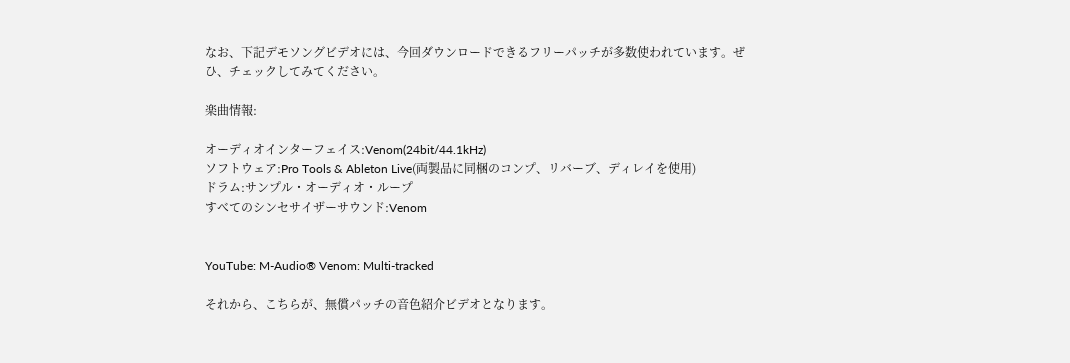なお、下記デモソングビデオには、今回ダウンロードできるフリーパッチが多数使われています。ぜひ、チェックしてみてください。

楽曲情報:

オーディオインターフェイス:Venom(24bit/44.1kHz)
ソフトウェア:Pro Tools & Ableton Live(両製品に同梱のコンプ、リバーブ、ディレイを使用)
ドラム:サンプル・オーディオ・ループ
すべてのシンセサイザーサウンド:Venom


YouTube: M-Audio® Venom: Multi-tracked

それから、こちらが、無償パッチの音色紹介ビデオとなります。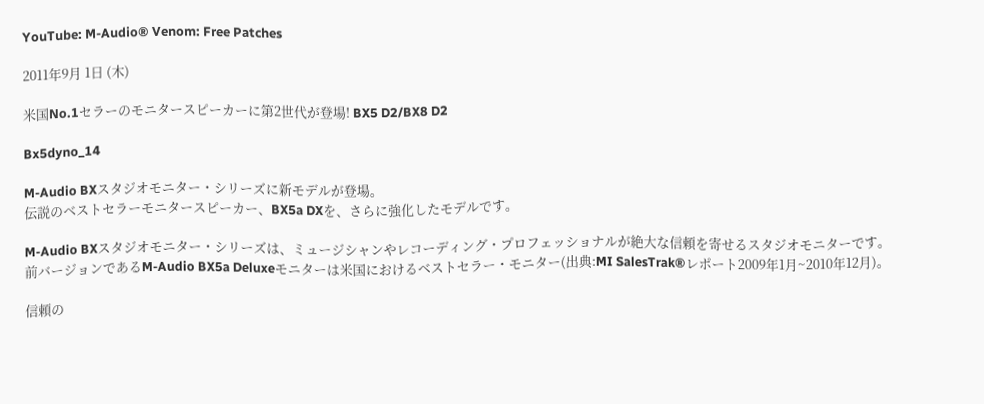YouTube: M-Audio® Venom: Free Patches

2011年9月 1日 (木)

米国No.1セラーのモニタースピーカーに第2世代が登場! BX5 D2/BX8 D2

Bx5dyno_14

M-Audio BXスタジオモニター・シリーズに新モデルが登場。
伝説のベストセラーモニタースピーカー、BX5a DXを、さらに強化したモデルです。

M-Audio BXスタジオモニター・シリーズは、ミュージシャンやレコーディング・プロフェッショナルが絶大な信頼を寄せるスタジオモニターです。
前バージョンであるM-Audio BX5a Deluxeモニターは米国におけるベストセラー・モニター(出典:MI SalesTrak®レポート2009年1月~2010年12月)。

信頼の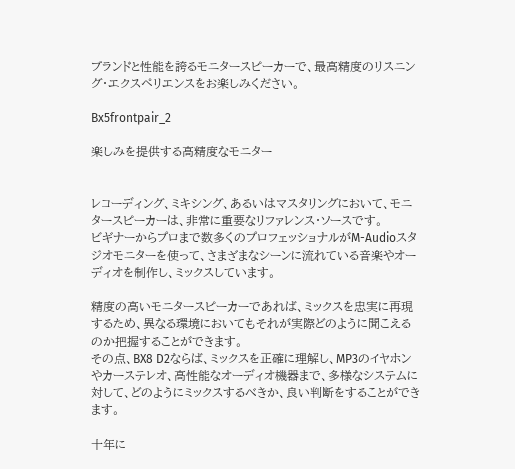ブランドと性能を誇るモニタースピーカーで、最高精度のリスニング・エクスペリエンスをお楽しみください。

Bx5frontpair_2

楽しみを提供する高精度なモニター


レコーディング、ミキシング、あるいはマスタリングにおいて、モニタースピーカーは、非常に重要なリファレンス・ソースです。
ビギナーからプロまで数多くのプロフェッショナルがM-Audioスタジオモニターを使って、さまざまなシーンに流れている音楽やオーディオを制作し、ミックスしています。

精度の高いモニタースピーカーであれば、ミックスを忠実に再現するため、異なる環境においてもそれが実際どのように聞こえるのか把握することができます。
その点、BX8 D2ならば、ミックスを正確に理解し、MP3のイヤホンやカーステレオ、高性能なオーディオ機器まで、多様なシステムに対して、どのようにミックスするべきか、良い判断をすることができます。

十年に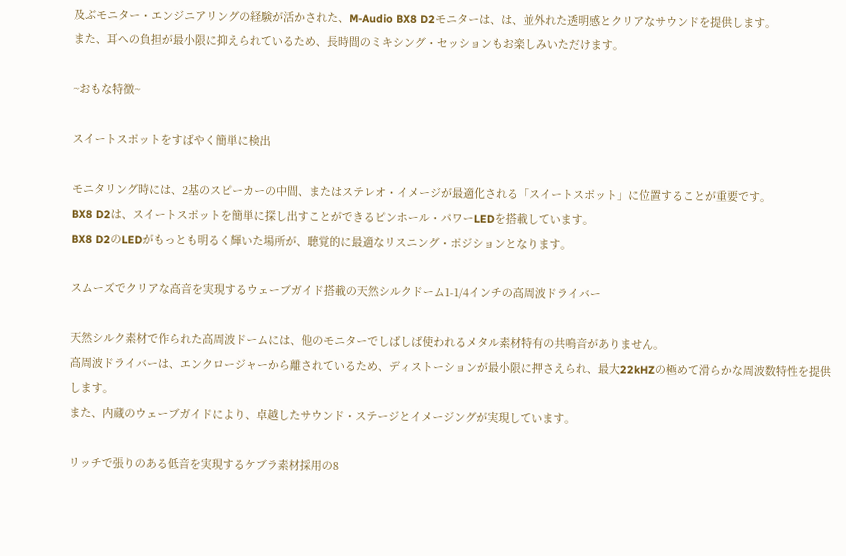及ぶモニター・エンジニアリングの経験が活かされた、M-Audio BX8 D2モニターは、は、並外れた透明感とクリアなサウンドを提供します。
また、耳への負担が最小限に抑えられているため、長時間のミキシング・セッションもお楽しみいただけます。

~おもな特徴~

スイートスポットをすばやく簡単に検出

モニタリング時には、2基のスピーカーの中間、またはステレオ・イメージが最適化される「スイートスポット」に位置することが重要です。
BX8 D2は、スイートスポットを簡単に探し出すことができるピンホール・パワーLEDを搭載しています。
BX8 D2のLEDがもっとも明るく輝いた場所が、聴覚的に最適なリスニング・ポジションとなります。

スムーズでクリアな高音を実現するウェーブガイド搭載の天然シルクドーム1-1/4インチの高周波ドライバー

天然シルク素材で作られた高周波ドームには、他のモニターでしばしば使われるメタル素材特有の共鳴音がありません。
高周波ドライバーは、エンクロージャーから離されているため、ディストーションが最小限に押さえられ、最大22kHZの極めて滑らかな周波数特性を提供します。
また、内蔵のウェーブガイドにより、卓越したサウンド・ステージとイメージングが実現しています。

リッチで張りのある低音を実現するケブラ素材採用の8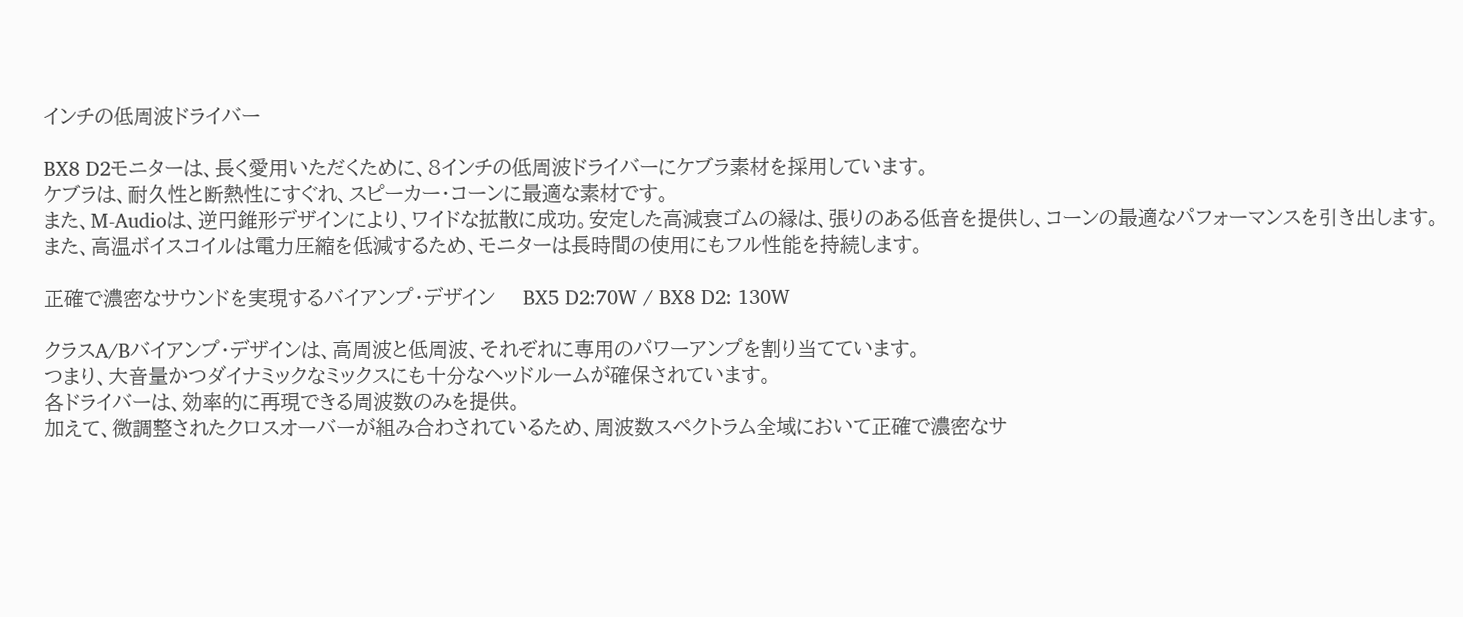インチの低周波ドライバー

BX8 D2モニターは、長く愛用いただくために、8インチの低周波ドライバーにケブラ素材を採用しています。
ケブラは、耐久性と断熱性にすぐれ、スピーカー・コーンに最適な素材です。
また、M-Audioは、逆円錐形デザインにより、ワイドな拡散に成功。安定した高減衰ゴムの縁は、張りのある低音を提供し、コーンの最適なパフォーマンスを引き出します。
また、高温ボイスコイルは電力圧縮を低減するため、モニターは長時間の使用にもフル性能を持続します。

正確で濃密なサウンドを実現するバイアンプ・デザイン    BX5 D2:70W / BX8 D2: 130W

クラスA/Bバイアンプ・デザインは、高周波と低周波、それぞれに専用のパワーアンプを割り当てています。
つまり、大音量かつダイナミックなミックスにも十分なヘッドルームが確保されています。
各ドライバーは、効率的に再現できる周波数のみを提供。
加えて、微調整されたクロスオーバーが組み合わされているため、周波数スペクトラム全域において正確で濃密なサ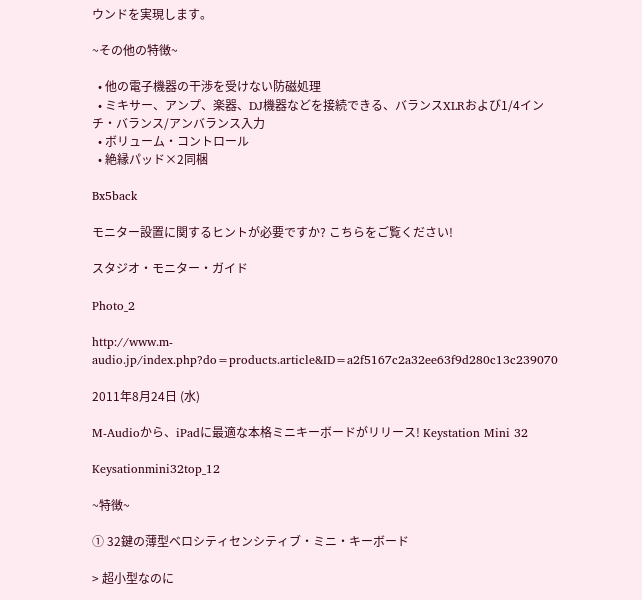ウンドを実現します。

~その他の特徴~

  • 他の電子機器の干渉を受けない防磁処理
  • ミキサー、アンプ、楽器、DJ機器などを接続できる、バランスXLRおよび1/4インチ・バランス/アンバランス入力
  • ボリューム・コントロール
  • 絶縁パッド×2同梱

Bx5back

モニター設置に関するヒントが必要ですか? こちらをご覧ください!

スタジオ・モニター・ガイド

Photo_2

http://www.m-audio.jp/index.php?do=products.article&ID=a2f5167c2a32ee63f9d280c13c239070

2011年8月24日 (水)

M-Audioから、iPadに最適な本格ミニキーボードがリリース! Keystation Mini 32

Keysationmini32top_12

~特徴~

① 32鍵の薄型ベロシティセンシティブ・ミニ・キーボード

> 超小型なのに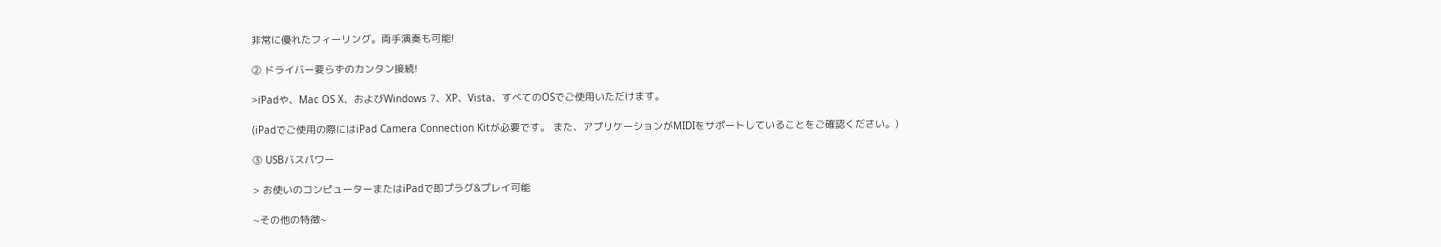非常に優れたフィーリング。両手演奏も可能!

② ドライバー要らずのカンタン接続!

>iPadや、Mac OS X、およびWindows 7、XP、Vista、すべてのOSでご使用いただけます。

(iPadでご使用の際にはiPad Camera Connection Kitが必要です。 また、アプリケーションがMIDIをサポートしていることをご確認ください。)

③ USBバスパワー

> お使いのコンピューターまたはiPadで即プラグ&プレイ可能

~その他の特徴~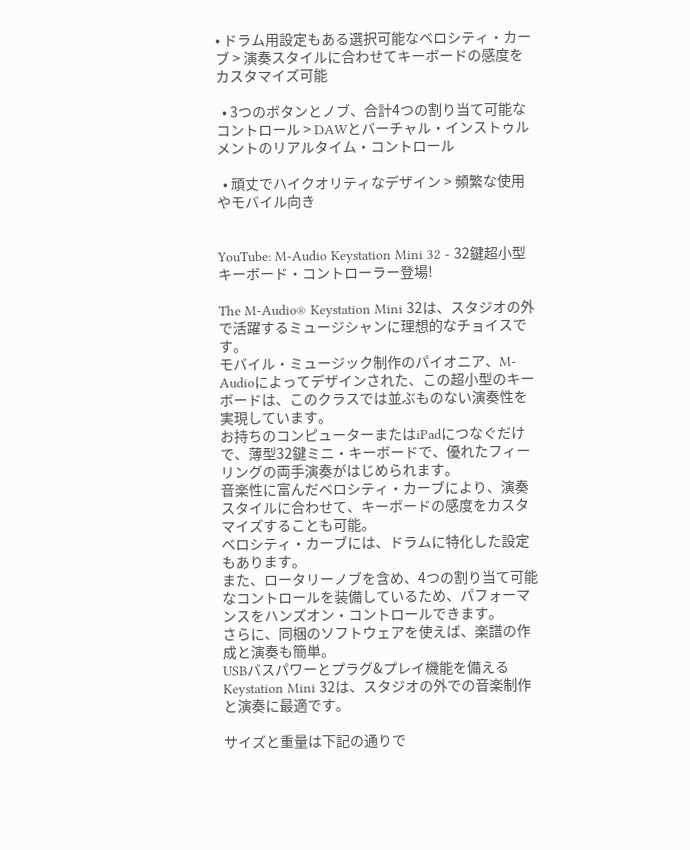• ドラム用設定もある選択可能なベロシティ・カーブ > 演奏スタイルに合わせてキーボードの感度をカスタマイズ可能

  • 3つのボタンとノブ、合計4つの割り当て可能なコントロール > DAWとバーチャル・インストゥルメントのリアルタイム・コントロール

  • 頑丈でハイクオリティなデザイン > 頻繁な使用やモバイル向き


YouTube: M-Audio Keystation Mini 32 - 32鍵超小型キーボード・コントローラー登場!

The M-Audio® Keystation Mini 32は、スタジオの外で活躍するミュージシャンに理想的なチョイスです。
モバイル・ミュージック制作のパイオニア、M-Audioによってデザインされた、この超小型のキーボードは、このクラスでは並ぶものない演奏性を実現しています。
お持ちのコンピューターまたはiPadにつなぐだけで、薄型32鍵ミニ・キーボードで、優れたフィーリングの両手演奏がはじめられます。
音楽性に富んだベロシティ・カーブにより、演奏スタイルに合わせて、キーボードの感度をカスタマイズすることも可能。
ベロシティ・カーブには、ドラムに特化した設定もあります。
また、ロータリーノブを含め、4つの割り当て可能なコントロールを装備しているため、パフォーマンスをハンズオン・コントロールできます。
さらに、同梱のソフトウェアを使えば、楽譜の作成と演奏も簡単。
USBバスパワーとプラグ&プレイ機能を備えるKeystation Mini 32は、スタジオの外での音楽制作と演奏に最適です。

サイズと重量は下記の通りで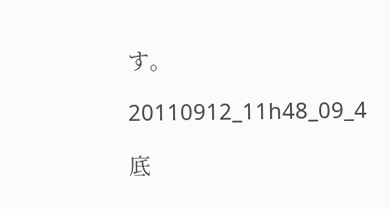す。

20110912_11h48_09_4

底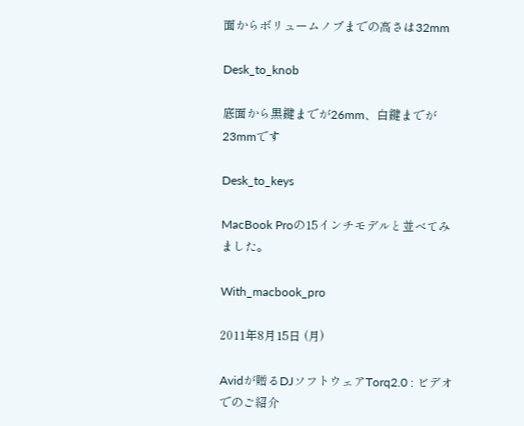面からボリュームノブまでの高さは32mm

Desk_to_knob

底面から黒鍵までが26mm、白鍵までが23mmです

Desk_to_keys

MacBook Proの15インチモデルと並べてみました。

With_macbook_pro

2011年8月15日 (月)

Avidが贈るDJソフトウェアTorq2.0 : ビデオでのご紹介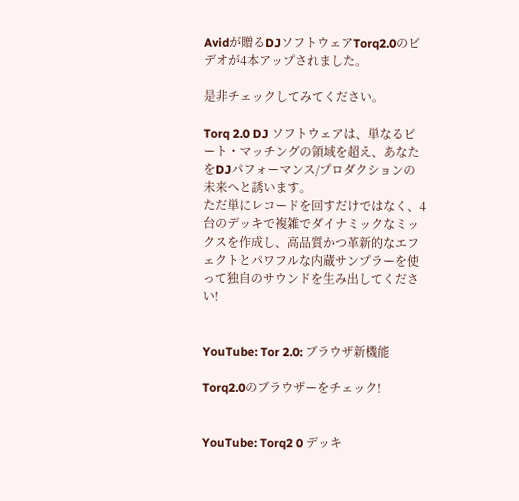Avidが贈るDJソフトウェアTorq2.0のビデオが4本アップされました。

是非チェックしてみてください。

Torq 2.0 DJ ソフトウェアは、単なるビート・マッチングの領域を超え、あなたをDJパフォーマンス/プロダクションの未来へと誘います。
ただ単にレコードを回すだけではなく、4台のデッキで複雑でダイナミックなミックスを作成し、高品質かつ革新的なエフェクトとパワフルな内蔵サンプラーを使って独自のサウンドを生み出してください!


YouTube: Tor 2.0: ブラウザ新機能

Torq2.0のブラウザーをチェック!


YouTube: Torq2 0 デッキ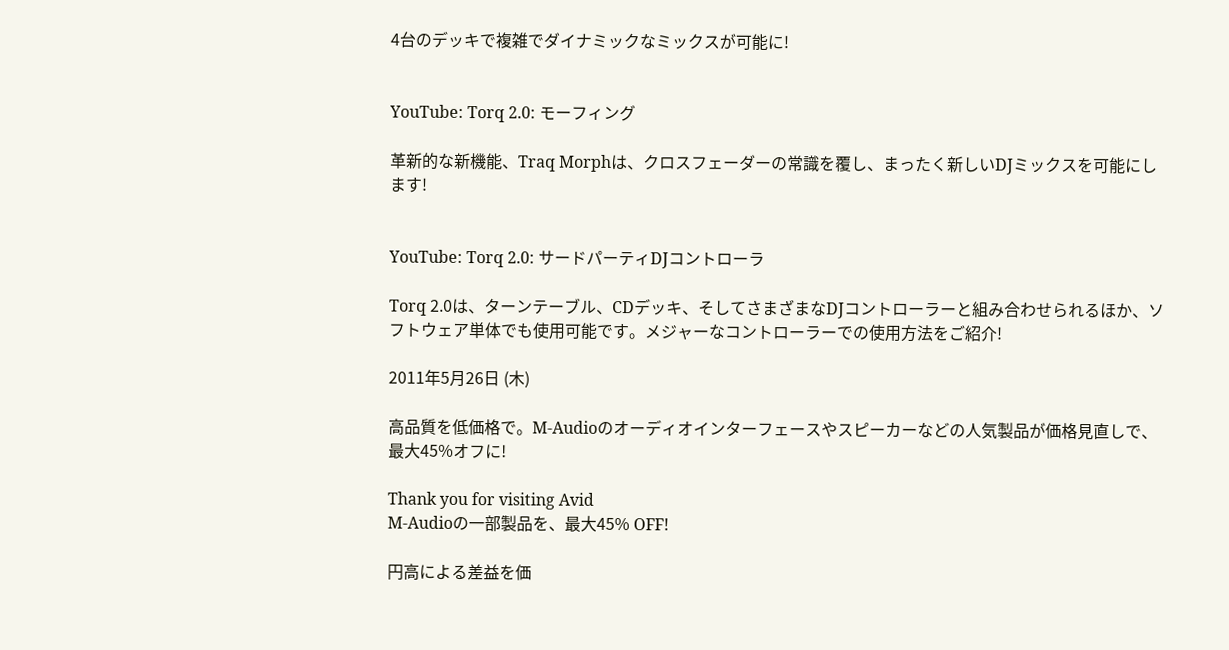4台のデッキで複雑でダイナミックなミックスが可能に!


YouTube: Torq 2.0: モーフィング

革新的な新機能、Traq Morphは、クロスフェーダーの常識を覆し、まったく新しいDJミックスを可能にします!


YouTube: Torq 2.0: サードパーティDJコントローラ

Torq 2.0は、ターンテーブル、CDデッキ、そしてさまざまなDJコントローラーと組み合わせられるほか、ソフトウェア単体でも使用可能です。メジャーなコントローラーでの使用方法をご紹介!

2011年5月26日 (木)

高品質を低価格で。M-Audioのオーディオインターフェースやスピーカーなどの人気製品が価格見直しで、最大45%オフに!

Thank you for visiting Avid
M-Audioの一部製品を、最大45% OFF!

円高による差益を価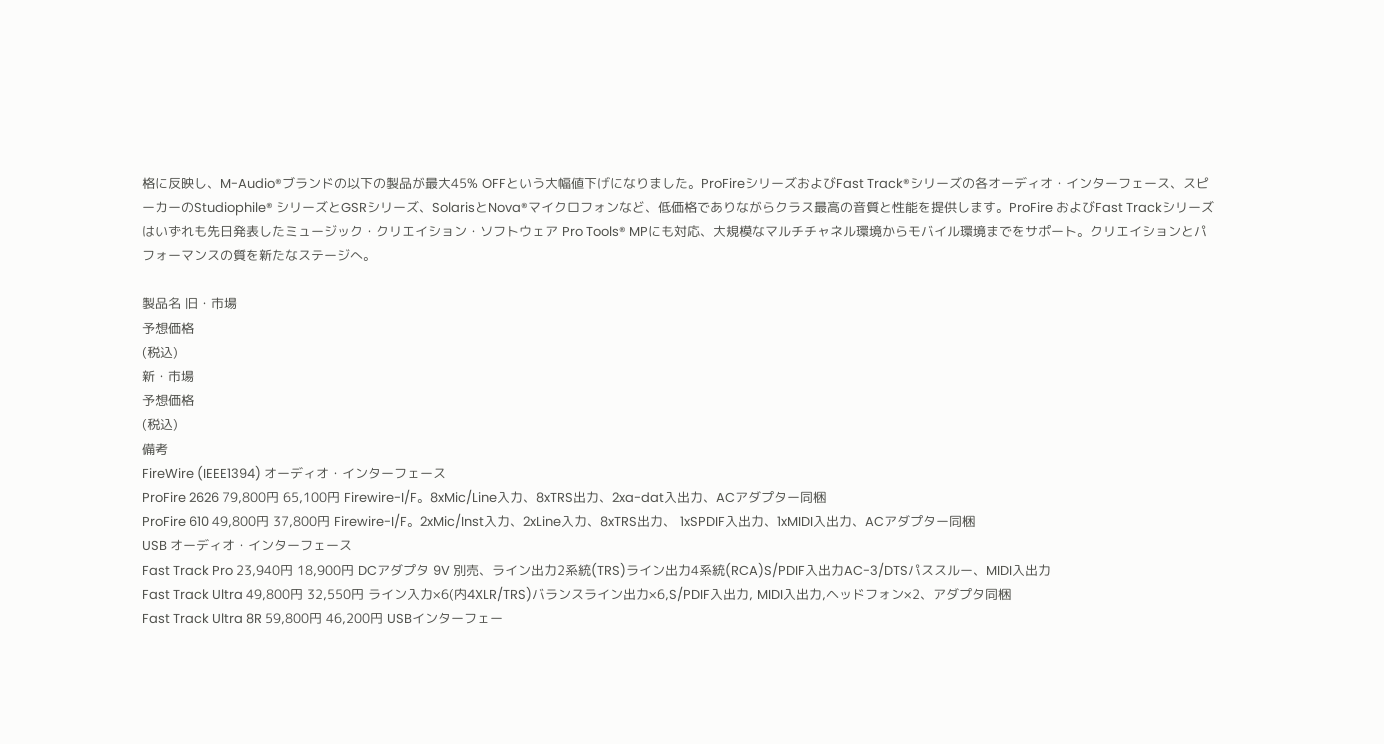格に反映し、M-Audio®ブランドの以下の製品が最大45% OFFという大幅値下げになりました。ProFireシリーズおよびFast Track®シリーズの各オーディオ・インターフェース、スピーカーのStudiophile® シリーズとGSRシリーズ、SolarisとNova®マイクロフォンなど、低価格でありながらクラス最高の音質と性能を提供します。ProFire およびFast Trackシリーズはいずれも先日発表したミュージック・クリエイション・ソフトウェア Pro Tools® MPにも対応、大規模なマルチチャネル環境からモバイル環境までをサポート。クリエイションとパフォーマンスの質を新たなステージへ。

製品名 旧・市場
予想価格
(税込)
新・市場
予想価格
(税込)
備考
FireWire (IEEE1394) オーディオ・インターフェース
ProFire 2626 79,800円 65,100円 Firewire-I/F。8xMic/Line入力、8xTRS出力、2xa-dat入出力、ACアダプター同梱
ProFire 610 49,800円 37,800円 Firewire-I/F。2xMic/Inst入力、2xLine入力、8xTRS出力、 1xSPDIF入出力、1xMIDI入出力、ACアダプター同梱
USB オーディオ・インターフェース
Fast Track Pro 23,940円 18,900円 DCアダプタ 9V 別売、ライン出力2系統(TRS)ライン出力4系統(RCA)S/PDIF入出力AC-3/DTSパススルー、MIDI入出力
Fast Track Ultra 49,800円 32,550円 ライン入力×6(内4XLR/TRS)バランスライン出力×6,S/PDIF入出力, MIDI入出力,ヘッドフォン×2、アダプタ同梱
Fast Track Ultra 8R 59,800円 46,200円 USBインターフェー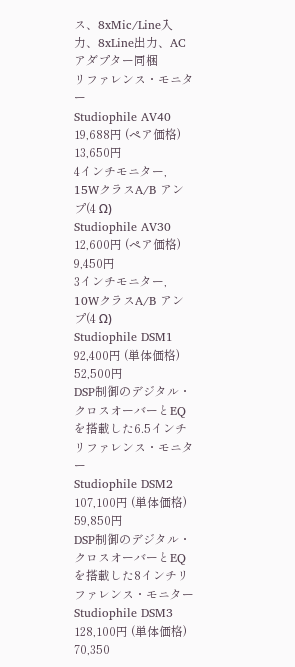ス、8xMic/Line入力、8xLine出力、ACアダプター同梱
リファレンス・モニター
Studiophile AV40 19,688円 (ペア価格)
13,650円
4インチモニター, 15WクラスA/B アンプ(4 Ω)
Studiophile AV30 12,600円 (ペア価格)
9,450円
3インチモニター, 10WクラスA/B アンプ(4 Ω)
Studiophile DSM1 92,400円 (単体価格)
52,500円
DSP制御のデジタル・クロスオーバーとEQを搭載した6.5インチリファレンス・モニター
Studiophile DSM2 107,100円 (単体価格)
59,850円
DSP制御のデジタル・クロスオーバーとEQを搭載した8インチリファレンス・モニター
Studiophile DSM3 128,100円 (単体価格)
70,350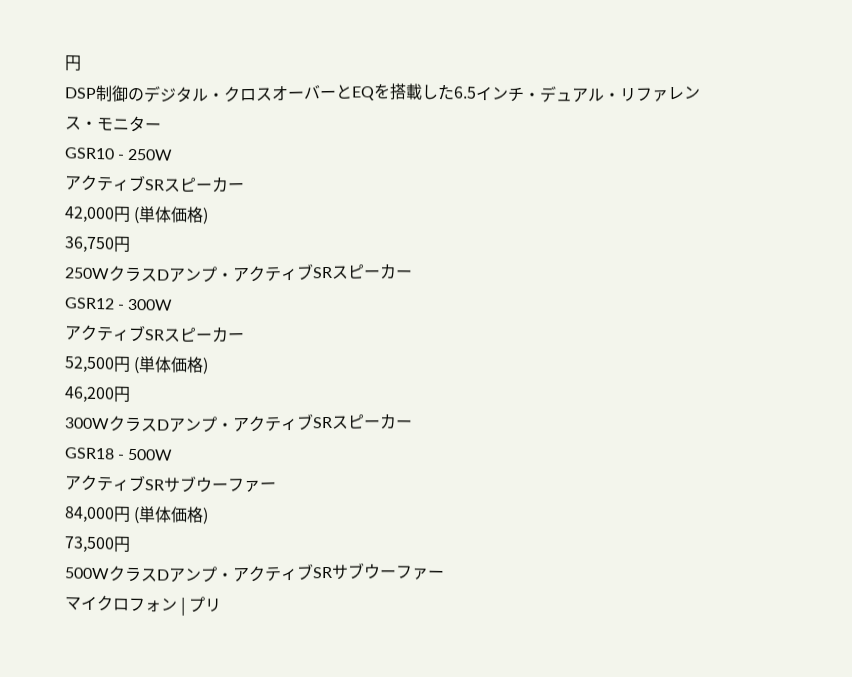円
DSP制御のデジタル・クロスオーバーとEQを搭載した6.5インチ・デュアル・リファレンス・モニター
GSR10 - 250W
アクティブSRスピーカー
42,000円 (単体価格)
36,750円
250WクラスDアンプ・アクティブSRスピーカー
GSR12 - 300W
アクティブSRスピーカー
52,500円 (単体価格)
46,200円
300WクラスDアンプ・アクティブSRスピーカー
GSR18 - 500W
アクティブSRサブウーファー
84,000円 (単体価格)
73,500円
500WクラスDアンプ・アクティブSRサブウーファー
マイクロフォン | プリ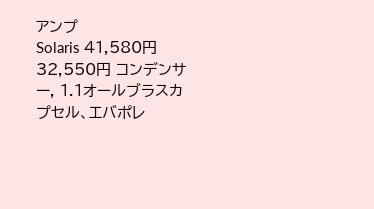アンプ
Solaris 41,580円 32,550円 コンデンサー, 1.1オールブラスカプセル、エバポレ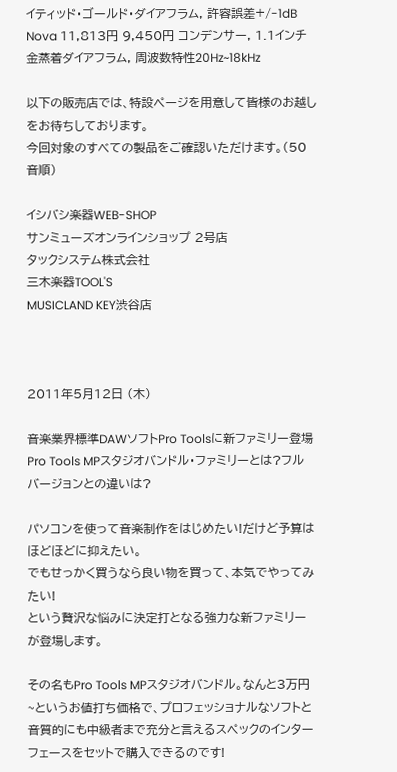イティッド・ゴールド・ダイアフラム, 許容誤差+/-1dB
Nova 11,813円 9,450円 コンデンサー, 1.1インチ金蒸着ダイアフラム, 周波数特性20Hz~18kHz

以下の販売店では、特設ページを用意して皆様のお越しをお待ちしております。
今回対象のすべての製品をご確認いただけます。(50音順)

イシバシ楽器WEB-SHOP
サンミューズオンラインショップ 2号店
タックシステム株式会社
三木楽器TOOL'S
MUSICLAND KEY渋谷店



2011年5月12日 (木)

音楽業界標準DAWソフトPro Toolsに新ファミリー登場Pro Tools MPスタジオバンドル・ファミリーとは?フルバージョンとの違いは?

パソコンを使って音楽制作をはじめたい!だけど予算はほどほどに抑えたい。
でもせっかく買うなら良い物を買って、本気でやってみたい!
という贅沢な悩みに決定打となる強力な新ファミリーが登場します。

その名もPro Tools MPスタジオバンドル。なんと3万円~というお値打ち価格で、プロフェッショナルなソフトと音質的にも中級者まで充分と言えるスペックのインターフェースをセットで購入できるのです!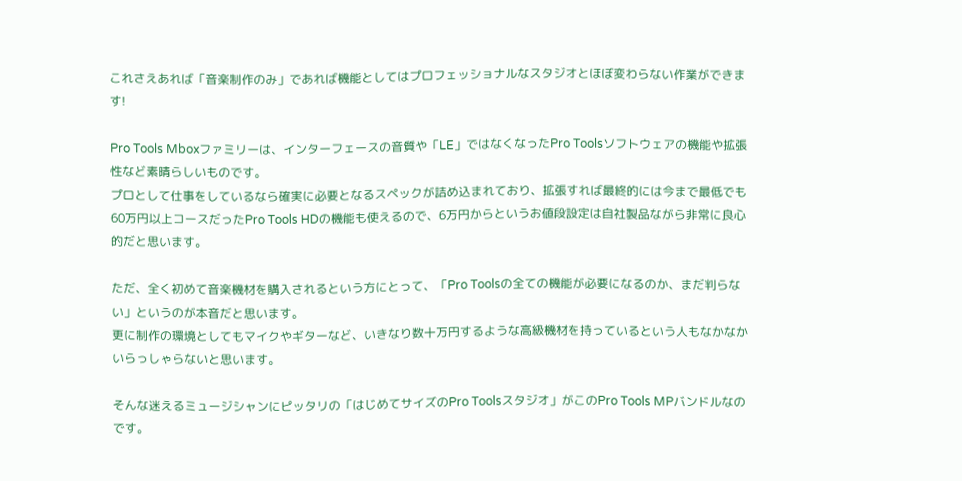これさえあれば「音楽制作のみ」であれば機能としてはプロフェッショナルなスタジオとほぼ変わらない作業ができます!

Pro Tools Mboxファミリーは、インターフェースの音質や「LE」ではなくなったPro Toolsソフトウェアの機能や拡張性など素晴らしいものです。
プロとして仕事をしているなら確実に必要となるスペックが詰め込まれており、拡張すれば最終的には今まで最低でも60万円以上コースだったPro Tools HDの機能も使えるので、6万円からというお値段設定は自社製品ながら非常に良心的だと思います。

ただ、全く初めて音楽機材を購入されるという方にとって、「Pro Toolsの全ての機能が必要になるのか、まだ判らない」というのが本音だと思います。
更に制作の環境としてもマイクやギターなど、いきなり数十万円するような高級機材を持っているという人もなかなかいらっしゃらないと思います。

そんな迷えるミュージシャンにピッタリの「はじめてサイズのPro Toolsスタジオ」がこのPro Tools MPバンドルなのです。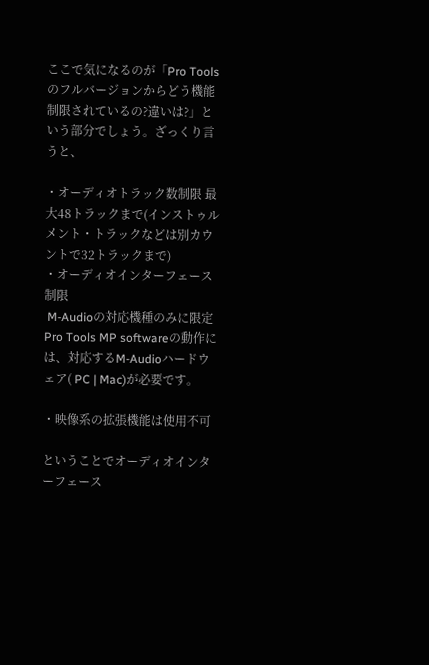ここで気になるのが「Pro Toolsのフルバージョンからどう機能制限されているの?違いは?」という部分でしょう。ざっくり言うと、

・オーディオトラック数制限 最大48トラックまで(インストゥルメント・トラックなどは別カウントで32トラックまで)
・オーディオインターフェース制限
 M-Audioの対応機種のみに限定
Pro Tools MP softwareの動作には、対応するM-Audioハードウェア( PC | Mac)が必要です。

・映像系の拡張機能は使用不可

ということでオーディオインターフェース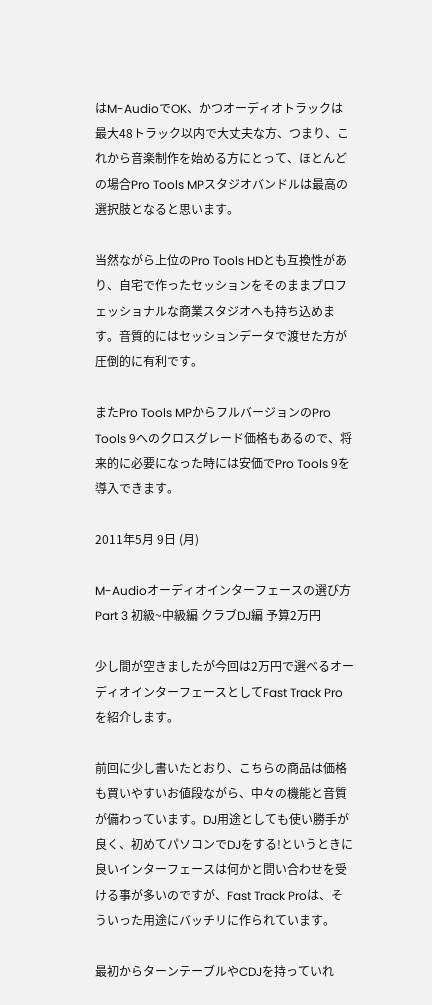はM-AudioでOK、かつオーディオトラックは最大48トラック以内で大丈夫な方、つまり、これから音楽制作を始める方にとって、ほとんどの場合Pro Tools MPスタジオバンドルは最高の選択肢となると思います。

当然ながら上位のPro Tools HDとも互換性があり、自宅で作ったセッションをそのままプロフェッショナルな商業スタジオへも持ち込めます。音質的にはセッションデータで渡せた方が圧倒的に有利です。

またPro Tools MPからフルバージョンのPro Tools 9へのクロスグレード価格もあるので、将来的に必要になった時には安価でPro Tools 9を導入できます。

2011年5月 9日 (月)

M-Audioオーディオインターフェースの選び方 Part 3 初級~中級編 クラブDJ編 予算2万円

少し間が空きましたが今回は2万円で選べるオーディオインターフェースとしてFast Track Proを紹介します。

前回に少し書いたとおり、こちらの商品は価格も買いやすいお値段ながら、中々の機能と音質が備わっています。DJ用途としても使い勝手が良く、初めてパソコンでDJをする!というときに良いインターフェースは何かと問い合わせを受ける事が多いのですが、Fast Track Proは、そういった用途にバッチリに作られています。

最初からターンテーブルやCDJを持っていれ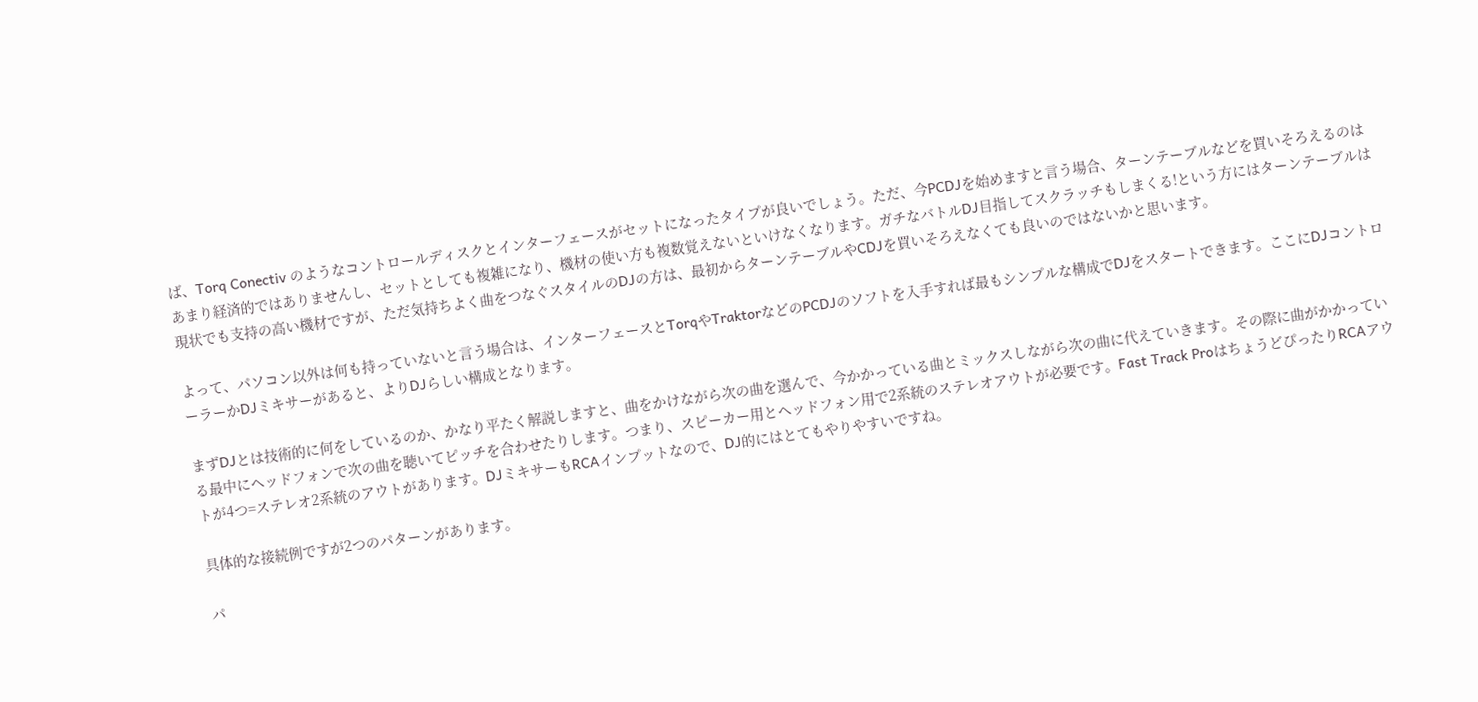ば、Torq Conectiv のようなコントロールディスクとインターフェースがセットになったタイプが良いでしょう。ただ、今PCDJを始めますと言う場合、ターンテーブルなどを買いそろえるのはあまり経済的ではありませんし、セットとしても複雑になり、機材の使い方も複数覚えないといけなくなります。ガチなバトルDJ目指してスクラッチもしまくる!という方にはターンテーブルは現状でも支持の高い機材ですが、ただ気持ちよく曲をつなぐスタイルのDJの方は、最初からターンテーブルやCDJを買いそろえなくても良いのではないかと思います。

よって、パソコン以外は何も持っていないと言う場合は、インターフェースとTorqやTraktorなどのPCDJのソフトを入手すれば最もシンプルな構成でDJをスタートできます。ここにDJコントローラーかDJミキサーがあると、よりDJらしい構成となります。

まずDJとは技術的に何をしているのか、かなり平たく解説しますと、曲をかけながら次の曲を選んで、今かかっている曲とミックスしながら次の曲に代えていきます。その際に曲がかかっている最中にヘッドフォンで次の曲を聴いてピッチを合わせたりします。つまり、スピーカー用とヘッドフォン用で2系統のステレオアウトが必要です。Fast Track ProはちょうどぴったりRCAアウトが4つ=ステレオ2系統のアウトがあります。DJミキサーもRCAインプットなので、DJ的にはとてもやりやすいですね。

具体的な接続例ですが2つのパターンがあります。

パ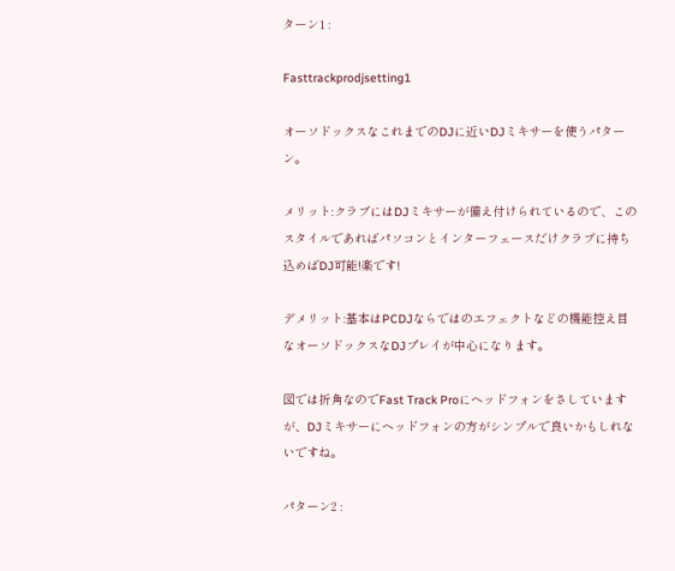ターン1 :

Fasttrackprodjsetting1

オーソドックスなこれまでのDJに近いDJミキサーを使うパターン。

メリット:クラブにはDJミキサーが備え付けられているので、このスタイルであればパソコンとインターフェースだけクラブに持ち込めばDJ可能!楽です!

デメリット:基本はPCDJならではのエフェクトなどの機能控え目なオーソドックスなDJプレイが中心になります。

図では折角なのでFast Track Proにヘッドフォンをさしていますが、DJミキサーにヘッドフォンの方がシンプルで良いかもしれないですね。

パターン2 :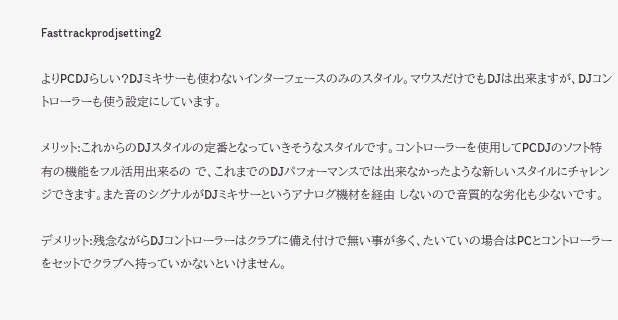Fasttrackprodjsetting2

よりPCDJらしい?DJミキサーも使わないインターフェースのみのスタイル。マウスだけでもDJは出来ますが、DJコントローラーも使う設定にしています。

メリット:これからのDJスタイルの定番となっていきそうなスタイルです。コントローラーを使用してPCDJのソフト特有の機能をフル活用出来るの で、これまでのDJパフォーマンスでは出来なかったような新しいスタイルにチャレンジできます。また音のシグナルがDJミキサーというアナログ機材を経由 しないので音質的な劣化も少ないです。

デメリット:残念ながらDJコントローラーはクラブに備え付けで無い事が多く、たいていの場合はPCとコントローラーをセットでクラブへ持っていかないといけません。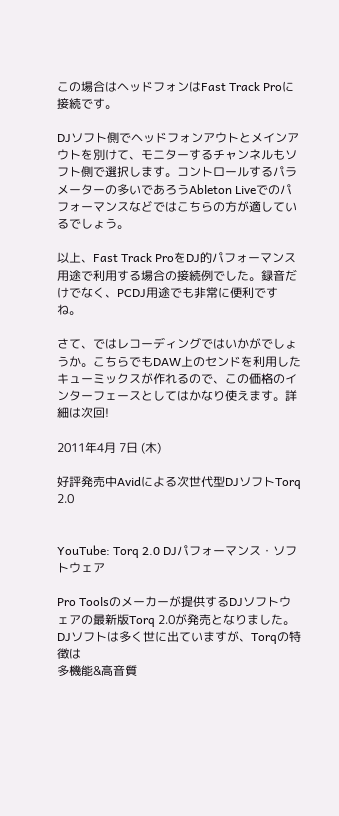この場合はヘッドフォンはFast Track Proに接続です。

DJソフト側でヘッドフォンアウトとメインアウトを別けて、モニターするチャンネルもソフト側で選択します。コントロールするパラメーターの多いであろうAbleton Liveでのパフォーマンスなどではこちらの方が適しているでしょう。

以上、Fast Track ProをDJ的パフォーマンス用途で利用する場合の接続例でした。録音だけでなく、PCDJ用途でも非常に便利ですね。

さて、ではレコーディングではいかがでしょうか。こちらでもDAW上のセンドを利用したキューミックスが作れるので、この価格のインターフェースとしてはかなり使えます。詳細は次回!

2011年4月 7日 (木)

好評発売中Avidによる次世代型DJソフトTorq 2.0


YouTube: Torq 2.0 DJパフォーマンス・ソフトウェア

Pro Toolsのメーカーが提供するDJソフトウェアの最新版Torq 2.0が発売となりました。
DJソフトは多く世に出ていますが、Torqの特徴は
多機能&高音質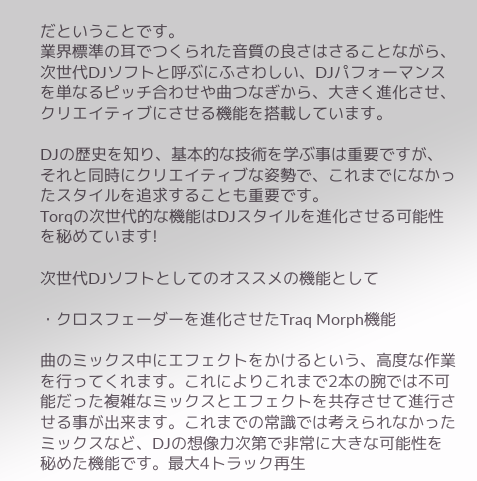だということです。
業界標準の耳でつくられた音質の良さはさることながら、次世代DJソフトと呼ぶにふさわしい、DJパフォーマンスを単なるピッチ合わせや曲つなぎから、大きく進化させ、クリエイティブにさせる機能を搭載しています。

DJの歴史を知り、基本的な技術を学ぶ事は重要ですが、それと同時にクリエイティブな姿勢で、これまでになかったスタイルを追求することも重要です。
Torqの次世代的な機能はDJスタイルを進化させる可能性を秘めています!

次世代DJソフトとしてのオススメの機能として

・クロスフェーダーを進化させたTraq Morph機能

曲のミックス中にエフェクトをかけるという、高度な作業を行ってくれます。これによりこれまで2本の腕では不可能だった複雑なミックスとエフェクトを共存させて進行させる事が出来ます。これまでの常識では考えられなかったミックスなど、DJの想像力次第で非常に大きな可能性を秘めた機能です。最大4トラック再生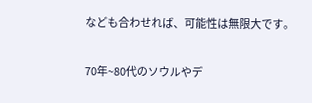なども合わせれば、可能性は無限大です。

70年~80代のソウルやデ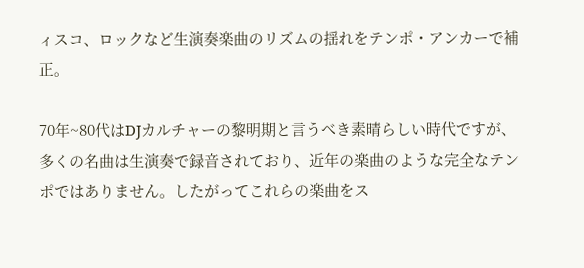ィスコ、ロックなど生演奏楽曲のリズムの揺れをテンポ・アンカーで補正。

70年~80代はDJカルチャーの黎明期と言うべき素晴らしい時代ですが、多くの名曲は生演奏で録音されており、近年の楽曲のような完全なテンポではありません。したがってこれらの楽曲をス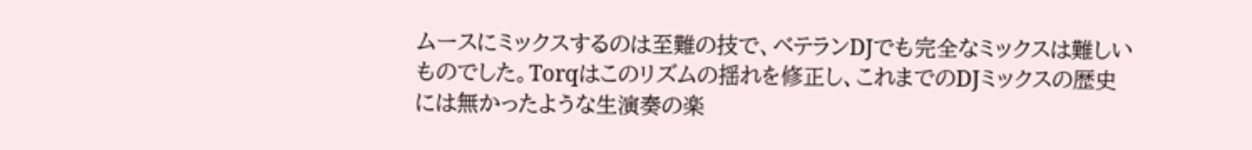ムースにミックスするのは至難の技で、ベテランDJでも完全なミックスは難しいものでした。Torqはこのリズムの揺れを修正し、これまでのDJミックスの歴史には無かったような生演奏の楽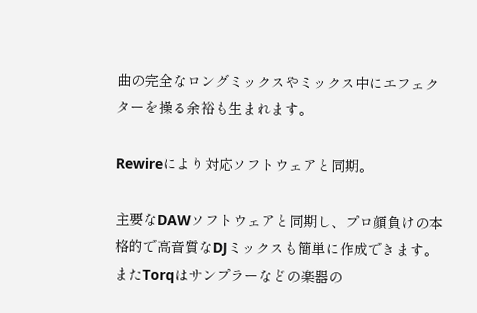曲の完全なロングミックスやミックス中にエフェクターを操る余裕も生まれます。

Rewireにより対応ソフトウェアと同期。

主要なDAWソフトウェアと同期し、プロ顔負けの本格的で高音質なDJミックスも簡単に作成できます。またTorqはサンプラーなどの楽器の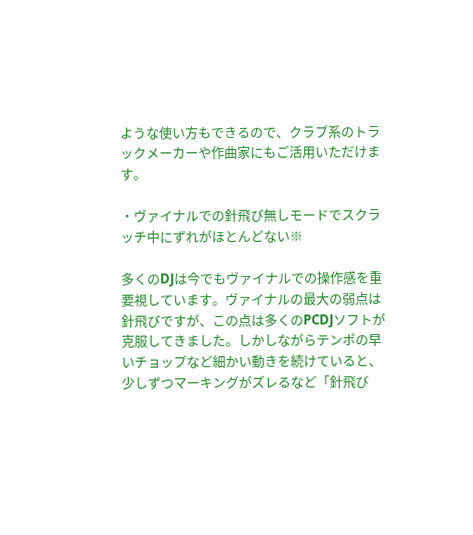ような使い方もできるので、クラブ系のトラックメーカーや作曲家にもご活用いただけます。

・ヴァイナルでの針飛び無しモードでスクラッチ中にずれがほとんどない※

多くのDJは今でもヴァイナルでの操作感を重要視しています。ヴァイナルの最大の弱点は針飛びですが、この点は多くのPCDJソフトが克服してきました。しかしながらテンポの早いチョップなど細かい動きを続けていると、少しずつマーキングがズレるなど「針飛び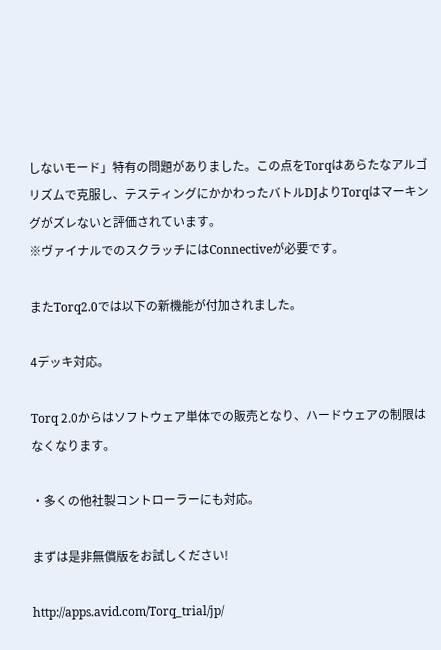しないモード」特有の問題がありました。この点をTorqはあらたなアルゴリズムで克服し、テスティングにかかわったバトルDJよりTorqはマーキングがズレないと評価されています。
※ヴァイナルでのスクラッチにはConnectiveが必要です。

またTorq2.0では以下の新機能が付加されました。

4デッキ対応。

Torq 2.0からはソフトウェア単体での販売となり、ハードウェアの制限はなくなります。

・多くの他社製コントローラーにも対応。

まずは是非無償版をお試しください!

http://apps.avid.com/Torq_trial/jp/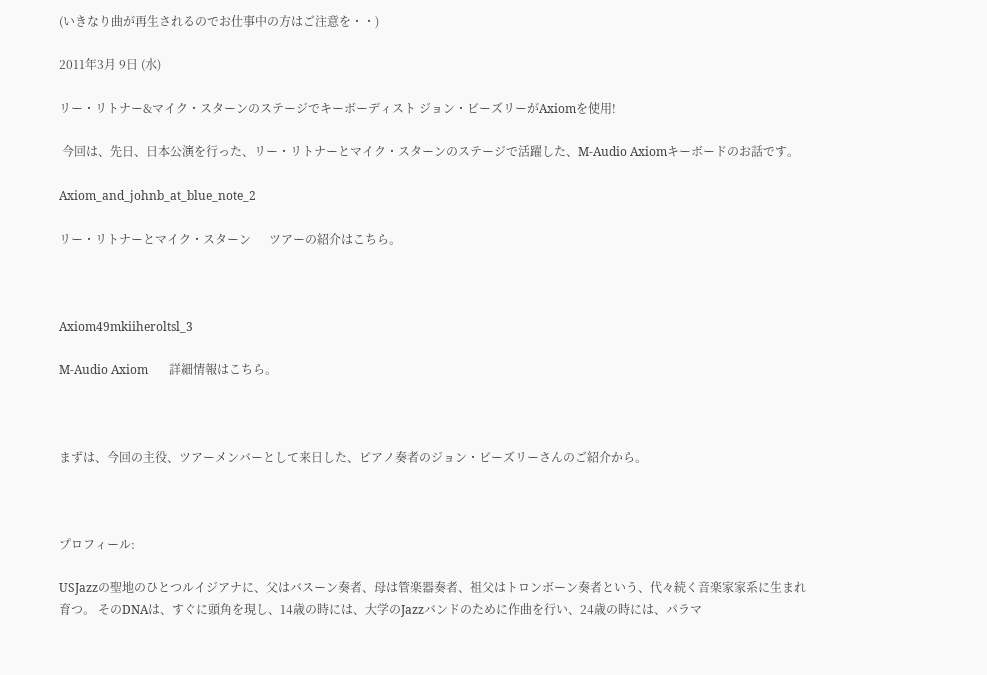(いきなり曲が再生されるのでお仕事中の方はご注意を・・)

2011年3月 9日 (水)

リー・リトナー&マイク・スターンのステージでキーボーディスト ジョン・ビーズリーがAxiomを使用!

 今回は、先日、日本公演を行った、リー・リトナーとマイク・スターンのステージで活躍した、M-Audio Axiomキーボードのお話です。

Axiom_and_johnb_at_blue_note_2

リー・リトナーとマイク・スターン      ツアーの紹介はこちら。



Axiom49mkiiheroltsl_3

M-Audio Axiom       詳細情報はこちら。



まずは、今回の主役、ツアーメンバーとして来日した、ピアノ奏者のジョン・ビーズリーさんのご紹介から。



プロフィール:

USJazzの聖地のひとつルイジアナに、父はバスーン奏者、母は管楽器奏者、祖父はトロンボーン奏者という、代々続く音楽家家系に生まれ育つ。 そのDNAは、すぐに頭角を現し、14歳の時には、大学のJazzバンドのために作曲を行い、24歳の時には、パラマ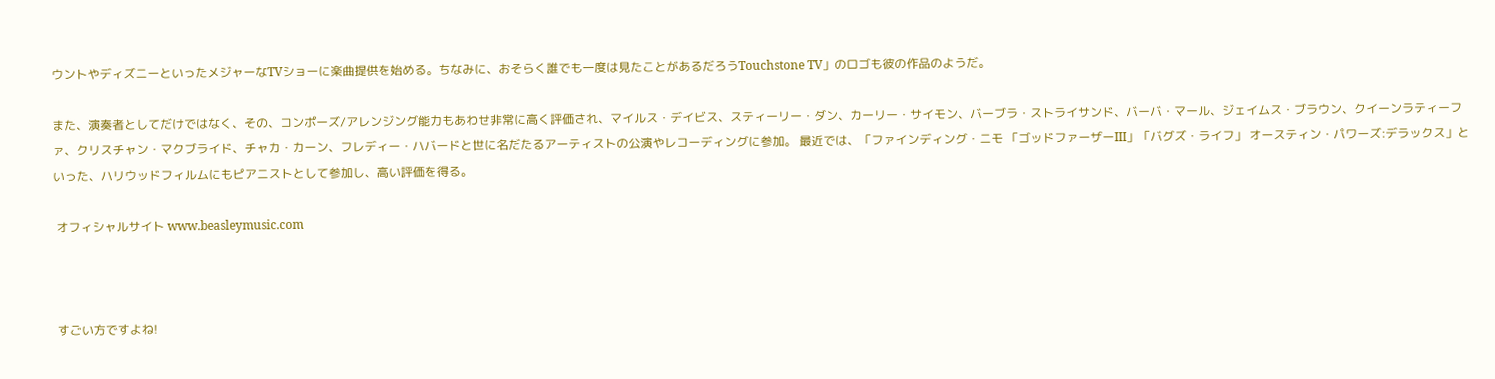ウントやディズニーといったメジャーなTVショーに楽曲提供を始める。ちなみに、おそらく誰でも一度は見たことがあるだろうTouchstone TV」のロゴも彼の作品のようだ。

また、演奏者としてだけではなく、その、コンポーズ/アレンジング能力もあわせ非常に高く評価され、マイルス・デイビス、スティーリー・ダン、カーリー・サイモン、バーブラ・ストライサンド、バーバ・マール、ジェイムス・ブラウン、クイーンラティーファ、クリスチャン・マクブライド、チャカ・カーン、フレディー・ハバードと世に名だたるアーティストの公演やレコーディングに参加。 最近では、「ファインディング・ニモ 「ゴッドファーザーIII」「バグズ・ライフ」 オースティン・パワーズ:デラックス」といった、ハリウッドフィルムにもピアニストとして参加し、高い評価を得る。

 オフィシャルサイト www.beasleymusic.com



 すごい方ですよね!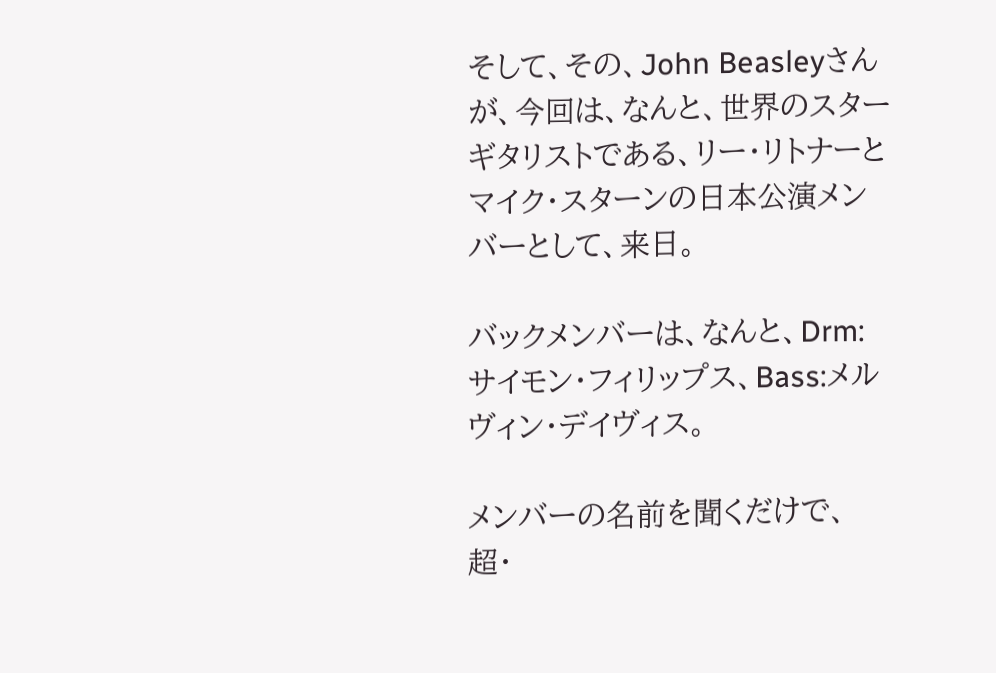そして、その、John Beasleyさんが、今回は、なんと、世界のスターギタリストである、リー・リトナーとマイク・スターンの日本公演メンバーとして、来日。

バックメンバーは、なんと、Drm:サイモン・フィリップス、Bass:メルヴィン・デイヴィス。

メンバーの名前を聞くだけで、超・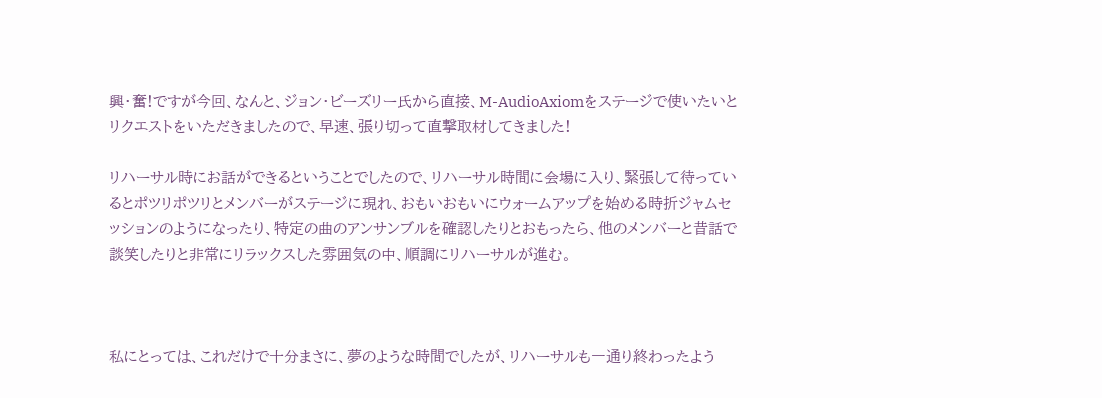興・奮!ですが今回、なんと、ジョン・ビーズリー氏から直接、M-AudioAxiomをステージで使いたいとリクエストをいただきましたので、早速、張り切って直撃取材してきました!

リハーサル時にお話ができるということでしたので、リハーサル時間に会場に入り、緊張して待っているとポツリポツリとメンバーがステージに現れ、おもいおもいにウォームアップを始める時折ジャムセッションのようになったり、特定の曲のアンサンブルを確認したりとおもったら、他のメンバーと昔話で談笑したりと非常にリラックスした雰囲気の中、順調にリハーサルが進む。



私にとっては、これだけで十分まさに、夢のような時間でしたが、リハーサルも一通り終わったよう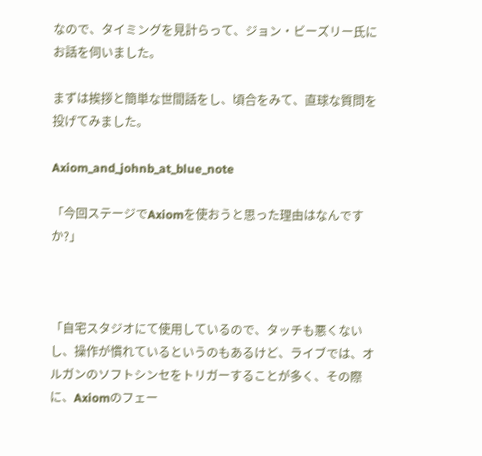なので、タイミングを見計らって、ジョン・ビーズリー氏にお話を伺いました。

まずは挨拶と簡単な世間話をし、頃合をみて、直球な質問を投げてみました。

Axiom_and_johnb_at_blue_note

「今回ステージでAxiomを使おうと思った理由はなんですか?」



「自宅スタジオにて使用しているので、タッチも悪くないし、操作が慣れているというのもあるけど、ライブでは、オルガンのソフトシンセをトリガーすることが多く、その際に、Axiomのフェー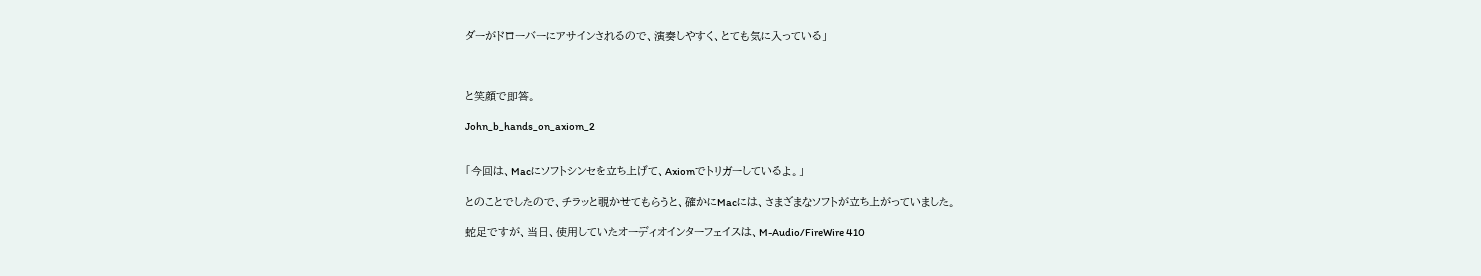ダーがドローバーにアサインされるので、演奏しやすく、とても気に入っている」



と笑顔で即答。

John_b_hands_on_axiom_2


「今回は、Macにソフトシンセを立ち上げて、Axiomでトリガーしているよ。」

とのことでしたので、チラッと覗かせてもらうと、確かにMacには、さまざまなソフトが立ち上がっていました。

蛇足ですが、当日、使用していたオーディオインターフェイスは、M-Audio/FireWire 410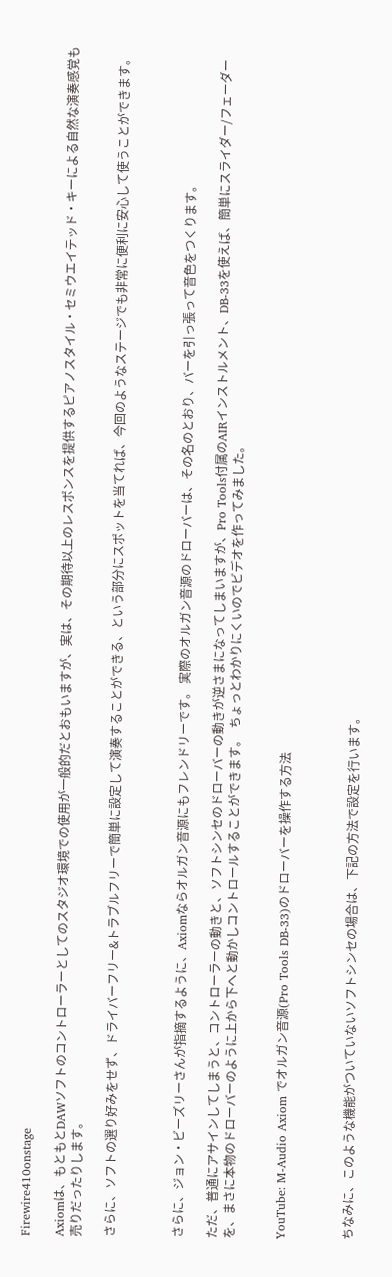Firewire410onstage

Axiomは、もともとDAWソフトのコントローラーとしてのスタジオ環境での使用が一般的だとおもいますが、実は、その期待以上のレスポンスを提供するピアノスタイル・セミウエイテッド・キーによる自然な演奏感覚も売りだったりします。

さらに、ソフトの選り好みをせず、ドライバーフリー&トラブルフリーで簡単に設定して演奏することができる、という部分にスポットを当てれば、今回のようなステージでも非常に便利に安心して使うことができます。



さらに、ジョン・ビーズリーさんが指摘するように、Axiomならオルガン音源にもフレンドリーです。 実際のオルガン音源のドローバーは、その名のとおり、バーを引っ張って音色をつくります。

ただ、普通にアサインしてしまうと、コントローラーの動きと、ソフトシンセのドローバーの動きが逆さまになってしまいますが、Pro Tools付属のAIRインストルメント、DB-33を使えば、簡単にスライダー/フェーダーを、まさに本物のドローバーのように上から下へと動かしコントロールすることができます。  ちょっとわかりにくいのでビデオを作ってみました。


YouTube: M-Audio Axiom でオルガン音源(Pro Tools DB-33)のドローバーを操作する方法



ちなみに、このような機能がついていないソフトシンセの場合は、下記の方法で設定を行います。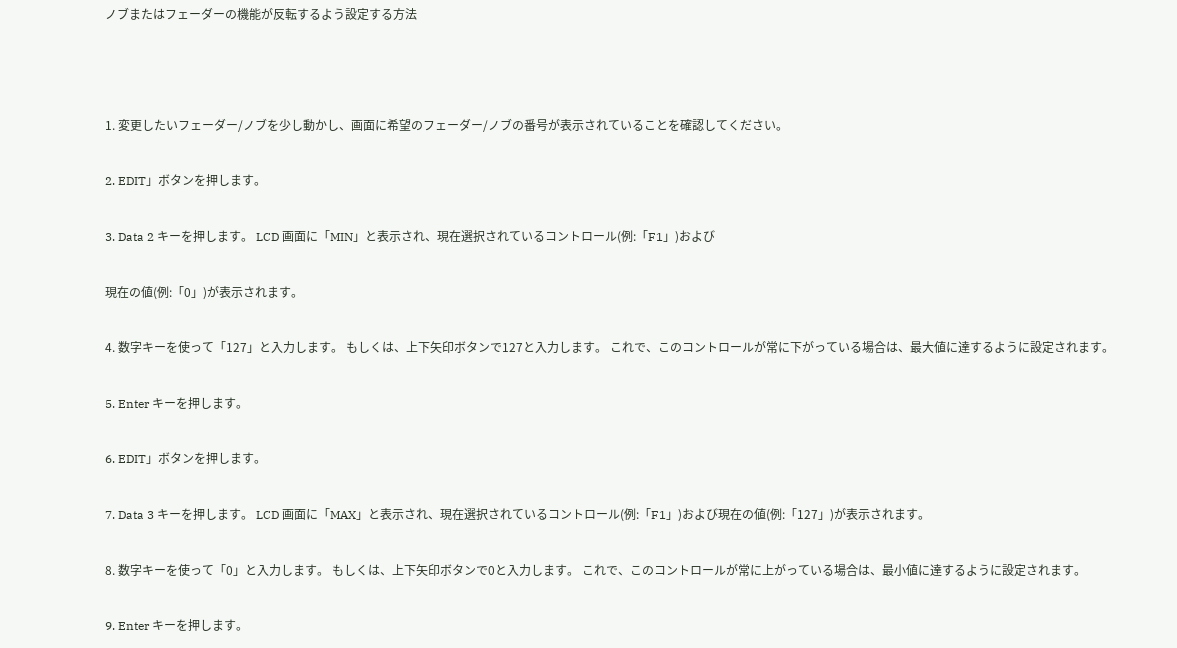ノブまたはフェーダーの機能が反転するよう設定する方法



1. 変更したいフェーダー/ノブを少し動かし、画面に希望のフェーダー/ノブの番号が表示されていることを確認してください。

2. EDIT」ボタンを押します。

3. Data 2 キーを押します。 LCD 画面に「MIN」と表示され、現在選択されているコントロール(例:「F1」)および

現在の値(例:「0」)が表示されます。

4. 数字キーを使って「127」と入力します。 もしくは、上下矢印ボタンで127と入力します。 これで、このコントロールが常に下がっている場合は、最大値に達するように設定されます。

5. Enter キーを押します。

6. EDIT」ボタンを押します。

7. Data 3 キーを押します。 LCD 画面に「MAX」と表示され、現在選択されているコントロール(例:「F1」)および現在の値(例:「127」)が表示されます。

8. 数字キーを使って「0」と入力します。 もしくは、上下矢印ボタンで0と入力します。 これで、このコントロールが常に上がっている場合は、最小値に達するように設定されます。

9. Enter キーを押します。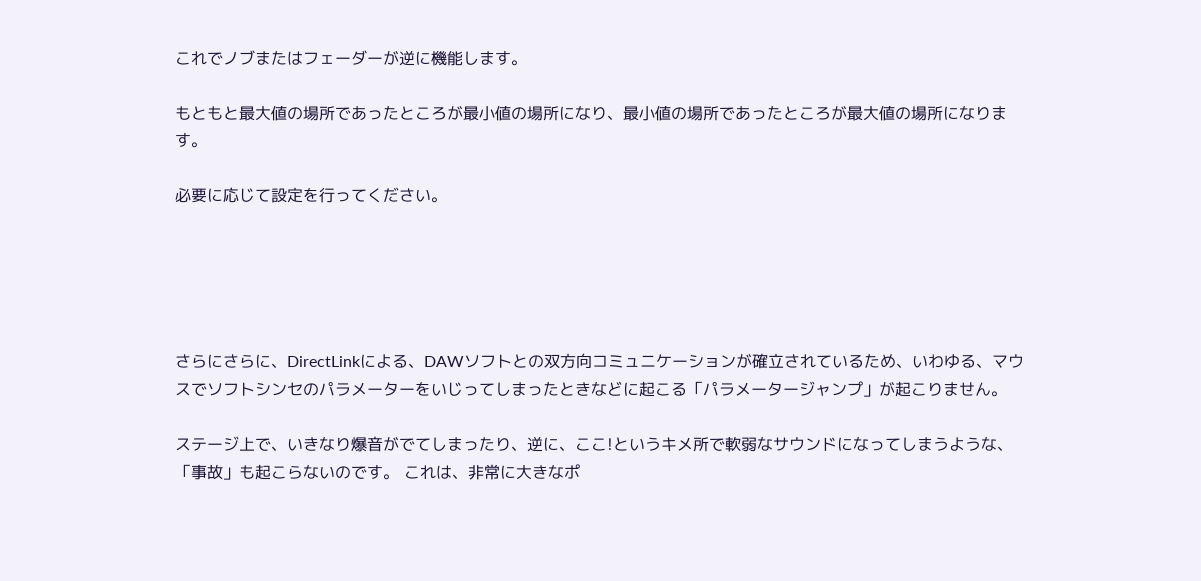これでノブまたはフェーダーが逆に機能します。

もともと最大値の場所であったところが最小値の場所になり、最小値の場所であったところが最大値の場所になります。

必要に応じて設定を行ってください。





さらにさらに、DirectLinkによる、DAWソフトとの双方向コミュニケーションが確立されているため、いわゆる、マウスでソフトシンセのパラメーターをいじってしまったときなどに起こる「パラメータージャンプ」が起こりません。

ステージ上で、いきなり爆音がでてしまったり、逆に、ここ!というキメ所で軟弱なサウンドになってしまうような、「事故」も起こらないのです。 これは、非常に大きなポ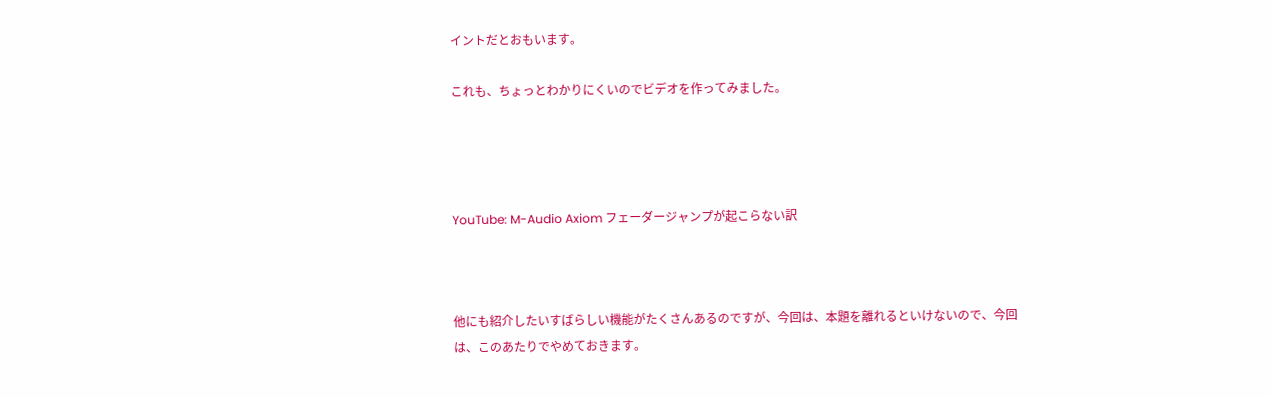イントだとおもいます。

これも、ちょっとわかりにくいのでビデオを作ってみました。




YouTube: M-Audio Axiom フェーダージャンプが起こらない訳



他にも紹介したいすばらしい機能がたくさんあるのですが、今回は、本題を離れるといけないので、今回は、このあたりでやめておきます。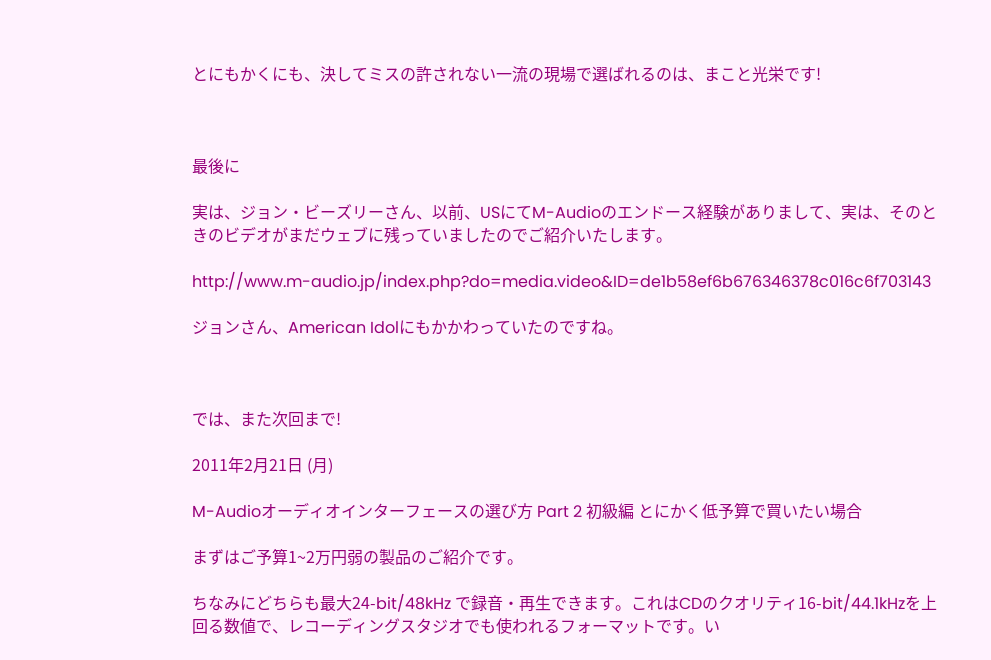とにもかくにも、決してミスの許されない一流の現場で選ばれるのは、まこと光栄です!



最後に

実は、ジョン・ビーズリーさん、以前、USにてM-Audioのエンドース経験がありまして、実は、そのときのビデオがまだウェブに残っていましたのでご紹介いたします。

http://www.m-audio.jp/index.php?do=media.video&ID=de1b58ef6b676346378c016c6f703143

ジョンさん、American Idolにもかかわっていたのですね。



では、また次回まで!

2011年2月21日 (月)

M-Audioオーディオインターフェースの選び方 Part 2 初級編 とにかく低予算で買いたい場合

まずはご予算1~2万円弱の製品のご紹介です。

ちなみにどちらも最大24-bit/48kHz で録音・再生できます。これはCDのクオリティ16-bit/44.1kHzを上回る数値で、レコーディングスタジオでも使われるフォーマットです。い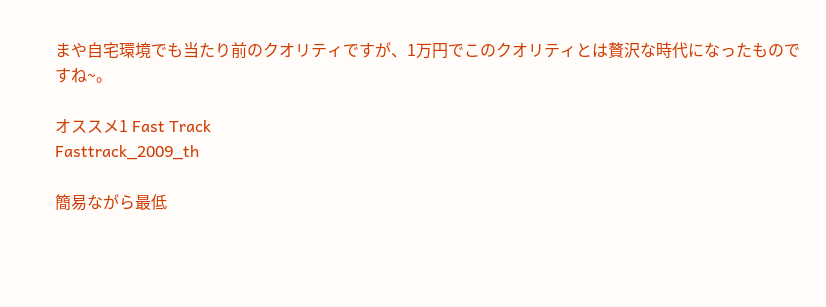まや自宅環境でも当たり前のクオリティですが、1万円でこのクオリティとは贅沢な時代になったものですね~。

オススメ1 Fast Track
Fasttrack_2009_th

簡易ながら最低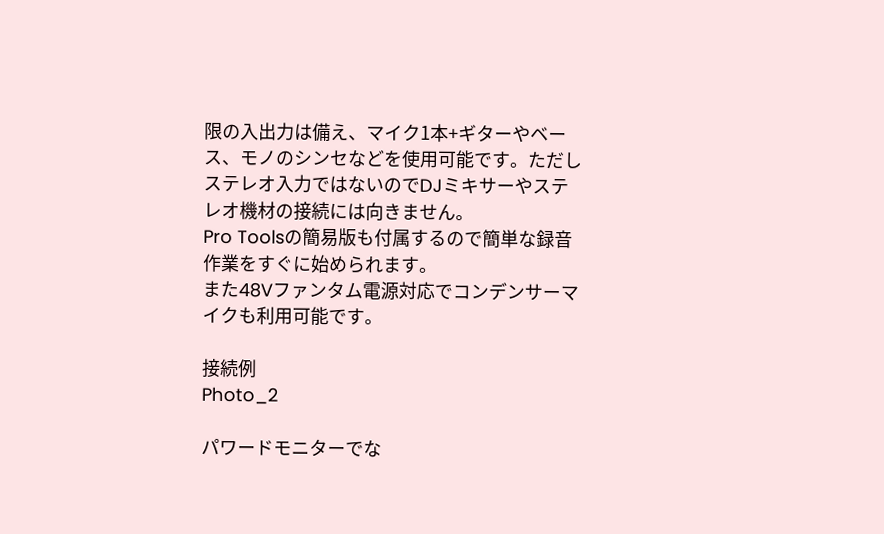限の入出力は備え、マイク1本+ギターやベース、モノのシンセなどを使用可能です。ただしステレオ入力ではないのでDJミキサーやステレオ機材の接続には向きません。
Pro Toolsの簡易版も付属するので簡単な録音作業をすぐに始められます。
また48Vファンタム電源対応でコンデンサーマイクも利用可能です。

接続例
Photo_2

パワードモニターでな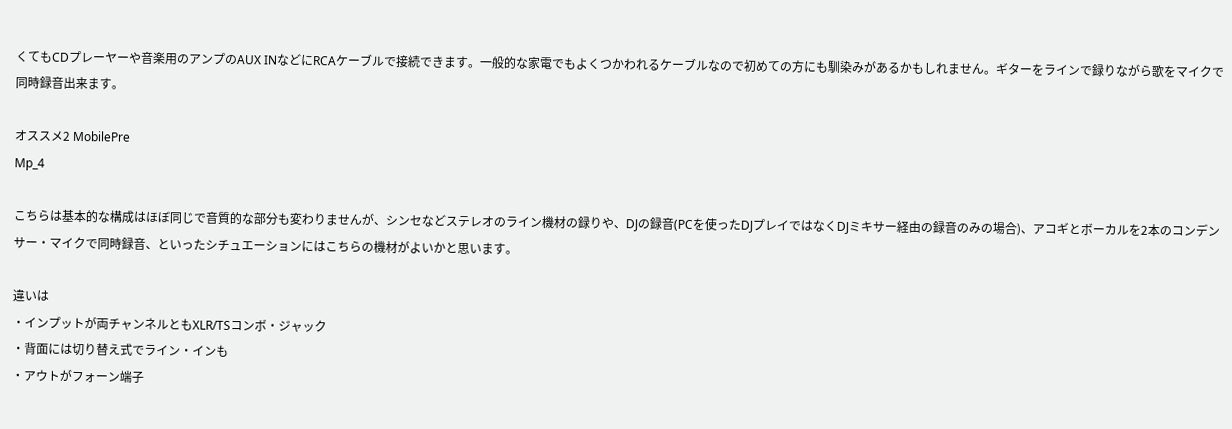くてもCDプレーヤーや音楽用のアンプのAUX INなどにRCAケーブルで接続できます。一般的な家電でもよくつかわれるケーブルなので初めての方にも馴染みがあるかもしれません。ギターをラインで録りながら歌をマイクで同時録音出来ます。

オススメ2 MobilePre
Mp_4

こちらは基本的な構成はほぼ同じで音質的な部分も変わりませんが、シンセなどステレオのライン機材の録りや、DJの録音(PCを使ったDJプレイではなくDJミキサー経由の録音のみの場合)、アコギとボーカルを2本のコンデンサー・マイクで同時録音、といったシチュエーションにはこちらの機材がよいかと思います。

違いは
・インプットが両チャンネルともXLR/TSコンボ・ジャック
・背面には切り替え式でライン・インも
・アウトがフォーン端子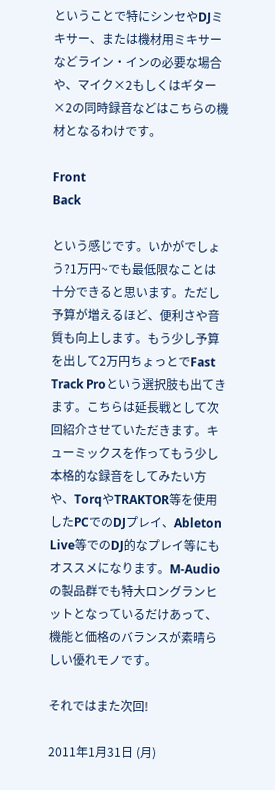ということで特にシンセやDJミキサー、または機材用ミキサーなどライン・インの必要な場合や、マイク×2もしくはギター×2の同時録音などはこちらの機材となるわけです。

Front
Back

という感じです。いかがでしょう?1万円~でも最低限なことは十分できると思います。ただし予算が増えるほど、便利さや音質も向上します。もう少し予算を出して2万円ちょっとでFast Track Proという選択肢も出てきます。こちらは延長戦として次回紹介させていただきます。キューミックスを作ってもう少し本格的な録音をしてみたい方や、TorqやTRAKTOR等を使用したPCでのDJプレイ、Ableton Live等でのDJ的なプレイ等にも オススメになります。M-Audioの製品群でも特大ロングランヒットとなっているだけあって、機能と価格のバランスが素晴らしい優れモノです。

それではまた次回!

2011年1月31日 (月)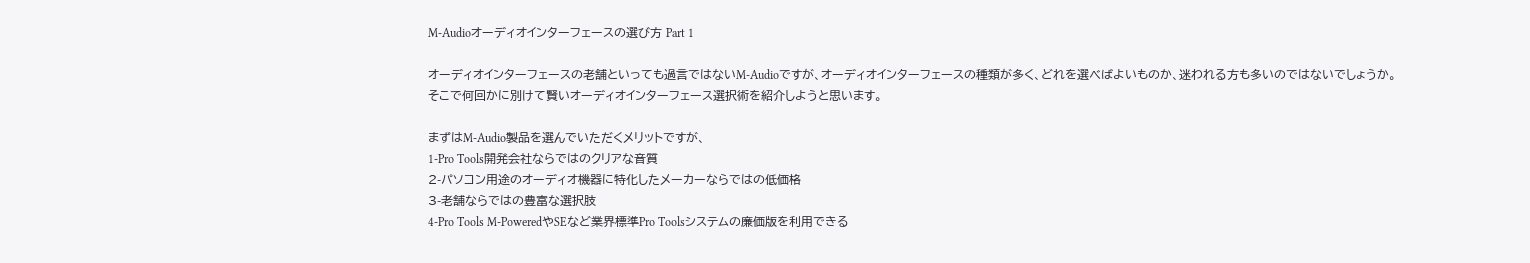M-Audioオーディオインターフェースの選び方 Part 1

オーディオインターフェースの老舗といっても過言ではないM-Audioですが、オーディオインターフェースの種類が多く、どれを選べばよいものか、迷われる方も多いのではないでしょうか。
そこで何回かに別けて賢いオーディオインターフェース選択術を紹介しようと思います。

まずはM-Audio製品を選んでいただくメリットですが、
1-Pro Tools開発会社ならではのクリアな音質
2-パソコン用途のオーディオ機器に特化したメーカーならではの低価格
3-老舗ならではの豊富な選択肢
4-Pro Tools M-PoweredやSEなど業界標準Pro Toolsシステムの廉価版を利用できる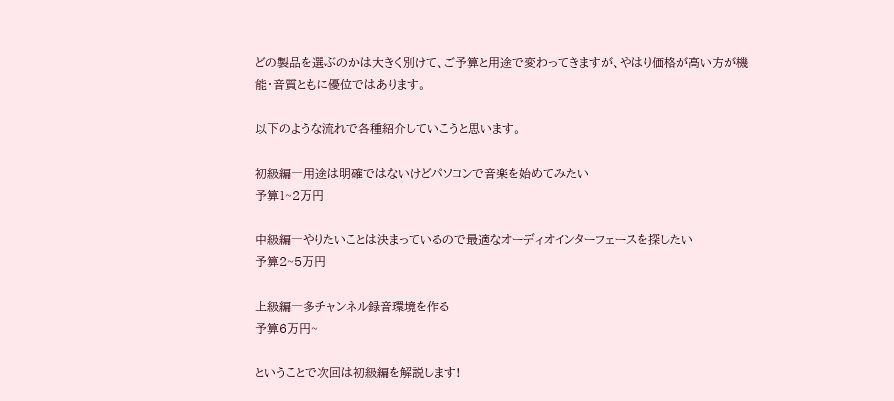どの製品を選ぶのかは大きく別けて、ご予算と用途で変わってきますが、やはり価格が高い方が機能・音質ともに優位ではあります。

以下のような流れで各種紹介していこうと思います。

初級編―用途は明確ではないけどパソコンで音楽を始めてみたい
予算1~2万円

中級編―やりたいことは決まっているので最適なオーディオインターフェースを探したい
予算2~5万円

上級編―多チャンネル録音環境を作る
予算6万円~

ということで次回は初級編を解説します!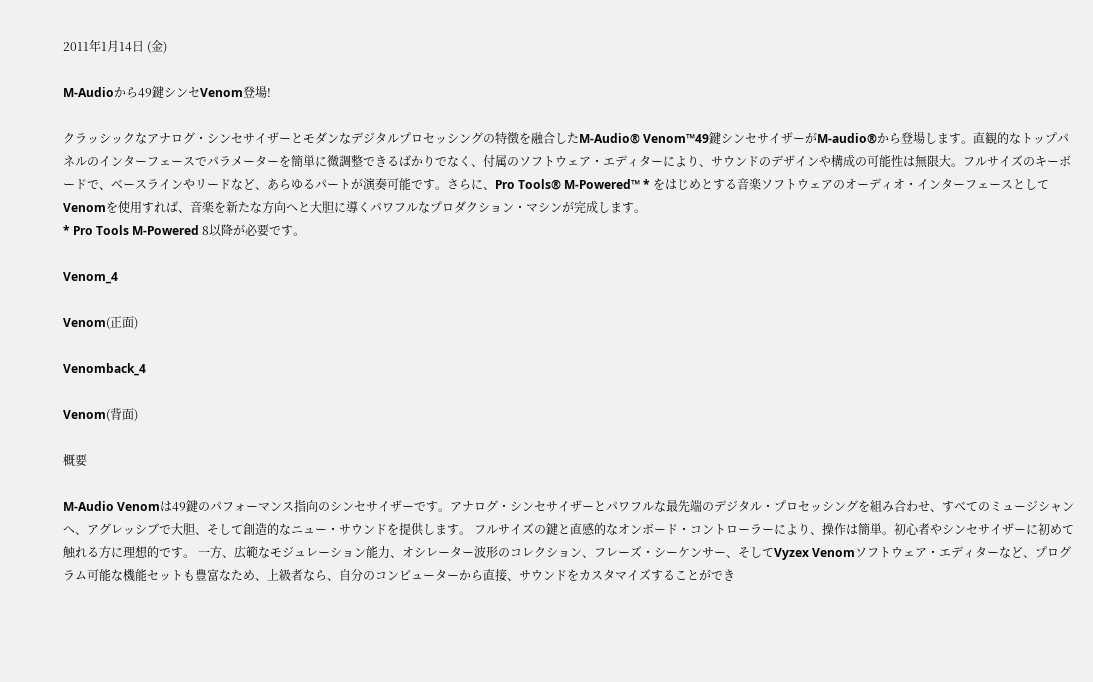2011年1月14日 (金)

M-Audioから49鍵シンセVenom登場!

クラッシックなアナログ・シンセサイザーとモダンなデジタルプロセッシングの特徴を融合したM-Audio® Venom™49鍵シンセサイザーがM-audio®から登場します。直観的なトップパネルのインターフェースでパラメーターを簡単に微調整できるばかりでなく、付属のソフトウェア・エディターにより、サウンドのデザインや構成の可能性は無限大。フルサイズのキーボードで、ベースラインやリードなど、あらゆるパートが演奏可能です。さらに、Pro Tools® M-Powered™ * をはじめとする音楽ソフトウェアのオーディオ・インターフェースとしてVenomを使用すれば、音楽を新たな方向へと大胆に導くパワフルなプロダクション・マシンが完成します。
* Pro Tools M-Powered 8以降が必要です。

Venom_4

Venom(正面)

Venomback_4

Venom(背面)

概要

M-Audio Venomは49鍵のパフォーマンス指向のシンセサイザーです。アナログ・シンセサイザーとパワフルな最先端のデジタル・プロセッシングを組み合わせ、すべてのミュージシャンへ、アグレッシブで大胆、そして創造的なニュー・サウンドを提供します。 フルサイズの鍵と直感的なオンボード・コントローラーにより、操作は簡単。初心者やシンセサイザーに初めて触れる方に理想的です。 一方、広範なモジュレーション能力、オシレーター波形のコレクション、フレーズ・シーケンサー、そしてVyzex Venomソフトウェア・エディターなど、プログラム可能な機能セットも豊富なため、上級者なら、自分のコンピューターから直接、サウンドをカスタマイズすることができ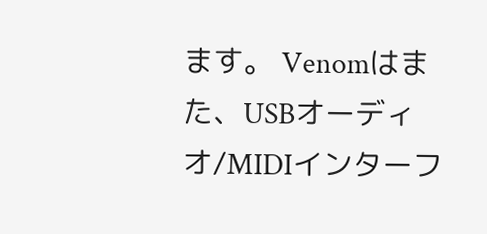ます。 Venomはまた、USBオーディオ/MIDIインターフ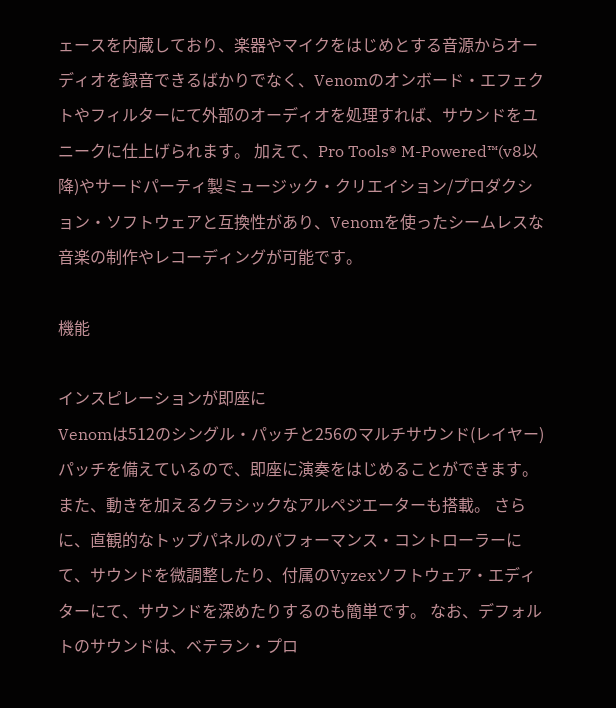ェースを内蔵しており、楽器やマイクをはじめとする音源からオーディオを録音できるばかりでなく、Venomのオンボード・エフェクトやフィルターにて外部のオーディオを処理すれば、サウンドをユニークに仕上げられます。 加えて、Pro Tools® M-Powered™(v8以降)やサードパーティ製ミュージック・クリエイション/プロダクション・ソフトウェアと互換性があり、Venomを使ったシームレスな音楽の制作やレコーディングが可能です。

機能

インスピレーションが即座に
Venomは512のシングル・パッチと256のマルチサウンド(レイヤー)パッチを備えているので、即座に演奏をはじめることができます。 また、動きを加えるクラシックなアルペジエーターも搭載。 さらに、直観的なトップパネルのパフォーマンス・コントローラーにて、サウンドを微調整したり、付属のVyzexソフトウェア・エディターにて、サウンドを深めたりするのも簡単です。 なお、デフォルトのサウンドは、ベテラン・プロ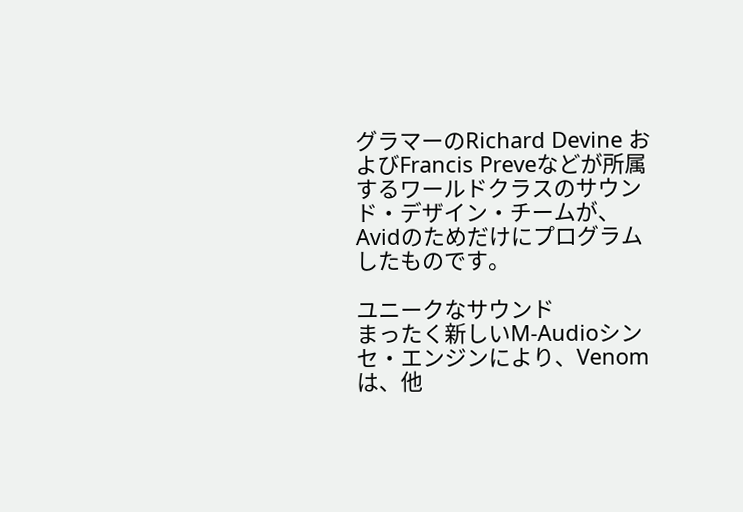グラマーのRichard Devine およびFrancis Preveなどが所属するワールドクラスのサウンド・デザイン・チームが、Avidのためだけにプログラムしたものです。

ユニークなサウンド
まったく新しいM-Audioシンセ・エンジンにより、Venomは、他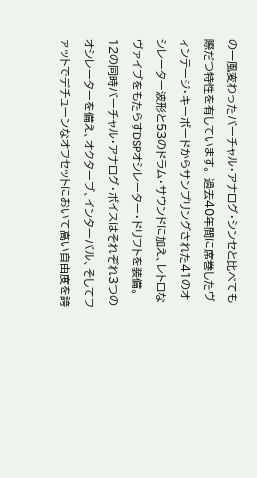の一風変わったバーチャル・アナログ・シンセと比べても際だつ特性を有しています。 過去40年間に席巻したヴィンテージ・キーボードからサンプリングされた41のオシレーター波形と53のドラム・サウンドに加え、レトロなヴァイブをもたらすDSPオシレーター・ドリフトを装備。 12の同時バーチャル・アナログ・ボイスはそれぞれ3つのオシレーターを備え、オクターブ、インターバル、そしてファットでデチューンなオフセットにおいて高い自由度を誇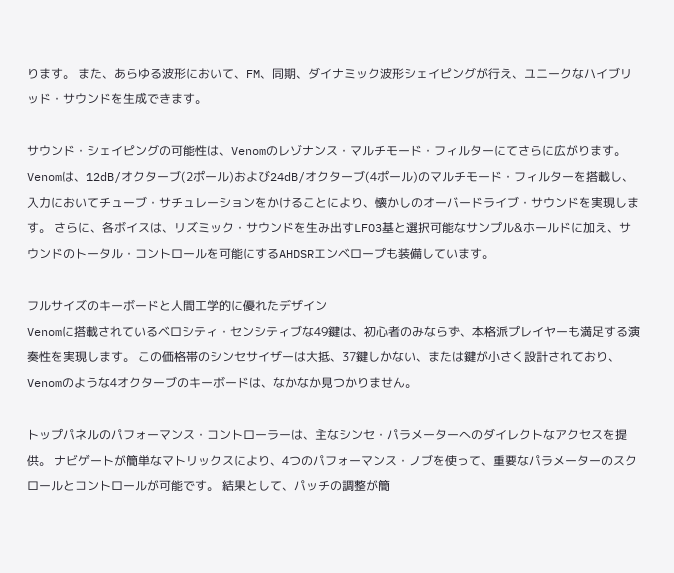ります。 また、あらゆる波形において、FM、同期、ダイナミック波形シェイピングが行え、ユニークなハイブリッド・サウンドを生成できます。

サウンド・シェイピングの可能性は、Venomのレゾナンス・マルチモード・フィルターにてさらに広がります。Venomは、12dB/オクターブ(2ポール)および24dB/オクターブ(4ポール)のマルチモード・フィルターを搭載し、入力においてチューブ・サチュレーションをかけることにより、懐かしのオーバードライブ・サウンドを実現します。 さらに、各ボイスは、リズミック・サウンドを生み出すLFO3基と選択可能なサンプル&ホールドに加え、サウンドのトータル・コントロールを可能にするAHDSRエンベロープも装備しています。

フルサイズのキーボードと人間工学的に優れたデザイン
Venomに搭載されているベロシティ・センシティブな49鍵は、初心者のみならず、本格派プレイヤーも満足する演奏性を実現します。 この価格帯のシンセサイザーは大抵、37鍵しかない、または鍵が小さく設計されており、Venomのような4オクターブのキーボードは、なかなか見つかりません。

トップパネルのパフォーマンス・コントローラーは、主なシンセ・パラメーターへのダイレクトなアクセスを提供。 ナビゲートが簡単なマトリックスにより、4つのパフォーマンス・ノブを使って、重要なパラメーターのスクロールとコントロールが可能です。 結果として、パッチの調整が簡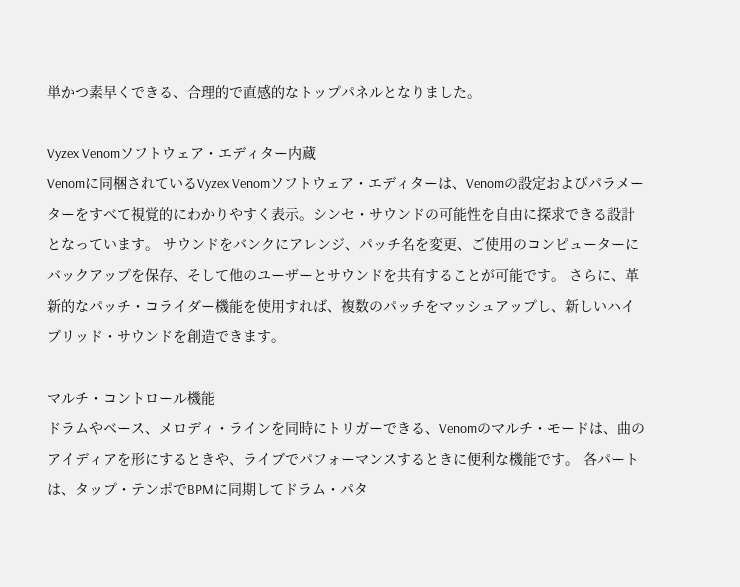単かつ素早くできる、合理的で直感的なトップパネルとなりました。

Vyzex Venomソフトウェア・エディター内蔵
Venomに同梱されているVyzex Venomソフトウェア・エディターは、Venomの設定およびパラメーターをすべて視覚的にわかりやすく表示。シンセ・サウンドの可能性を自由に探求できる設計となっています。 サウンドをバンクにアレンジ、パッチ名を変更、ご使用のコンピューターにバックアップを保存、そして他のユーザーとサウンドを共有することが可能です。 さらに、革新的なパッチ・コライダー機能を使用すれば、複数のパッチをマッシュアップし、新しいハイブリッド・サウンドを創造できます。

マルチ・コントロール機能
ドラムやベース、メロディ・ラインを同時にトリガーできる、Venomのマルチ・モードは、曲のアイディアを形にするときや、ライブでパフォーマンスするときに便利な機能です。 各パートは、タップ・テンポでBPMに同期してドラム・パタ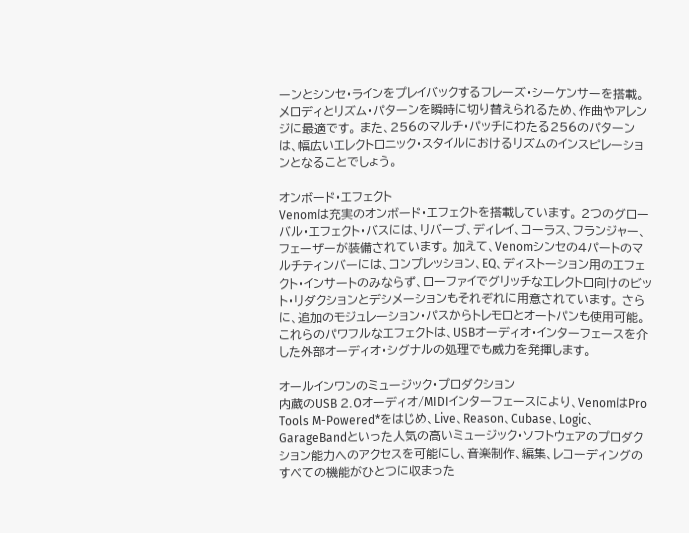ーンとシンセ・ラインをプレイバックするフレーズ・シーケンサーを搭載。 メロディとリズム・パターンを瞬時に切り替えられるため、作曲やアレンジに最適です。 また、256のマルチ・パッチにわたる256のパターンは、幅広いエレクトロニック・スタイルにおけるリズムのインスピレーションとなることでしょう。

オンボード・エフェクト
Venomは充実のオンボード・エフェクトを搭載しています。 2つのグローバル・エフェクト・バスには、リバーブ、ディレイ、コーラス、フランジャー、フェーザーが装備されています。 加えて、Venomシンセの4パートのマルチティンバーには、コンプレッション、EQ、ディストーション用のエフェクト・インサートのみならず、ローファイでグリッチなエレクトロ向けのビット・リダクションとデシメーションもそれぞれに用意されています。 さらに、追加のモジュレーション・パスからトレモロとオートパンも使用可能。 これらのパワフルなエフェクトは、USBオーディオ・インターフェースを介した外部オーディオ・シグナルの処理でも威力を発揮します。

オールインワンのミュージック・プロダクション
内蔵のUSB 2.0オーディオ/MIDIインターフェースにより、VenomはPro Tools M-Powered*をはじめ、Live、Reason、Cubase、Logic、GarageBandといった人気の高いミュージック・ソフトウェアのプロダクション能力へのアクセスを可能にし、音楽制作、編集、レコーディングのすべての機能がひとつに収まった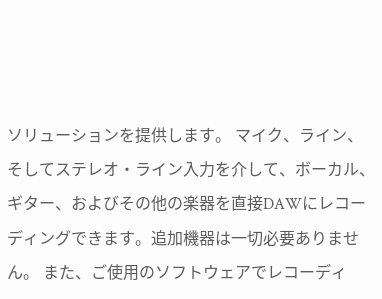ソリューションを提供します。 マイク、ライン、そしてステレオ・ライン入力を介して、ボーカル、ギター、およびその他の楽器を直接DAWにレコーディングできます。追加機器は一切必要ありません。 また、ご使用のソフトウェアでレコーディ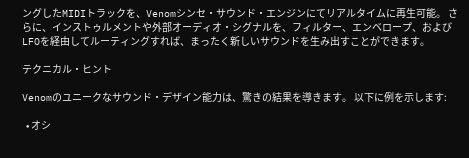ングしたMIDIトラックを、Venomシンセ・サウンド・エンジンにてリアルタイムに再生可能。 さらに、インストゥルメントや外部オーディオ・シグナルを、フィルター、エンベロープ、およびLFOを経由してルーティングすれば、まったく新しいサウンドを生み出すことができます。

テクニカル・ヒント

Venomのユニークなサウンド・デザイン能力は、驚きの結果を導きます。 以下に例を示します:

  • オシ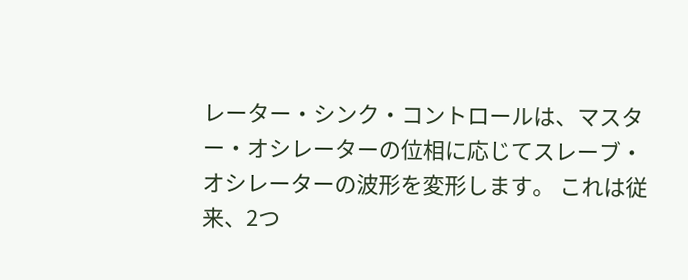レーター・シンク・コントロールは、マスター・オシレーターの位相に応じてスレーブ・オシレーターの波形を変形します。 これは従来、2つ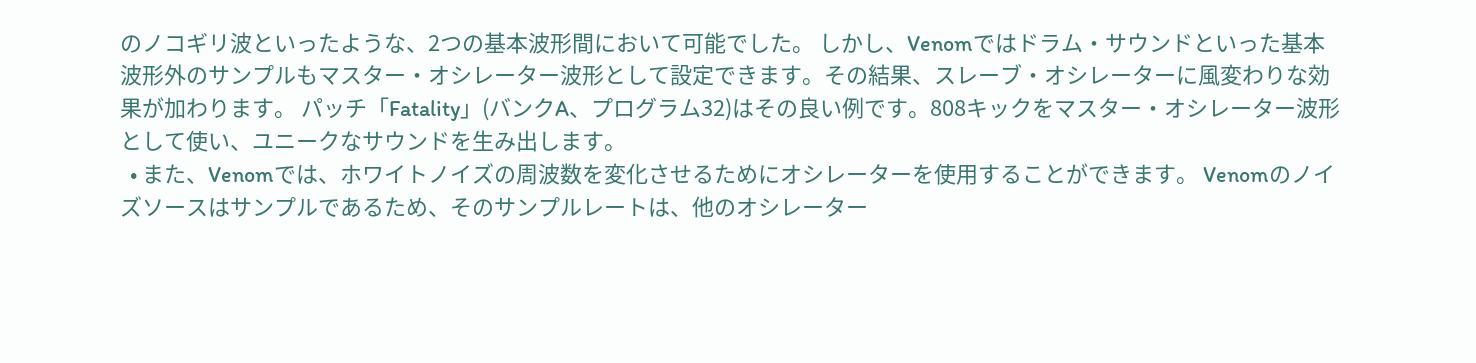のノコギリ波といったような、2つの基本波形間において可能でした。 しかし、Venomではドラム・サウンドといった基本波形外のサンプルもマスター・オシレーター波形として設定できます。その結果、スレーブ・オシレーターに風変わりな効果が加わります。 パッチ「Fatality」(バンクA、プログラム32)はその良い例です。808キックをマスター・オシレーター波形として使い、ユニークなサウンドを生み出します。
  • また、Venomでは、ホワイトノイズの周波数を変化させるためにオシレーターを使用することができます。 Venomのノイズソースはサンプルであるため、そのサンプルレートは、他のオシレーター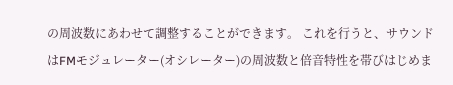の周波数にあわせて調整することができます。 これを行うと、サウンドはFMモジュレーター(オシレーター)の周波数と倍音特性を帯びはじめま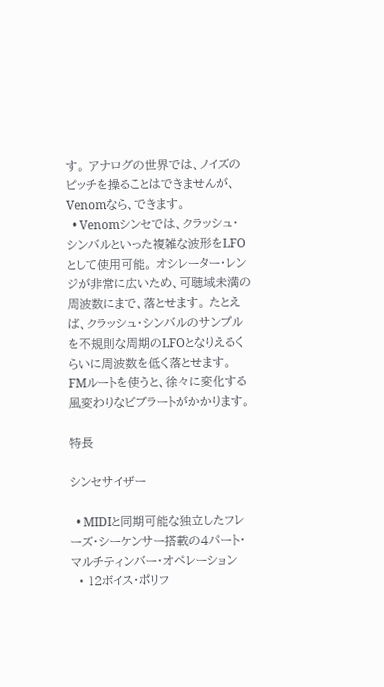す。 アナログの世界では、ノイズのピッチを操ることはできませんが、Venomなら、できます。
  • Venomシンセでは、クラッシュ・シンバルといった複雑な波形をLFOとして使用可能。 オシレーター・レンジが非常に広いため、可聴域未満の周波数にまで、落とせます。 たとえば、クラッシュ・シンバルのサンプルを不規則な周期のLFOとなりえるくらいに周波数を低く落とせます。 FMルートを使うと、徐々に変化する風変わりなビブラートがかかります。

特長

シンセサイザー

  • MIDIと同期可能な独立したフレーズ・シーケンサー搭載の4パート・マルチティンバー・オペレーション
  • 12ボイス・ポリフ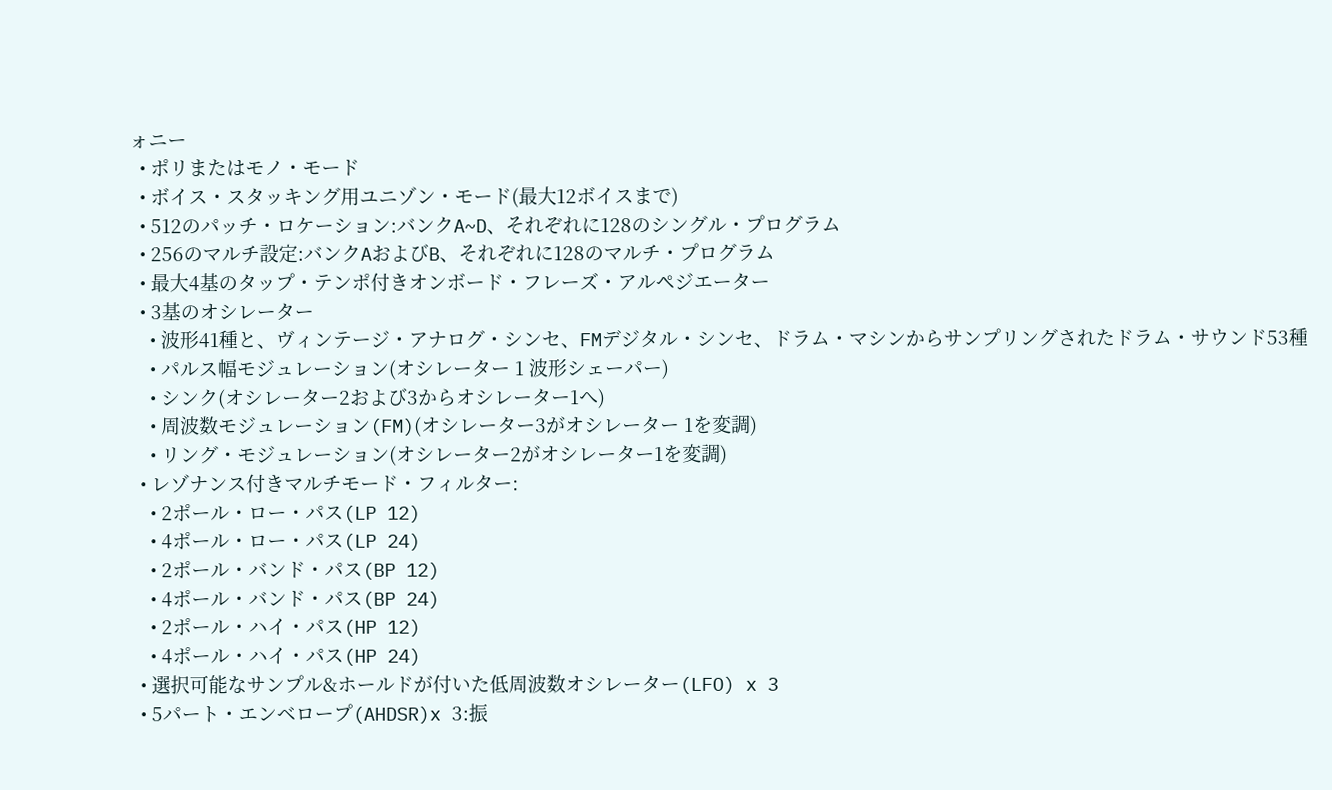ォニー
  • ポリまたはモノ・モード
  • ボイス・スタッキング用ユニゾン・モード(最大12ボイスまで)
  • 512のパッチ・ロケーション:バンクA~D、それぞれに128のシングル・プログラム
  • 256のマルチ設定:バンクAおよびB、それぞれに128のマルチ・プログラム
  • 最大4基のタップ・テンポ付きオンボード・フレーズ・アルペジエーター
  • 3基のオシレーター
    • 波形41種と、ヴィンテージ・アナログ・シンセ、FMデジタル・シンセ、ドラム・マシンからサンプリングされたドラム・サウンド53種
    • パルス幅モジュレーション(オシレーター 1 波形シェーパー)
    • シンク(オシレーター2および3からオシレーター1へ)
    • 周波数モジュレーション(FM)(オシレーター3がオシレーター 1を変調)
    • リング・モジュレーション(オシレーター2がオシレーター1を変調)
  • レゾナンス付きマルチモード・フィルター:
    • 2ポール・ロー・パス(LP 12)
    • 4ポール・ロー・パス(LP 24)
    • 2ポール・バンド・パス(BP 12)
    • 4ポール・バンド・パス(BP 24)
    • 2ポール・ハイ・パス(HP 12)
    • 4ポール・ハイ・パス(HP 24)
  • 選択可能なサンプル&ホールドが付いた低周波数オシレーター(LFO) x 3
  • 5パート・エンベロープ(AHDSR)x 3:振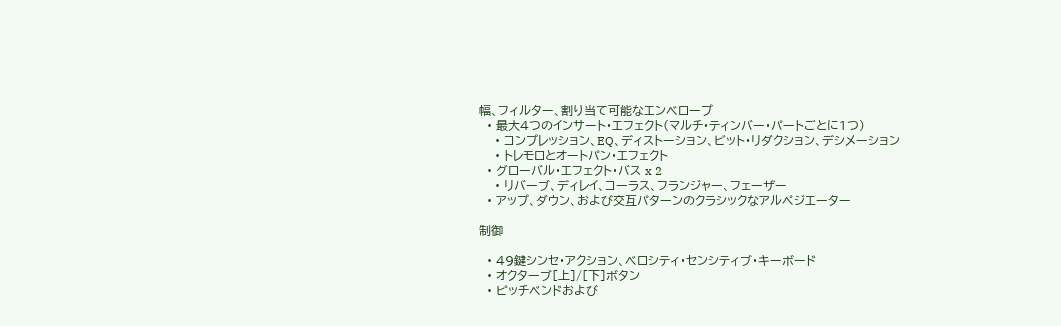幅、フィルター、割り当て可能なエンベロープ
  • 最大4つのインサート・エフェクト(マルチ・ティンバー・パートごとに1つ)
    • コンプレッション、EQ、ディストーション、ビット・リダクション、デシメーション
    • トレモロとオートパン・エフェクト
  • グローバル・エフェクト・バス x 2
    • リバーブ、ディレイ、コーラス、フランジャー、フェーザー
  • アップ、ダウン、および交互パターンのクラシックなアルペジエーター

制御

  • 49鍵シンセ・アクション、ベロシティ・センシティブ・キーボード
  • オクターブ[上]/[下]ボタン
  • ピッチベンドおよび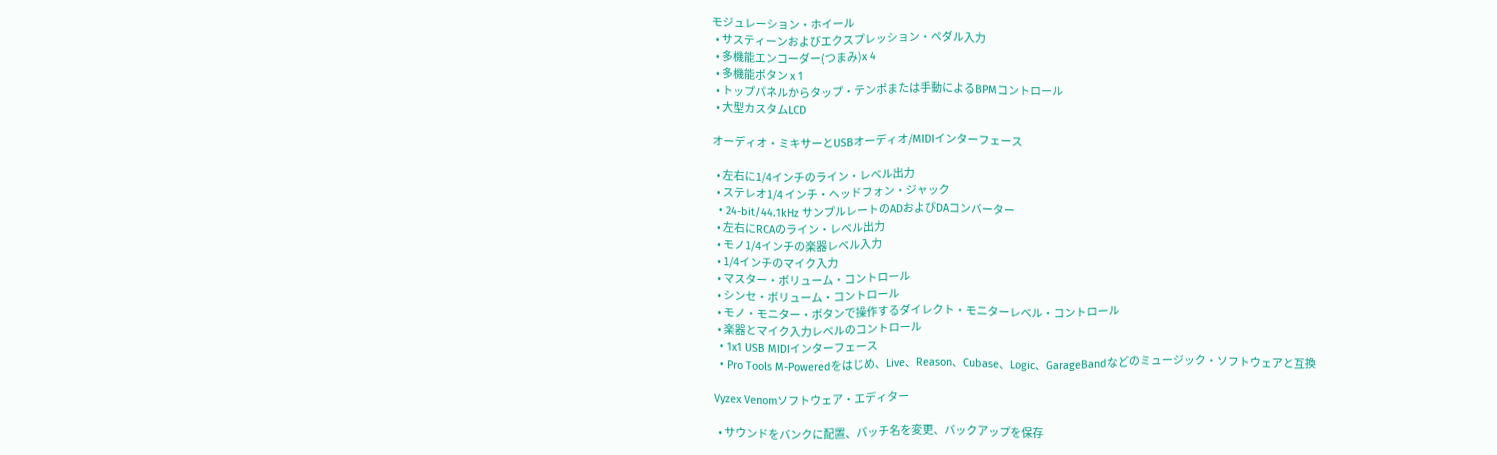モジュレーション・ホイール
  • サスティーンおよびエクスプレッション・ペダル入力
  • 多機能エンコーダー(つまみ)x 4
  • 多機能ボタン x 1
  • トップパネルからタップ・テンポまたは手動によるBPMコントロール
  • 大型カスタムLCD

オーディオ・ミキサーとUSBオーディオ/MIDIインターフェース

  • 左右に1/4インチのライン・レベル出力
  • ステレオ1/4 インチ・ヘッドフォン・ジャック
  • 24-bit/44.1kHz サンプルレートのADおよびDAコンバーター
  • 左右にRCAのライン・レベル出力
  • モノ1/4インチの楽器レベル入力
  • 1/4インチのマイク入力
  • マスター・ボリューム・コントロール
  • シンセ・ボリューム・コントロール
  • モノ・モニター・ボタンで操作するダイレクト・モニターレベル・コントロール
  • 楽器とマイク入力レベルのコントロール
  • 1x1 USB MIDIインターフェース
  • Pro Tools M-Poweredをはじめ、Live、Reason、Cubase、Logic、GarageBandなどのミュージック・ソフトウェアと互換

Vyzex Venomソフトウェア・エディター

  • サウンドをバンクに配置、パッチ名を変更、バックアップを保存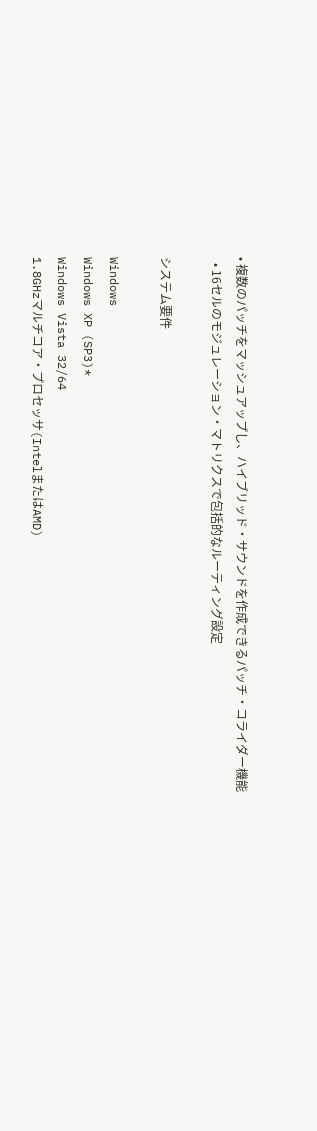• 複数のパッチをマッシュアップし、ハイブリッド・サウンドを作成できるパッチ・コライダー機能
  • 16セルのモジュレーション・マトリクスで包括的なルーティング設定

システム要件

Windows
Windows XP (SP3)*
Windows Vista 32/64
1.8GHzマルチコア・プロセッサ(IntelまたはAMD)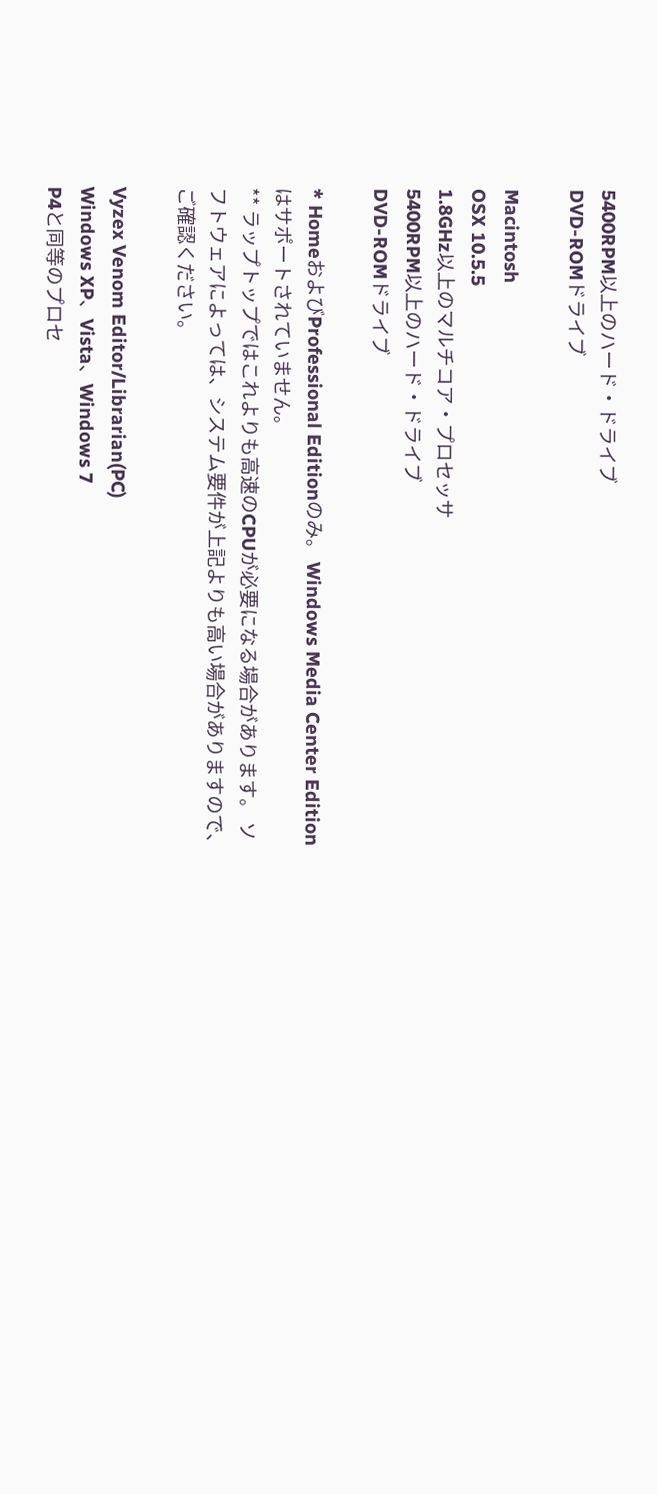5400RPM以上のハード・ドライブ
DVD-ROMドライブ

Macintosh
OSX 10.5.5
1.8GHz以上のマルチコア・プロセッサ
5400RPM以上のハード・ドライブ
DVD-ROMドライブ

* HomeおよびProfessional Editionのみ。 Windows Media Center Editionはサポートされていません。
** ラップトップではこれよりも高速のCPUが必要になる場合があります。 ソフトウェアによっては、システム要件が上記よりも高い場合がありますので、ご確認ください。

Vyzex Venom Editor/Librarian(PC)
Windows XP、Vista、Windows 7
P4と同等のプロセ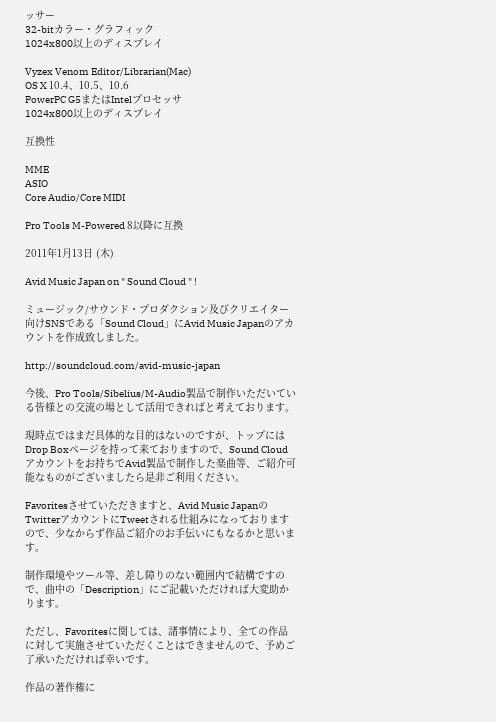ッサー
32-bitカラー・グラフィック
1024x800以上のディスプレイ

Vyzex Venom Editor/Librarian(Mac)
OS X 10.4、10.5、10.6
PowerPC G5またはIntelプロセッサ
1024x800以上のディスプレイ

互換性

MME
ASIO
Core Audio/Core MIDI

Pro Tools M-Powered 8以降に互換

2011年1月13日 (木)

Avid Music Japan on " Sound Cloud " !

ミュージック/サウンド・プロダクション及びクリエイター向けSNSである「Sound Cloud」にAvid Music Japanのアカウントを作成致しました。

http://soundcloud.com/avid-music-japan

今後、Pro Tools/Sibelius/M-Audio製品で制作いただいている皆様との交流の場として活用できればと考えております。

現時点ではまだ具体的な目的はないのですが、トップにはDrop Boxページを持って来ておりますので、Sound Cloudアカウントをお持ちでAvid製品で制作した楽曲等、ご紹介可能なものがございましたら是非ご利用ください。

Favoritesさせていただきますと、Avid Music JapanのTwitterアカウントにTweetされる仕組みになっておりますので、少なからず作品ご紹介のお手伝いにもなるかと思います。

制作環境やツール等、差し障りのない範囲内で結構ですので、曲中の「Description」にご記載いただければ大変助かります。

ただし、Favoritesに関しては、諸事情により、全ての作品に対して実施させていただくことはできませんので、予めご了承いただければ幸いです。

作品の著作権に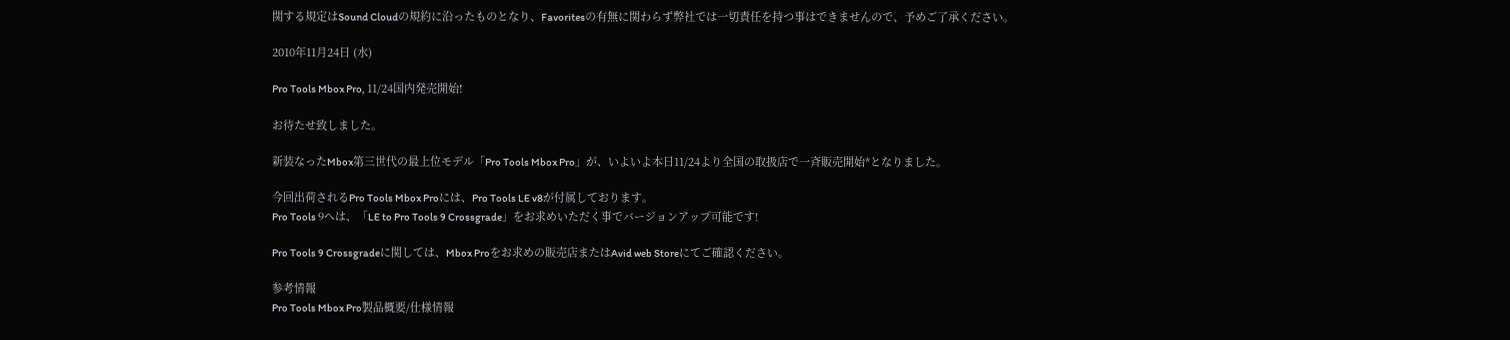関する規定はSound Cloudの規約に沿ったものとなり、Favoritesの有無に関わらず弊社では一切責任を持つ事はできませんので、予めご了承ください。

2010年11月24日 (水)

Pro Tools Mbox Pro, 11/24国内発売開始!

お待たせ致しました。

新装なったMbox第三世代の最上位モデル「Pro Tools Mbox Pro」が、いよいよ本日11/24より全国の取扱店で一斉販売開始*となりました。

今回出荷されるPro Tools Mbox Proには、Pro Tools LE v8が付属しております。
Pro Tools 9へは、「LE to Pro Tools 9 Crossgrade」をお求めいただく事でバージョンアップ可能です!

Pro Tools 9 Crossgradeに関しては、Mbox Proをお求めの販売店またはAvid web Storeにてご確認ください。

参考情報
Pro Tools Mbox Pro製品概要/仕様情報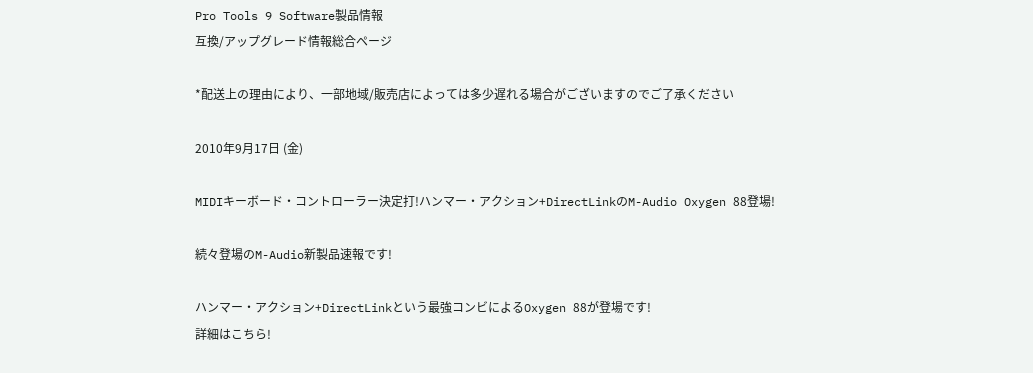Pro Tools 9 Software製品情報
互換/アップグレード情報総合ページ

*配送上の理由により、一部地域/販売店によっては多少遅れる場合がございますのでご了承ください

2010年9月17日 (金)

MIDIキーボード・コントローラー決定打!ハンマー・アクション+DirectLinkのM-Audio Oxygen 88登場!

続々登場のM-Audio新製品速報です!

ハンマー・アクション+DirectLinkという最強コンビによるOxygen 88が登場です!
詳細はこちら!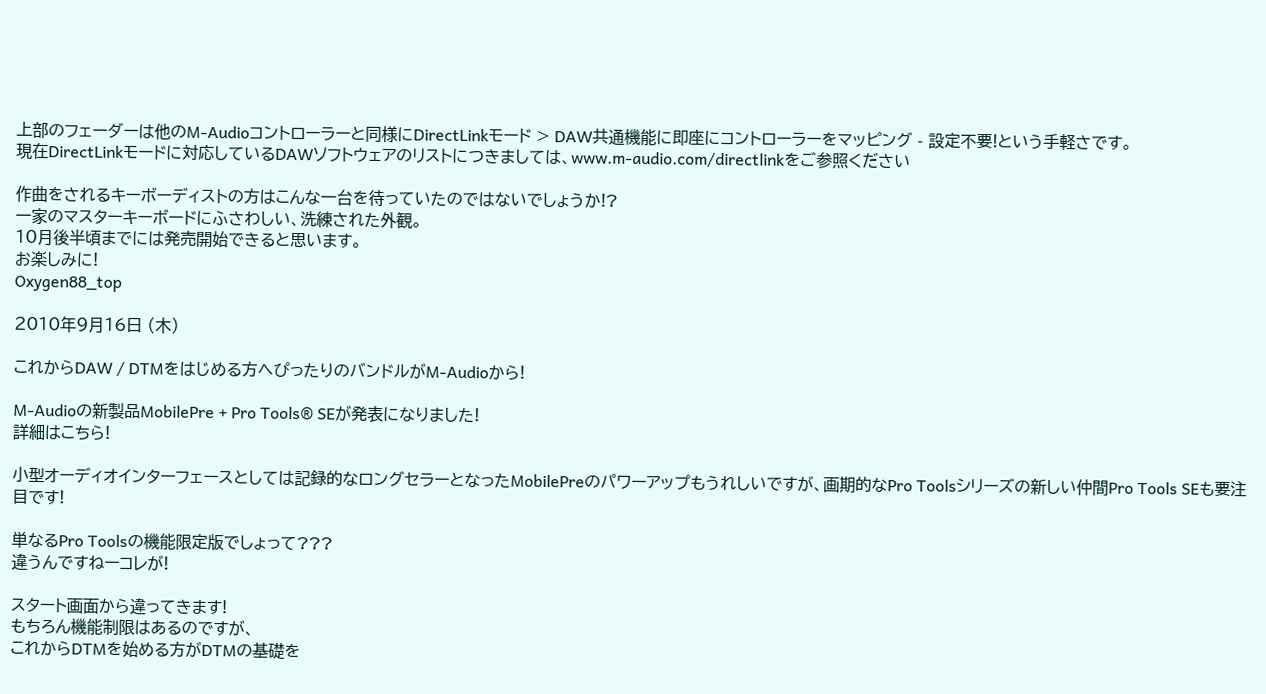上部のフェーダーは他のM-Audioコントローラーと同様にDirectLinkモード > DAW共通機能に即座にコントローラーをマッピング - 設定不要!という手軽さです。
現在DirectLinkモードに対応しているDAWソフトウェアのリストにつきましては、www.m-audio.com/directlinkをご参照ください

作曲をされるキーボーディストの方はこんな一台を待っていたのではないでしょうか!?
一家のマスターキーボードにふさわしい、洗練された外観。
10月後半頃までには発売開始できると思います。
お楽しみに!
Oxygen88_top

2010年9月16日 (木)

これからDAW / DTMをはじめる方へぴったりのバンドルがM-Audioから!

M-Audioの新製品MobilePre + Pro Tools® SEが発表になりました!
詳細はこちら!

小型オーディオインターフェースとしては記録的なロングセラーとなったMobilePreのパワーアップもうれしいですが、画期的なPro Toolsシリーズの新しい仲間Pro Tools SEも要注目です!

単なるPro Toolsの機能限定版でしょって???
違うんですねーコレが!

スタート画面から違ってきます!
もちろん機能制限はあるのですが、
これからDTMを始める方がDTMの基礎を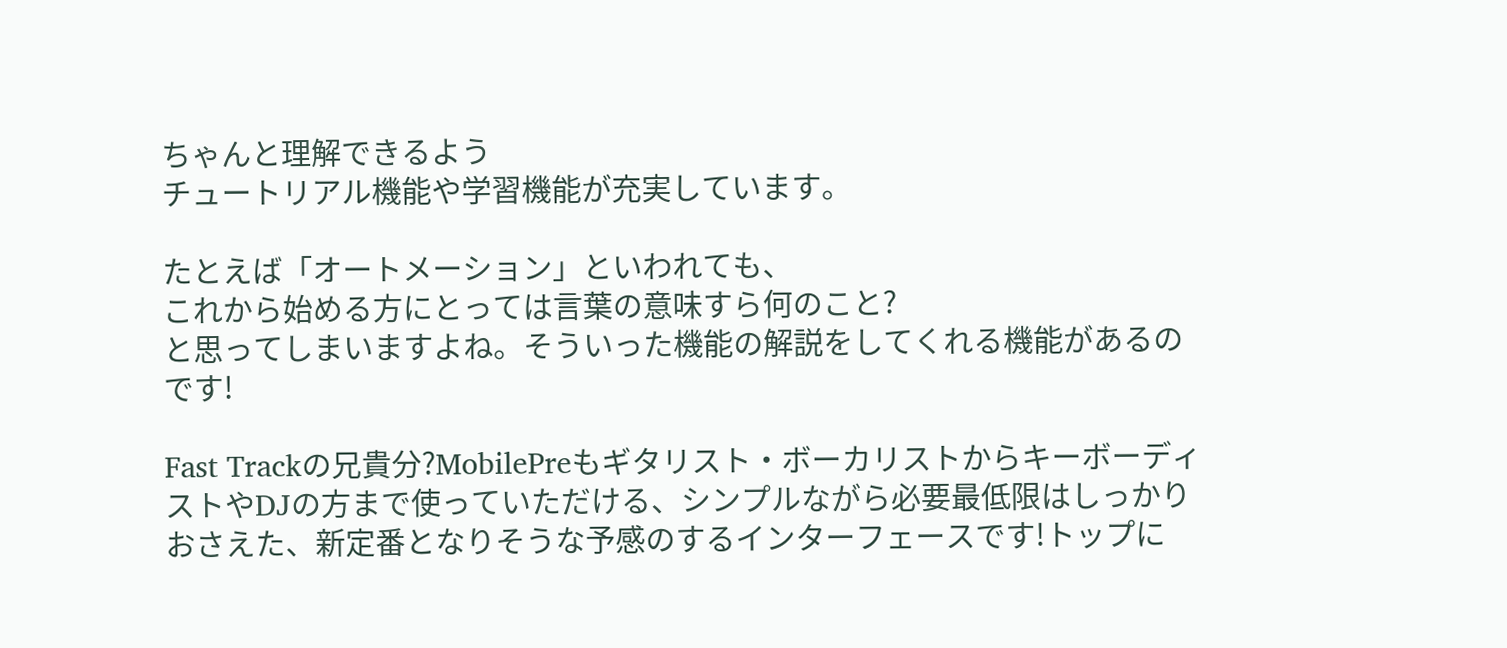ちゃんと理解できるよう
チュートリアル機能や学習機能が充実しています。

たとえば「オートメーション」といわれても、
これから始める方にとっては言葉の意味すら何のこと?
と思ってしまいますよね。そういった機能の解説をしてくれる機能があるのです!

Fast Trackの兄貴分?MobilePreもギタリスト・ボーカリストからキーボーディストやDJの方まで使っていただける、シンプルながら必要最低限はしっかりおさえた、新定番となりそうな予感のするインターフェースです!トップに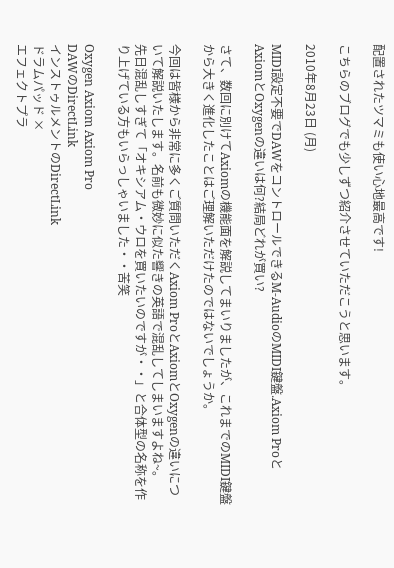配置されたツマミも使い心地最高です!

こちらのブログでも少しずつ紹介させていただこうと思います。

2010年8月23日 (月)

MIDI設定不要でDAWをコントロールできるM-AudioのMIDI鍵盤.Axiom ProとAxiomとOxygenの違いは何?結局どれが買い?

さて、数回に別けてAxiomの機能面を解説してまいりましたが、これまでのMIDI鍵盤から大きく進化したことはご理解いただけたのではないでしょうか。

今回は皆様から非常に多くご質問いただくAxiom ProとAxiomとOxygenの違いについて解説いたします。名前も微妙に似た響きの英語で混乱してしまいますよね~。
先日混乱しすぎて「オキシアム・ウロを買いたいのですが・・」と合体型の名称を作り上げている方もいらっしゃいました・・苦笑

Oxygen Axiom Axiom Pro
DAWのDirectLink
インストゥルメントのDirectLink
ドラムパッド ×
エフェクトプラ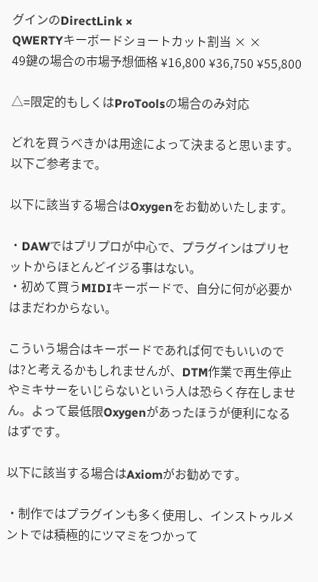グインのDirectLink ×
QWERTYキーボードショートカット割当 × ×
49鍵の場合の市場予想価格 ¥16,800 ¥36,750 ¥55,800

△=限定的もしくはProToolsの場合のみ対応

どれを買うべきかは用途によって決まると思います。以下ご参考まで。

以下に該当する場合はOxygenをお勧めいたします。

・DAWではプリプロが中心で、プラグインはプリセットからほとんどイジる事はない。
・初めて買うMIDIキーボードで、自分に何が必要かはまだわからない。

こういう場合はキーボードであれば何でもいいのでは?と考えるかもしれませんが、DTM作業で再生停止やミキサーをいじらないという人は恐らく存在しません。よって最低限Oxygenがあったほうが便利になるはずです。

以下に該当する場合はAxiomがお勧めです。

・制作ではプラグインも多く使用し、インストゥルメントでは積極的にツマミをつかって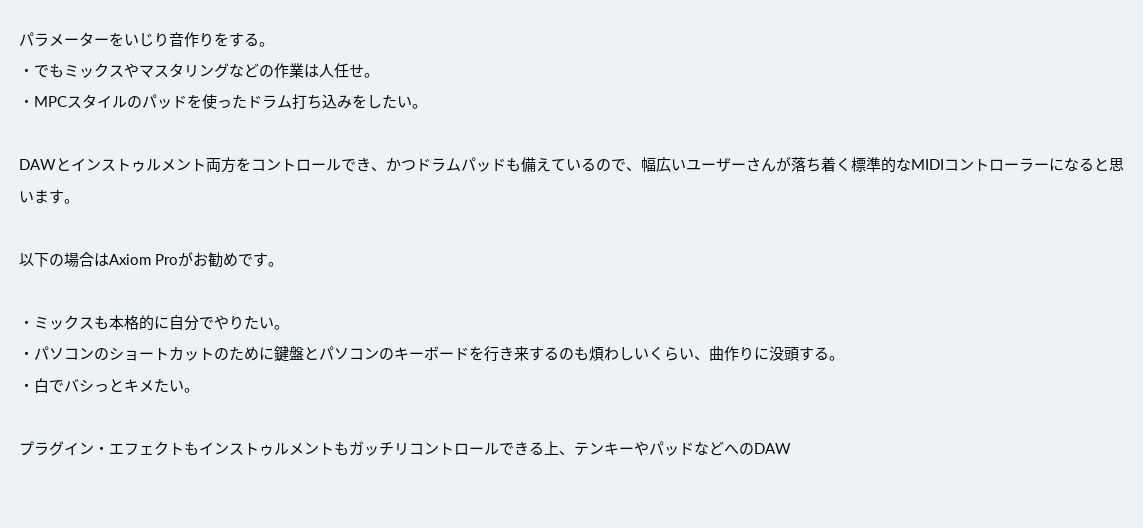パラメーターをいじり音作りをする。
・でもミックスやマスタリングなどの作業は人任せ。
・MPCスタイルのパッドを使ったドラム打ち込みをしたい。

DAWとインストゥルメント両方をコントロールでき、かつドラムパッドも備えているので、幅広いユーザーさんが落ち着く標準的なMIDIコントローラーになると思います。

以下の場合はAxiom Proがお勧めです。

・ミックスも本格的に自分でやりたい。
・パソコンのショートカットのために鍵盤とパソコンのキーボードを行き来するのも煩わしいくらい、曲作りに没頭する。
・白でバシっとキメたい。

プラグイン・エフェクトもインストゥルメントもガッチリコントロールできる上、テンキーやパッドなどへのDAW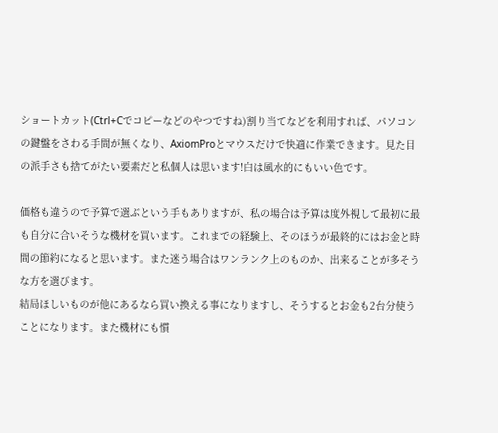ショートカット(Ctrl+Cでコピーなどのやつですね)割り当てなどを利用すれば、パソコンの鍵盤をさわる手間が無くなり、AxiomProとマウスだけで快適に作業できます。見た目の派手さも捨てがたい要素だと私個人は思います!白は風水的にもいい色です。

価格も違うので予算で選ぶという手もありますが、私の場合は予算は度外視して最初に最も自分に合いそうな機材を買います。これまでの経験上、そのほうが最終的にはお金と時間の節約になると思います。また迷う場合はワンランク上のものか、出来ることが多そうな方を選びます。
結局ほしいものが他にあるなら買い換える事になりますし、そうするとお金も2台分使うことになります。また機材にも慣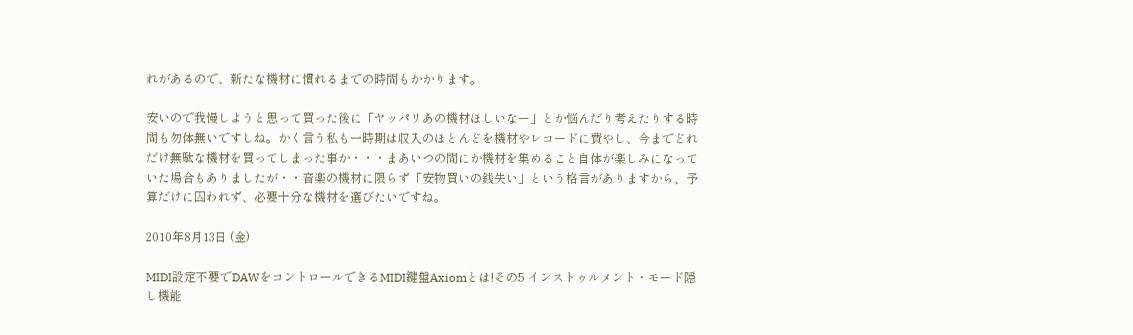れがあるので、新たな機材に慣れるまでの時間もかかります。

安いので我慢しようと思って買った後に「ヤッパリあの機材ほしいなー」とか悩んだり考えたりする時間も勿体無いですしね。かく言う私も一時期は収入のほとんどを機材やレコードに費やし、今までどれだけ無駄な機材を買ってしまった事か・・・まあいつの間にか機材を集めること自体が楽しみになっていた場合もありましたが・・音楽の機材に限らず「安物買いの銭失い」という格言がありますから、予算だけに囚われず、必要十分な機材を選びたいですね。

2010年8月13日 (金)

MIDI設定不要でDAWをコントロールできるMIDI鍵盤Axiomとは!その5 インストゥルメント・モード隠し機能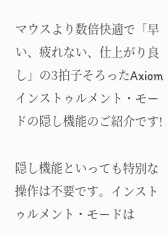マウスより数倍快適で「早い、疲れない、仕上がり良し」の3拍子そろったAxiomインストゥルメント・モードの隠し機能のご紹介です!

隠し機能といっても特別な操作は不要です。インストゥルメント・モードは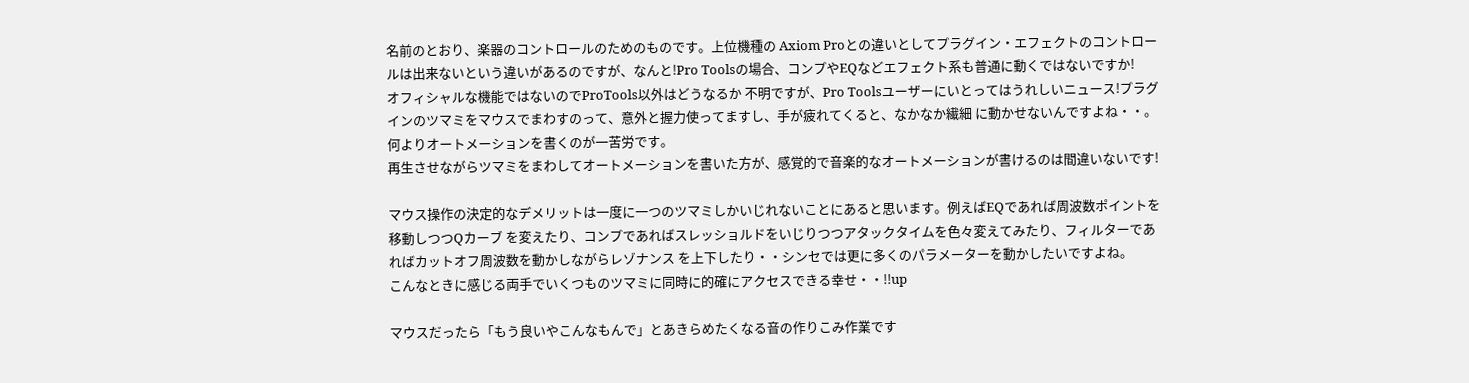名前のとおり、楽器のコントロールのためのものです。上位機種の Axiom Proとの違いとしてプラグイン・エフェクトのコントロールは出来ないという違いがあるのですが、なんと!Pro Toolsの場合、コンプやEQなどエフェクト系も普通に動くではないですか!
オフィシャルな機能ではないのでProTools以外はどうなるか 不明ですが、Pro Toolsユーザーにいとってはうれしいニュース!プラグインのツマミをマウスでまわすのって、意外と握力使ってますし、手が疲れてくると、なかなか繊細 に動かせないんですよね・・。何よりオートメーションを書くのが一苦労です。
再生させながらツマミをまわしてオートメーションを書いた方が、感覚的で音楽的なオートメーションが書けるのは間違いないです!

マウス操作の決定的なデメリットは一度に一つのツマミしかいじれないことにあると思います。例えばEQであれば周波数ポイントを移動しつつQカーブ を変えたり、コンプであればスレッショルドをいじりつつアタックタイムを色々変えてみたり、フィルターであればカットオフ周波数を動かしながらレゾナンス を上下したり・・シンセでは更に多くのパラメーターを動かしたいですよね。
こんなときに感じる両手でいくつものツマミに同時に的確にアクセスできる幸せ・・!!up

マウスだったら「もう良いやこんなもんで」とあきらめたくなる音の作りこみ作業です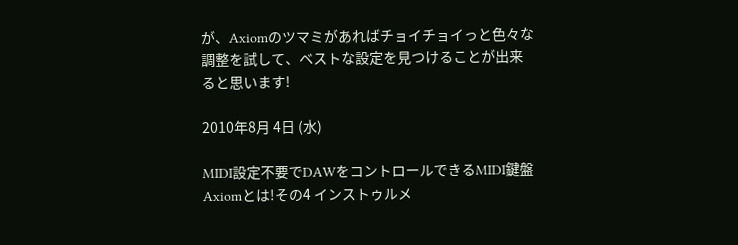が、Axiomのツマミがあればチョイチョイっと色々な調整を試して、ベストな設定を見つけることが出来ると思います!

2010年8月 4日 (水)

MIDI設定不要でDAWをコントロールできるMIDI鍵盤Axiomとは!その4 インストゥルメ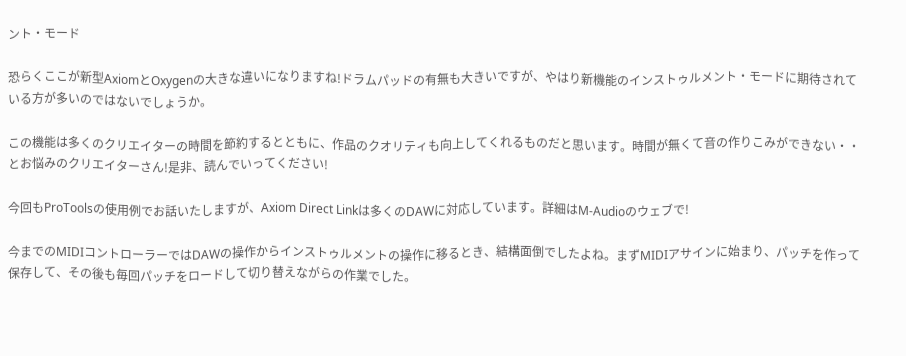ント・モード

恐らくここが新型AxiomとOxygenの大きな違いになりますね!ドラムパッドの有無も大きいですが、やはり新機能のインストゥルメント・モードに期待されている方が多いのではないでしょうか。

この機能は多くのクリエイターの時間を節約するとともに、作品のクオリティも向上してくれるものだと思います。時間が無くて音の作りこみができない・・とお悩みのクリエイターさん!是非、読んでいってください!

今回もProToolsの使用例でお話いたしますが、Axiom Direct Linkは多くのDAWに対応しています。詳細はM-Audioのウェブで!

今までのMIDIコントローラーではDAWの操作からインストゥルメントの操作に移るとき、結構面倒でしたよね。まずMIDIアサインに始まり、パッチを作って保存して、その後も毎回パッチをロードして切り替えながらの作業でした。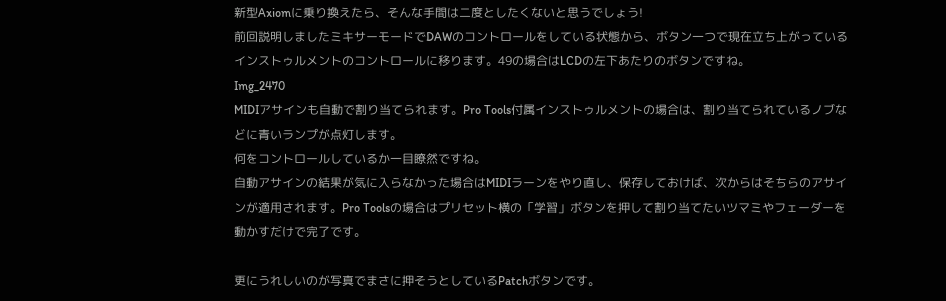新型Axiomに乗り換えたら、そんな手間は二度としたくないと思うでしょう!
前回説明しましたミキサーモードでDAWのコントロールをしている状態から、ボタン一つで現在立ち上がっているインストゥルメントのコントロールに移ります。49の場合はLCDの左下あたりのボタンですね。
Img_2470
MIDIアサインも自動で割り当てられます。Pro Tools付属インストゥルメントの場合は、割り当てられているノブなどに青いランプが点灯します。
何をコントロールしているか一目瞭然ですね。
自動アサインの結果が気に入らなかった場合はMIDIラーンをやり直し、保存しておけば、次からはそちらのアサインが適用されます。Pro Toolsの場合はプリセット横の「学習」ボタンを押して割り当てたいツマミやフェーダーを動かすだけで完了です。

更にうれしいのが写真でまさに押そうとしているPatchボタンです。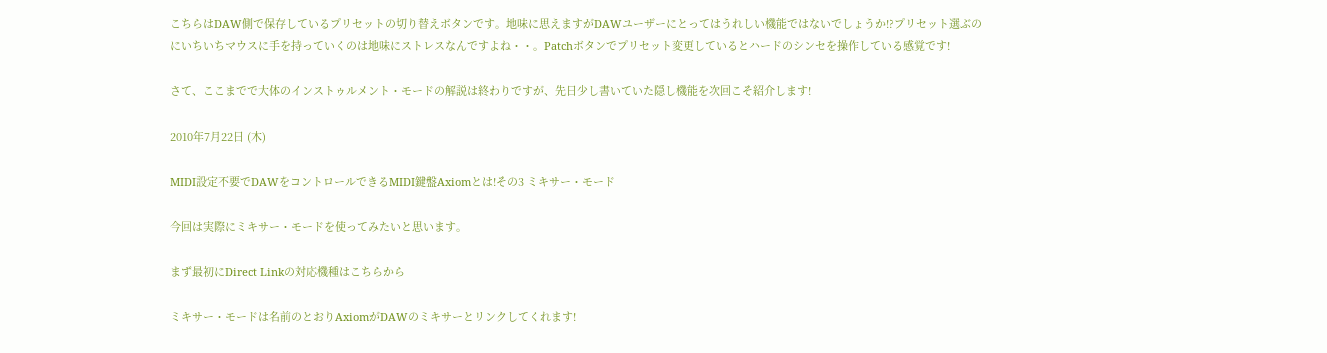こちらはDAW側で保存しているプリセットの切り替えボタンです。地味に思えますがDAWユーザーにとってはうれしい機能ではないでしょうか!?プリセット選ぶのにいちいちマウスに手を持っていくのは地味にストレスなんですよね・・。Patchボタンでプリセット変更しているとハードのシンセを操作している感覚です!

さて、ここまでで大体のインストゥルメント・モードの解説は終わりですが、先日少し書いていた隠し機能を次回こそ紹介します!

2010年7月22日 (木)

MIDI設定不要でDAWをコントロールできるMIDI鍵盤Axiomとは!その3 ミキサー・モード

今回は実際にミキサー・モードを使ってみたいと思います。

まず最初にDirect Linkの対応機種はこちらから

ミキサー・モードは名前のとおりAxiomがDAWのミキサーとリンクしてくれます!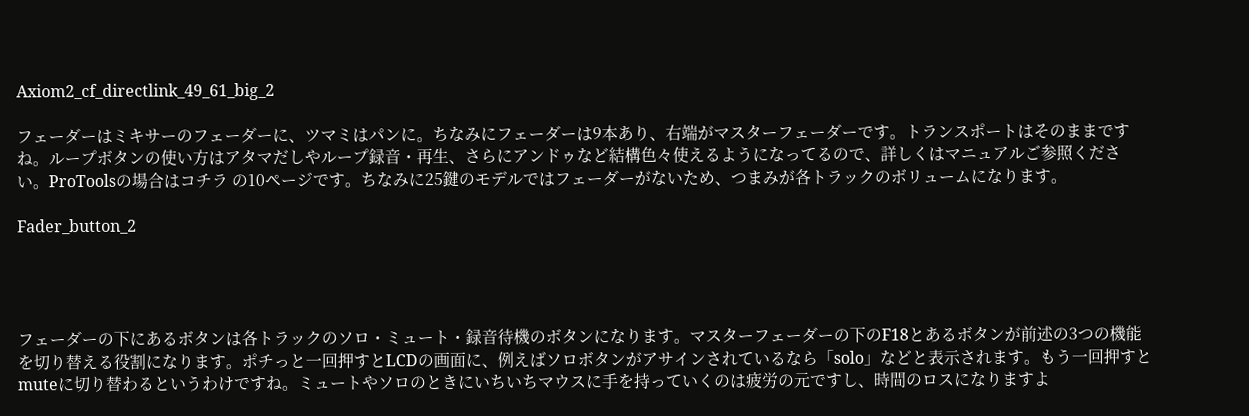Axiom2_cf_directlink_49_61_big_2

フェーダーはミキサーのフェーダーに、ツマミはパンに。ちなみにフェーダーは9本あり、右端がマスターフェーダーです。トランスポートはそのままですね。ループボタンの使い方はアタマだしやループ録音・再生、さらにアンドゥなど結構色々使えるようになってるので、詳しくはマニュアルご参照ください。ProToolsの場合はコチラ の10ページです。ちなみに25鍵のモデルではフェーダーがないため、つまみが各トラックのボリュームになります。

Fader_button_2




フェーダーの下にあるボタンは各トラックのソロ・ミュート・録音待機のボタンになります。マスターフェーダーの下のF18とあるボタンが前述の3つの機能を切り替える役割になります。ポチっと一回押すとLCDの画面に、例えばソロボタンがアサインされているなら「solo」などと表示されます。もう一回押すとmuteに切り替わるというわけですね。ミュートやソロのときにいちいちマウスに手を持っていくのは疲労の元ですし、時間のロスになりますよ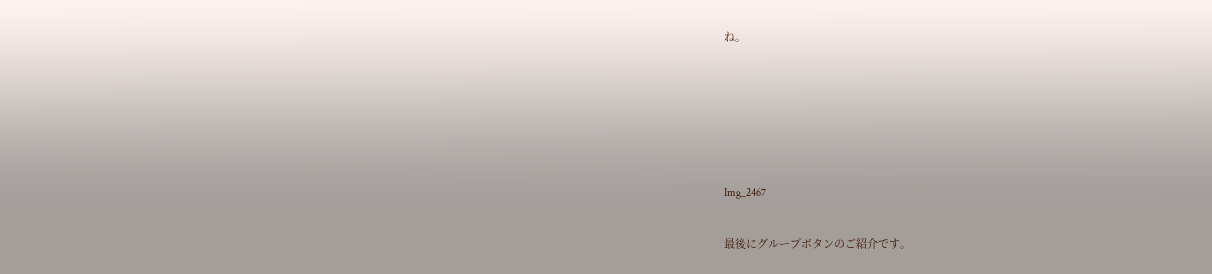ね。





Img_2467

最後にグループボタンのご紹介です。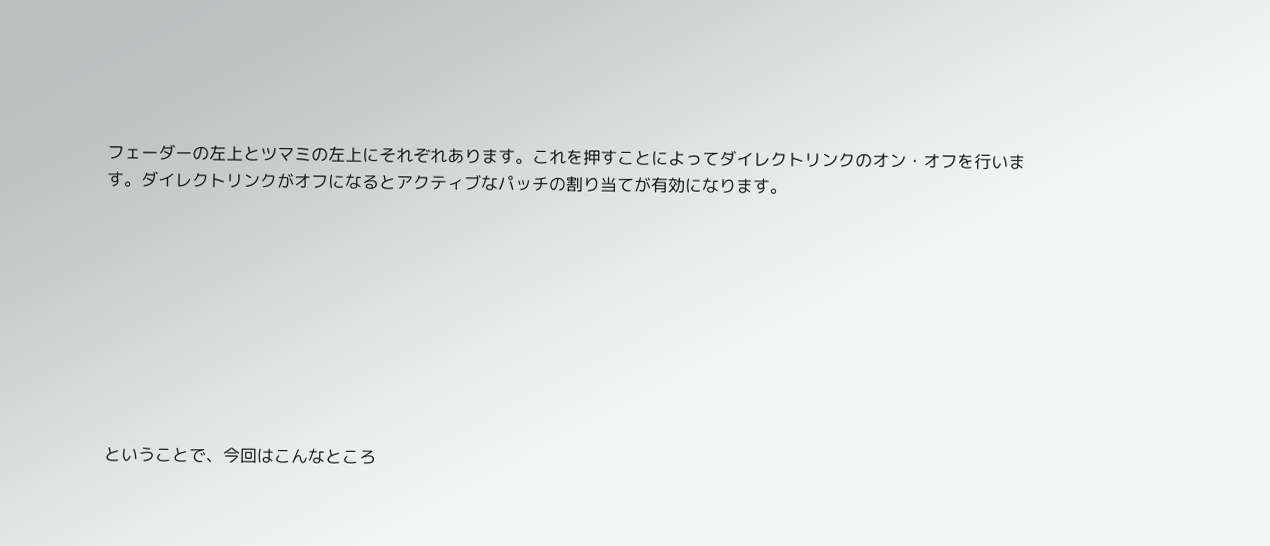フェーダーの左上とツマミの左上にそれぞれあります。これを押すことによってダイレクトリンクのオン・オフを行います。ダイレクトリンクがオフになるとアクティブなパッチの割り当てが有効になります。









ということで、今回はこんなところ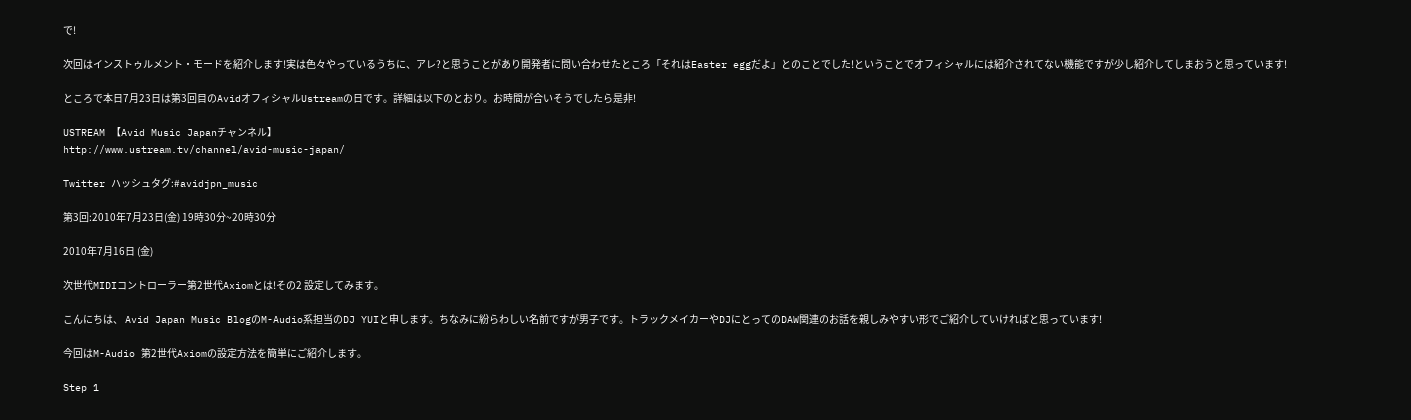で!

次回はインストゥルメント・モードを紹介します!実は色々やっているうちに、アレ?と思うことがあり開発者に問い合わせたところ「それはEaster eggだよ」とのことでした!ということでオフィシャルには紹介されてない機能ですが少し紹介してしまおうと思っています!

ところで本日7月23日は第3回目のAvidオフィシャルUstreamの日です。詳細は以下のとおり。お時間が合いそうでしたら是非!

USTREAM 【Avid Music Japanチャンネル】
http://www.ustream.tv/channel/avid-music-japan/

Twitter ハッシュタグ:#avidjpn_music

第3回:2010年7月23日(金) 19時30分~20時30分

2010年7月16日 (金)

次世代MIDIコントローラー第2世代Axiomとは!その2 設定してみます。

こんにちは、 Avid Japan Music BlogのM-Audio系担当のDJ YUIと申します。ちなみに紛らわしい名前ですが男子です。トラックメイカーやDJにとってのDAW関連のお話を親しみやすい形でご紹介していければと思っています!

今回はM-Audio 第2世代Axiomの設定方法を簡単にご紹介します。

Step 1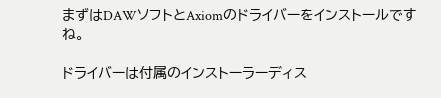まずはDAWソフトとAxiomのドライバーをインストールですね。

ドライバーは付属のインストーラーディス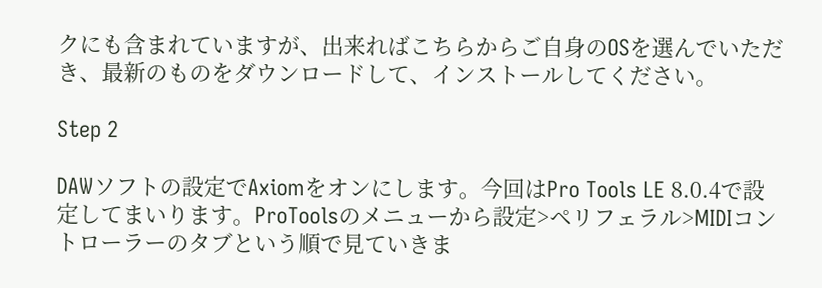クにも含まれていますが、出来ればこちらからご自身のOSを選んでいただき、最新のものをダウンロードして、インストールしてください。

Step 2

DAWソフトの設定でAxiomをオンにします。今回はPro Tools LE 8.0.4で設定してまいります。ProToolsのメニューから設定>ペリフェラル>MIDIコントローラーのタブという順で見ていきま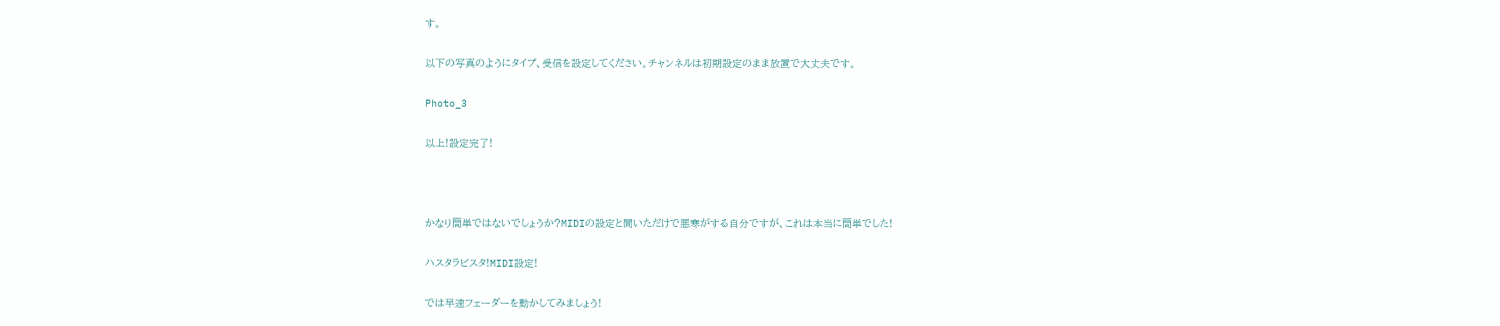す。

以下の写真のようにタイプ、受信を設定してください。チャンネルは初期設定のまま放置で大丈夫です。

Photo_3

以上!設定完了!



かなり簡単ではないでしょうか?MIDIの設定と聞いただけで悪寒がする自分ですが、これは本当に簡単でした!

ハスタラビスタ!MIDI設定!

では早速フェーダーを動かしてみましょう!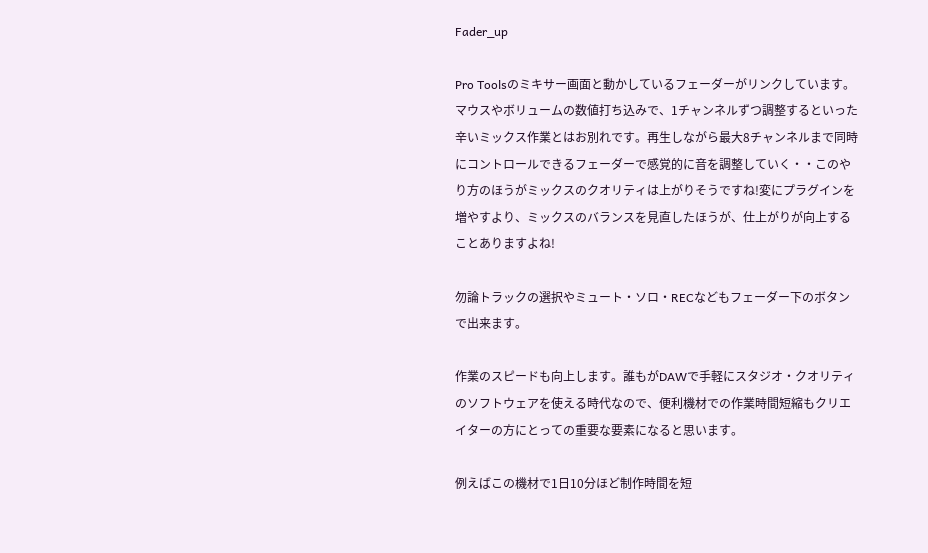Fader_up

Pro Toolsのミキサー画面と動かしているフェーダーがリンクしています。マウスやボリュームの数値打ち込みで、1チャンネルずつ調整するといった辛いミックス作業とはお別れです。再生しながら最大8チャンネルまで同時にコントロールできるフェーダーで感覚的に音を調整していく・・このやり方のほうがミックスのクオリティは上がりそうですね!変にプラグインを増やすより、ミックスのバランスを見直したほうが、仕上がりが向上することありますよね!

勿論トラックの選択やミュート・ソロ・RECなどもフェーダー下のボタンで出来ます。

作業のスピードも向上します。誰もがDAWで手軽にスタジオ・クオリティのソフトウェアを使える時代なので、便利機材での作業時間短縮もクリエイターの方にとっての重要な要素になると思います。

例えばこの機材で1日10分ほど制作時間を短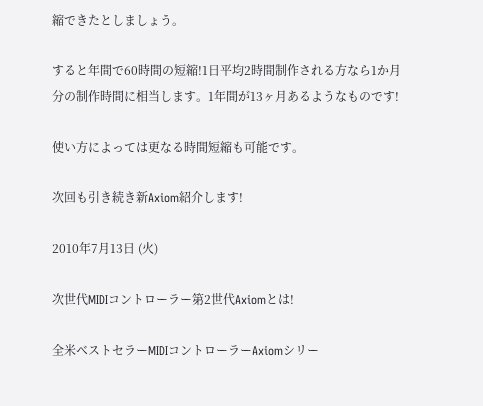縮できたとしましょう。

すると年間で60時間の短縮!1日平均2時間制作される方なら1か月分の制作時間に相当します。1年間が13ヶ月あるようなものです!

使い方によっては更なる時間短縮も可能です。

次回も引き続き新Axiom紹介します!

2010年7月13日 (火)

次世代MIDIコントローラー第2世代Axiomとは!

全米ベストセラーMIDIコントローラーAxiomシリー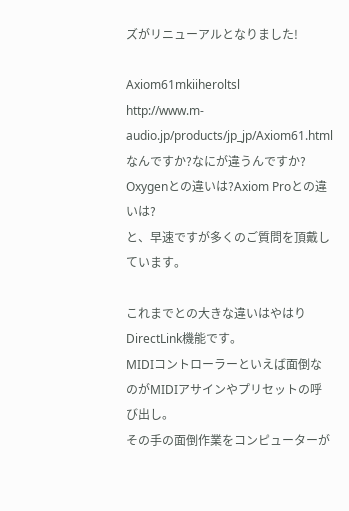ズがリニューアルとなりました!

Axiom61mkiiheroltsl
http://www.m-audio.jp/products/jp_jp/Axiom61.html
なんですか?なにが違うんですか?
Oxygenとの違いは?Axiom Proとの違いは?
と、早速ですが多くのご質問を頂戴しています。

これまでとの大きな違いはやはりDirectLink機能です。
MIDIコントローラーといえば面倒なのがMIDIアサインやプリセットの呼び出し。
その手の面倒作業をコンピューターが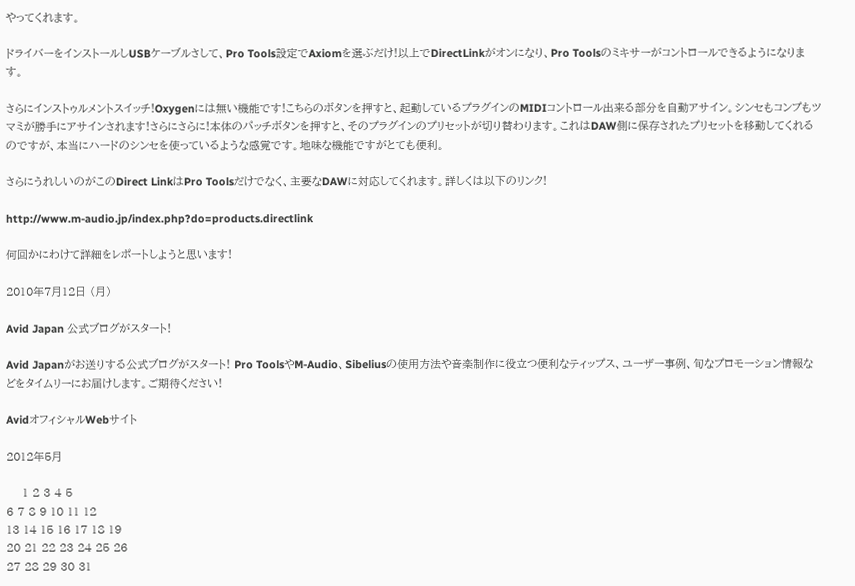やってくれます。

ドライバーをインストールしUSBケーブルさして、Pro Tools設定でAxiomを選ぶだけ!以上でDirectLinkがオンになり、Pro Toolsのミキサーがコントロールできるようになります。

さらにインストゥルメントスイッチ!Oxygenには無い機能です!こちらのボタンを押すと、起動しているプラグインのMIDIコントロール出来る部分を自動アサイン。シンセもコンプもツマミが勝手にアサインされます!さらにさらに!本体のパッチボタンを押すと、そのプラグインのプリセットが切り替わります。これはDAW側に保存されたプリセットを移動してくれるのですが、本当にハードのシンセを使っているような感覚です。地味な機能ですがとても便利。

さらにうれしいのがこのDirect LinkはPro Toolsだけでなく、主要なDAWに対応してくれます。詳しくは以下のリンク!

http://www.m-audio.jp/index.php?do=products.directlink

何回かにわけて詳細をレポートしようと思います!

2010年7月12日 (月)

Avid Japan 公式ブログがスタート!

Avid Japanがお送りする公式ブログがスタート! Pro ToolsやM-Audio、Sibeliusの使用方法や音楽制作に役立つ便利なティップス、ユーザー事例、旬なプロモーション情報などをタイムリーにお届けします。ご期待ください!

AvidオフィシャルWebサイト

2012年5月

    1 2 3 4 5
6 7 8 9 10 11 12
13 14 15 16 17 18 19
20 21 22 23 24 25 26
27 28 29 30 31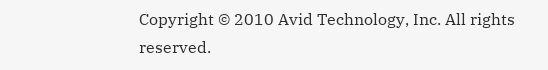Copyright © 2010 Avid Technology, Inc. All rights reserved.